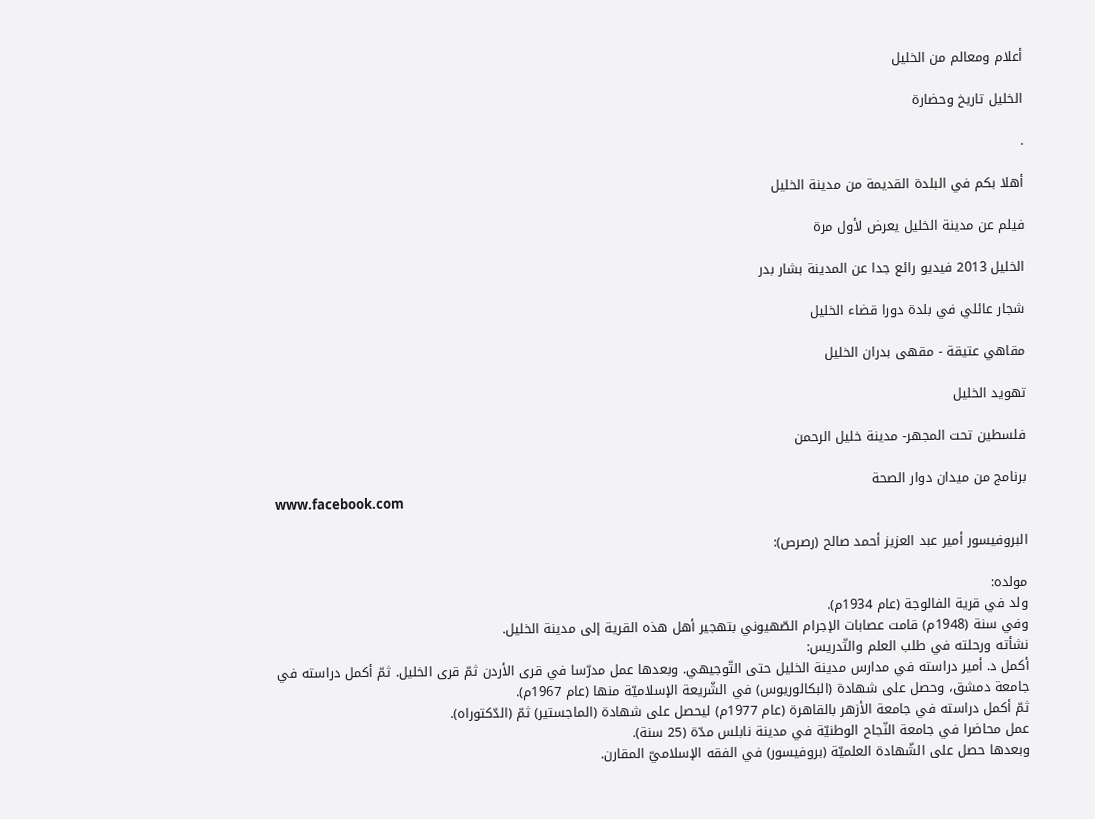أعلام ومعالم من الخليل

الخليل تاريخ وحضارة

.

أهلا بكم في البلدة القديمة من مدينة الخليل

فيلم عن مدينة الخليل يعرض لأول مرة

الخليل 2013 فيديو رائع جدا عن المدينة بشار بدر

شجار عائلي في بلدة دورا قضاء الخليل

مقاهي عتيقة - مقهى بدران الخليل

تهويد الخليل

فلسطين تحت المجهر- مدينة خليل الرحمن

برنامج من ميدان دوار الصحة
www.facebook.com

البروفيسور أمير عبد العزيز أحمد صالح (رصرص):

مولده:
ولد في قرية الفالوجة (عام 1934م).
وفي سنة (1948م) قامت عصابات الإجرام الصّهيوني بتهجير أهل هذه القرية إلى مدينة الخليل.
نشأته ورحلته في طلب العلم والتّدريس:
أكمل د. أمير دراسته في مدارس مدينة الخليل حتى التّوجيهي. وبعدها عمل مدرّسا في قرى الأردن ثمّ قرى الخليل. ثمّ أكمل دراسته في جامعة دمشق، وحصل على شهادة (البكالوريوس) في الشّريعة الإسلاميّة منها (عام 1967م).
ثمّ أكمل دراسته في جامعة الأزهر بالقاهرة (عام 1977م) ليحصل على شهادة (الماجستير) ثمّ (الدّكتوراه).
عمل محاضرا في جامعة النّجاح الوطنيّة في مدينة نابلس مدّة (25 سنة).
وبعدها حصل على الشّهادة العلميّة (بروفيسور) في الفقه الإسلاميّ المقارن.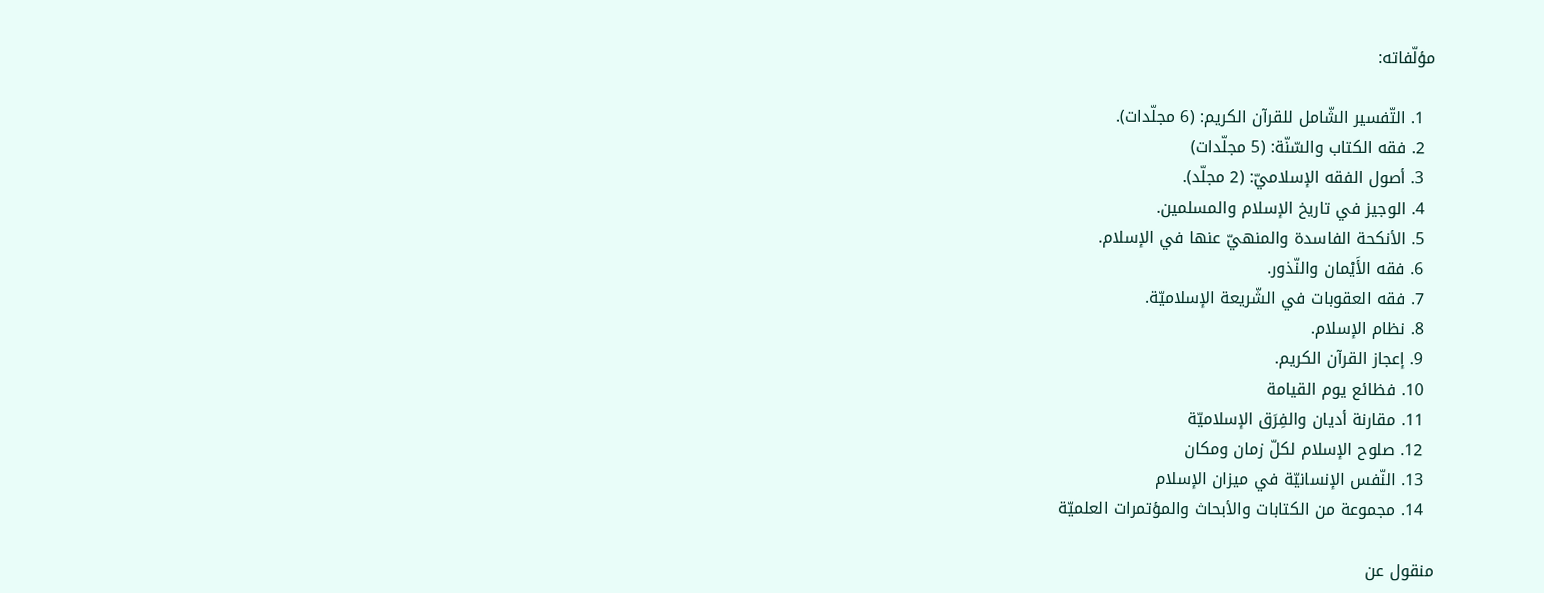مؤلّفاته:

  1. التّفسير الشّامل للقرآن الكريم: (6 مجلّدات).
  2. فقه الكتاب والسّنّة: (5 مجلّدات)
  3. أصول الفقه الإسلاميّ: (2 مجلّد).
  4. الوجيز في تاريخ الإسلام والمسلمين.
  5. الأنكحة الفاسدة والمنهيّ عنها في الإسلام.
  6. فقه الأَيْمان والنّذور.
  7. فقه العقوبات في الشّريعة الإسلاميّة.
  8. نظام الإسلام.
  9. إعجاز القرآن الكريم.
  10. فظائع يوم القيامة
  11. مقارنة أديان والفِرَق الإسلاميّة
  12. صلوح الإسلام لكلّ زمان ومكان
  13. النّفس الإنسانيّة في ميزان الإسلام
  14. مجموعة من الكتابات والأبحاث والمؤتمرات العلميّة

منقول عن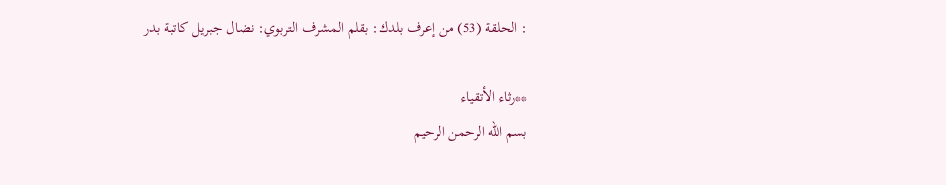: الحلقة (53) من إعرف بلدك: بقلم المشرف التربوي: نضال جبريل كاتبة بدر

**رثاء الأتقياء
بسم الله الرحمن الرحيم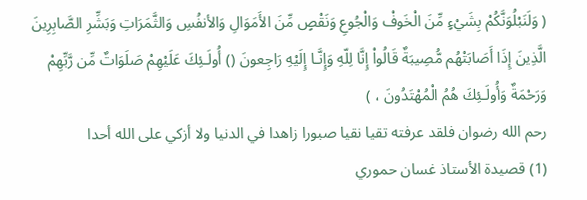( وَلَنَبْلُوَنَّكُمْ بِشَيْءٍ مِّنَ الْخَوفْ وَالْجُوعِ وَنَقْصٍ مِّنَ الأَمَوَالِ وَالأنفُسِ وَالثَّمَرَاتِ وَبَشِّرِ الصَّابِرِينَ الَّذِينَ إِذَا أَصَابَتْهُم مُّصِيبَةٌ قَالُواْ إِنَّا لِلّهِ وَإِنَّـا إِلَيْهِ رَاجِعونَ () أُولَـئِكَ عَلَيْهِمْ صَلَوَاتٌ مِّن رَّبِّهِمْ وَرَحْمَةٌ وَأُولَـئِكَ هُمُ الْمُهْتَدُونَ ، )
رحم الله رضوان فلقد عرفته تقيا نقيا صبورا زاهدا في الدنيا ولا أزكي على الله أحدا
(1) قصيدة الأستاذ غسان حموري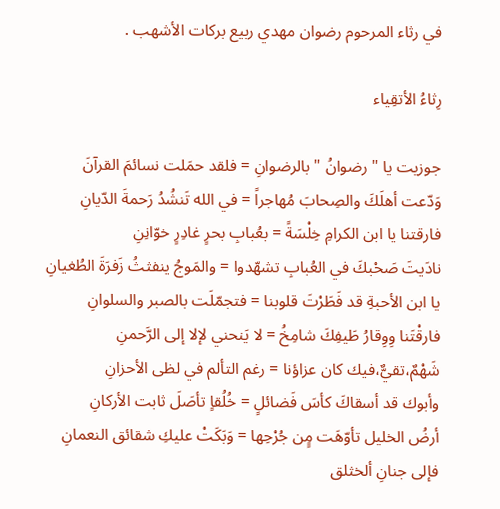في رثاء المرحوم رضوان مهدي ربيع بركات الأشهب .

رِثاءُ الأتقِياء

جوزيت يا " رضوانُ " بالرضوانِ = فلقد حمَلت نسائمَ القرآنَ
وَدّعت أهلَكَ والصِحابَ مُهاجراً = في الله تَنشُدُ رَحمةَ الدّيانِ
فارقتنا يا ابن الكرامِ خِلْسَةً = بعُبابِ بحرٍ غادِرٍ خوّانِنِ
نادَيتَ صَحْبكَ في العُبابِ تشهّدوا = والمَوجُ ينفثثُ زَفرَةَ الطُغيانِ
يا ابن الأحبةِ قد فَطَرْتَ قلوبنا = فتجمّلَت بالصبر والسلوانِ
فارقْتَنا وِوِقارُ طَيفِكَ شامِخُ = لا يَنحني لإلا إلى الرَّحمنِ
شَهْمٌ،تقيٌّ،فيك كان عزاؤنا = رغم التألم في لظى الأحزانِ
وأبوك قد أسقاكَ كأسَ فَضائلٍ = خُلُقاٍ تأصَلَ ثابت الأركانِ
أرضُ الخليل تأوّهَت مٍِن جُرْحِها = وَبَكَتْ عليكِ شقائق النعمانِ
فإلى جنانِ ألخثلق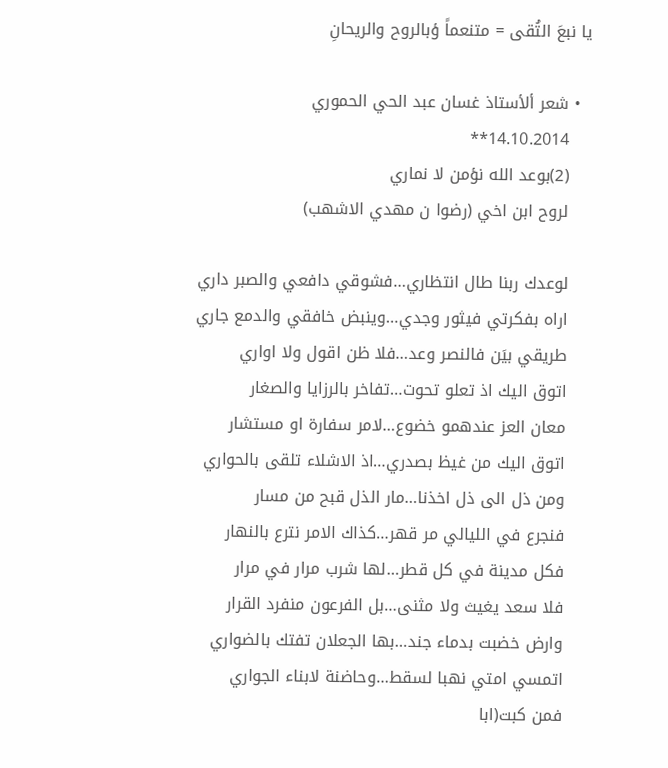يا نبعَ التُقى = متنعماً ؤبالروح والريحانِ

  • شعر ألأستاذ غسان عبد الحي الحموري
    14.10.2014**
    (2)بوعد الله نؤمن لا نماري
    لروح ابن اخي (رضوا ن مهدي الاشهب)

    لوعدك ربنا طال انتظاري…فشوقي دافعي والصبر داري
    اراه بفكرتي فيثور وجدي…وينبض خافقي والدمع جاري
    طريقي بيَن فالنصر وعد…فلا ظن اقول ولا اواري
    اتوق اليك اذ تعلو تحوت…تفاخر بالرزايا والصغار
    معان العز عندهمو خضوع…لامر سفارة او مستشار
    اتوق اليك من غيظ بصدري…اذ الاشلاء تلقى بالحواري
    ومن ذل الى ذل اخذنا…مار الذل قبح من مسار
    فنجرع في الليالي مر قهر…كذاك الامر نترع بالنهار
    فكل مدينة في كل قطر…لها شرب مرار في مرار
    فلا سعد يغيث ولا مثنى…بل الفرعون منفرد القرار
    وارض خضبت بدماء جند…بها الجعلان تفتك بالضواري
    اتمسي امتي نهبا لسقط…وحاضنة لابناء الجواري
    فمن كبت(ابا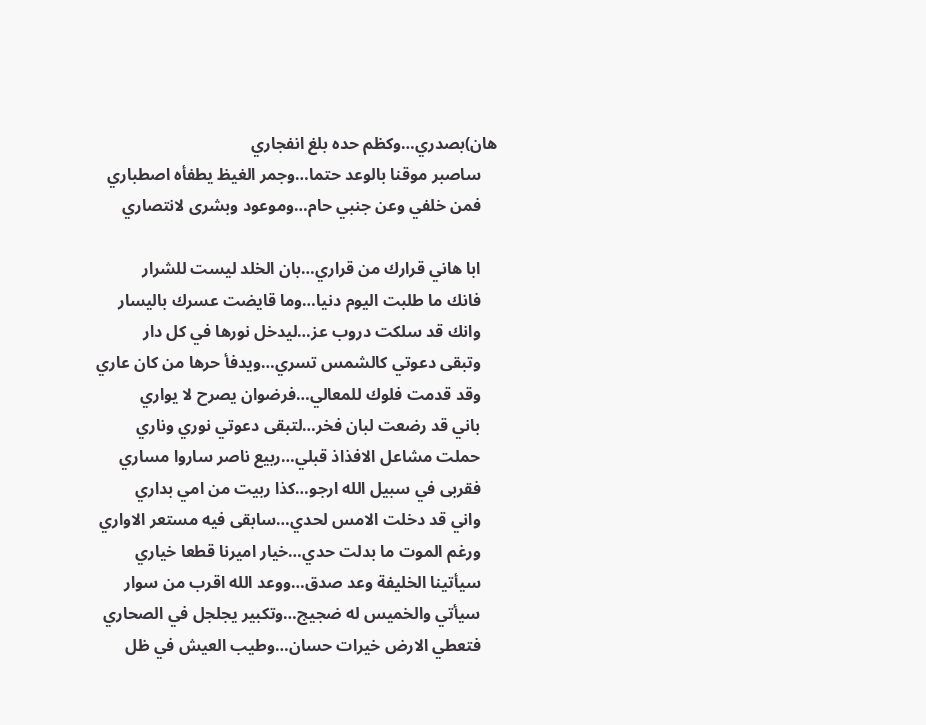هان)بصدري…وكظم حده بلغ انفجاري
    ساصبر موقنا بالوعد حتما…وجمر الغيظ يطفأه اصطباري
    فمن خلفي وعن جنبي حام…وموعود وبشرى لانتصاري

    ابا هاني قرارك من قراري…بان الخلد ليست للشرار
    فانك ما طلبت اليوم دنيا…وما قايضت عسرك باليسار
    وانك قد سلكت دروب عز…ليدخل نورها في كل دار
    وتبقى دعوتي كالشمس تسري…ويدفأ حرها من كان عاري
    وقد قدمت فلوك للمعالي…فرضوان يصرح لا يواري
    باني قد رضعت لبان فخر…لتبقى دعوتي نوري وناري
    حملت مشاعل الافذاذ قبلي…ربيع ناصر ساروا مساري
    فقربى في سبيل الله ارجو…كذا ربيت من امي بداري
    واني قد دخلت الامس لحدي…سابقى فيه مستعر الاواري
    ورغم الموت ما بدلت حدي…خيار اميرنا قطعا خياري
    سيأتينا الخليفة وعد صدق…ووعد الله اقرب من سوار
    سيأتي والخميس له ضجيج…وتكبير يجلجل في الصحاري
    فتعطي الارض خيرات حسان…وطيب العيش في ظل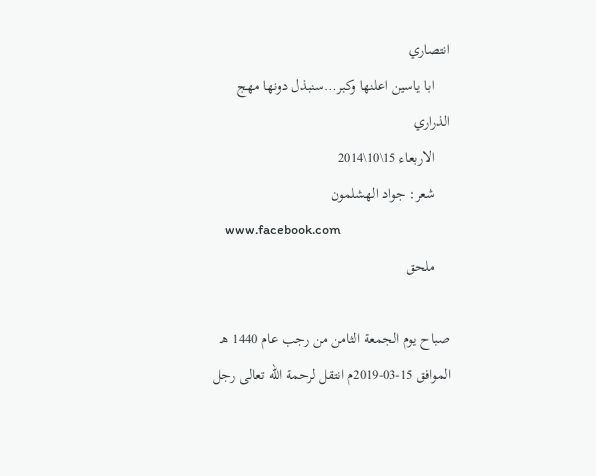انتصاري
    ابا ياسين اعلنها وكبر…سنبذل دونها مهج الذراري
    الاربعاء 15\10\2014
    شعر: جواد الهشلمون
    www.facebook.com
    ملحق

صباح يوم الجمعة الثامن من رجب عام 1440 هـ الموافق 15-03-2019م انتقل لرحمة الله تعالى رجل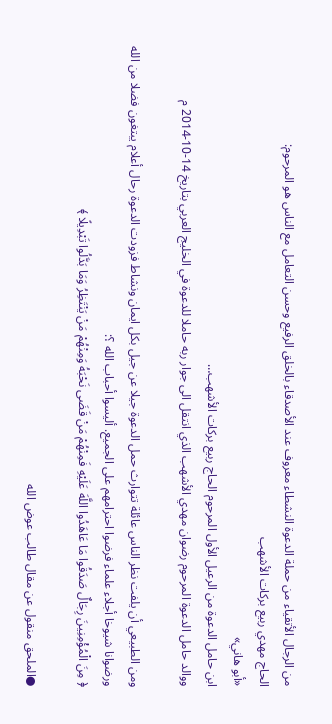من الرجال الأتقياء من حملة الدعوة النشطاء معروف عند الأصدقاء بالخلق الرفيع وحسن التعامل مع الناس هو المرحوم:
الحاج مهدي ربيع بركات الأشهب
«أبو هاني»
ابن حامل الدعوة من الرعيل الأول المرحوم الحاج ربيع بركات الأشهب…
ووالد حامل الدعوة المرحوم رضوان مهدي الأشهب الذي انتقل الى جوار ربه حاملا للدعوة في الخليج العربي بتاريخ 14-10-2014 م

ومن الطبيعي أن يلفت نظر الناس عائلة تتوارث حمل الدعوة جيلا عن جيل بكل ايمان ونشاط فزودت الدعوة رحال أعلام يبتغون فضلا من الله ورضوانا شيوخا أجلاء علماء فرضوا احترامهم على الجميع. أليسوا أحباب الله ؟:
﴿ مِنَ الْمُؤْمِنِينَ رِجَالٌ صَدَقُوا مَا عَاهَدُوا اللَّهَ عَلَيْهِ فَمِنْهُمْ مَنْ قَضَى نَحْبَهُ وَمِنْهُمْ مَنْ يَنْتَظِرُ وَمَا بَدَّلُوا تَبْدِيلًا ﴾

●الملحق منقول عن مقال طالب عوض الله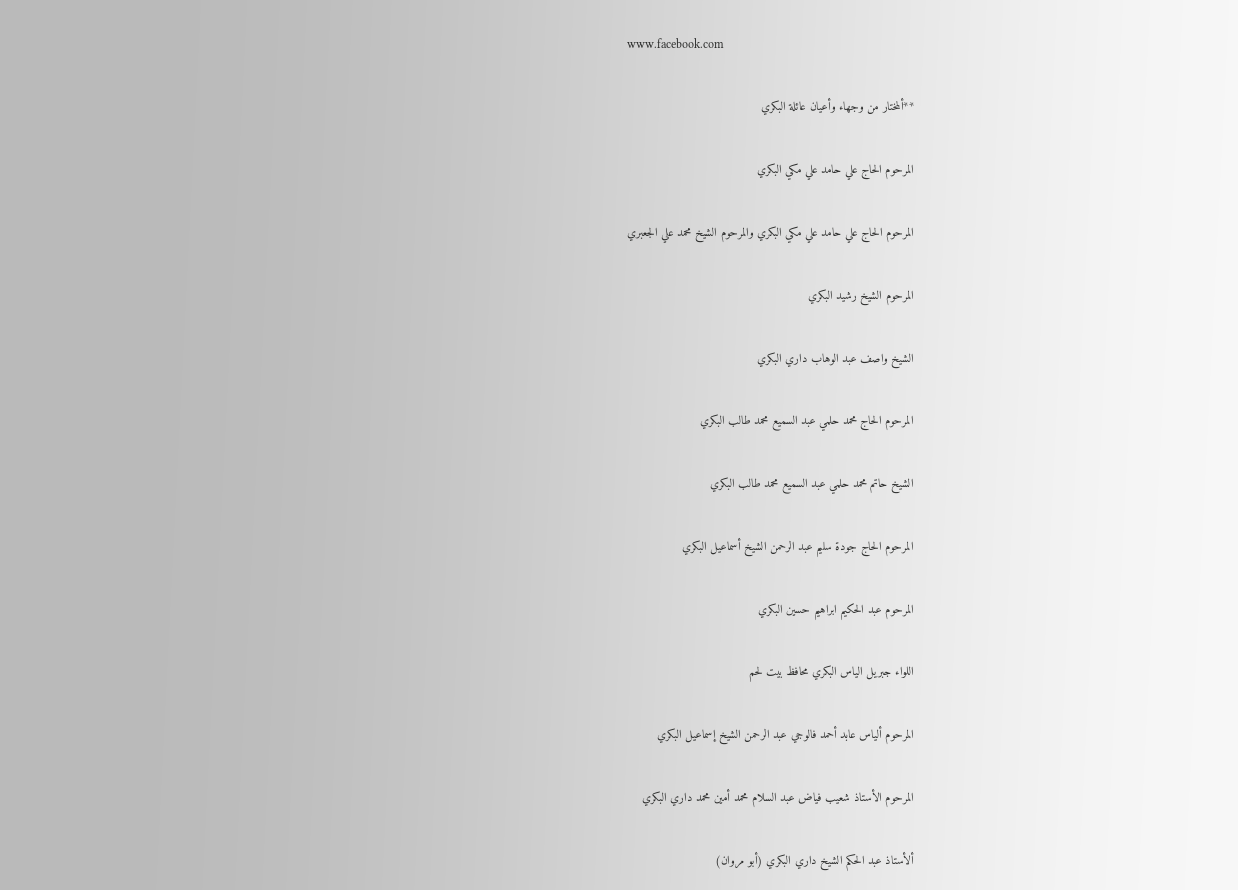www.facebook.com

**ألمختار من وجهاء وأعيان عائلة البكري

المرحوم الحاج علي حامد علي مكي البكري

المرحوم الحاج علي حامد علي مكي البكري والمرحوم الشيخ محمد علي الجعبري

المرحوم الشيخ رشيد البكري

الشيخ واصف عبد الوهاب داري البكري

المرحوم الحاج محمد حلمي عبد السميع محمد طالب البكري

الشيخ حاتم محمد حلمي عبد السميع محمد طالب البكري

المرحوم الحاج جودة سليم عبد الرحمن الشيخ أسماعيل البكري

المرحوم عبد الحكيم ابراهيم حسين البكري

اللواء جبريل الياس البكري محافظ بيت لحم

المرحوم ألياس عابد أحمد فالوجي عبد الرحمن الشيخ إسماعيل البكري

المرحوم الأستاذ شعيب فياض عبد السلام محمد أمين محمد داري البكري

ألأستاذ عبد الحكم الشيخ داري البكري (أبو مروان)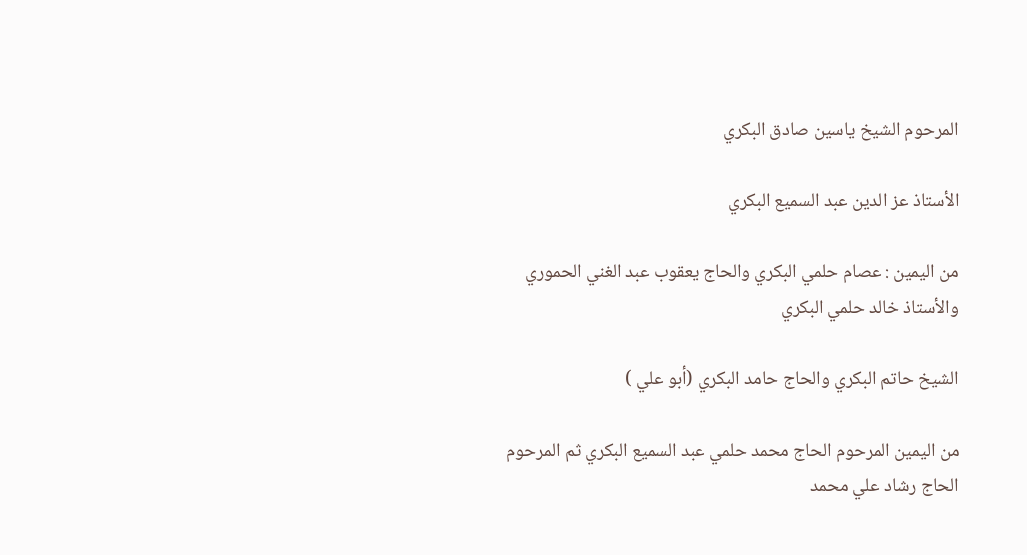المرحوم الشيخ ياسين صادق البكري

الأستاذ عز الدين عبد السميع البكري

من اليمين : عصام حلمي البكري والحاج يعقوب عبد الغني الحموري والأستاذ خالد حلمي البكري

الشيخ حاتم البكري والحاج حامد البكري (أبو علي )

من اليمين المرحوم الحاج محمد حلمي عبد السميع البكري ثم المرحوم الحاج رشاد علي محمد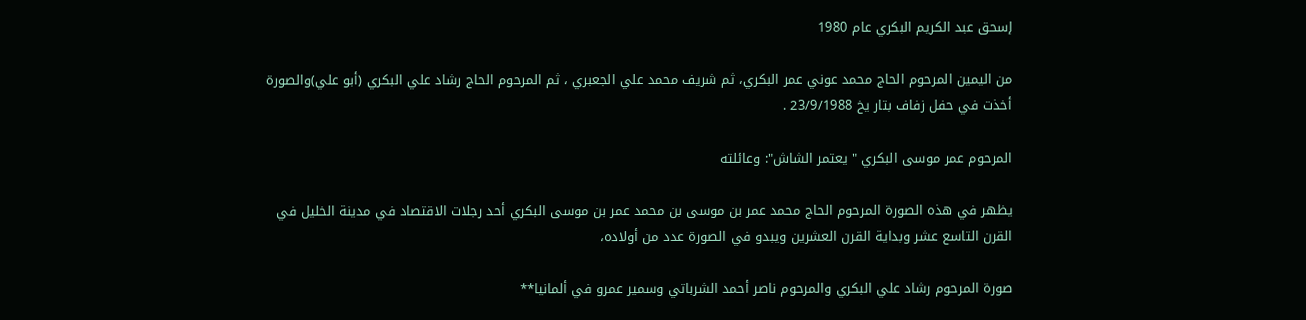إسحق عبد الكريم البكري عام 1980

من اليمين المرحوم الحاج محمد عوني عمر البكري، ثم شريف محمد علي الجعبري ، ثم المرحوم الحاج رشاد علي البكري (أبو علي)والصورة أخذت في حفل زفاف بتار يخ 23/9/1988 .

المرحوم عمر موسى البكري " يعتمر الشاش": وعائلته

يظهر في هذه الصورة المرحوم الحاج محمد عمر بن موسى بن محمد عمر بن موسى البكري أحد رجلات الاقتصاد في مدينة الخليل في القرن التاسع عشر وبداية القرن العشرين ويبدو في الصورة عدد من أولاده،

صورة المرحوم رشاد علي البكري والمرحوم ناصر أحمد الشرباتي وسمير عمرو في ألمانيا**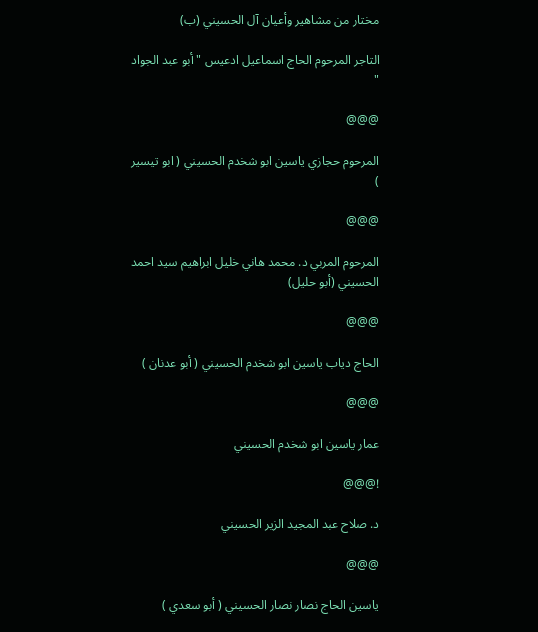مختار من مشاهير وأعيان آل الحسيني (ب)

التاجر المرحوم الحاج اسماعيل ادعيس " أبو عبد الجواد "

@@@

المرحوم حجازي ياسين ابو شخدم الحسيني ( ابو تيسير )

@@@

المرحوم المربي د. محمد هاني خليل ابراهيم سيد احمد الحسيني (أبو حليل)

@@@

الحاج دياب ياسين ابو شخدم الحسيني ( أبو عدنان )

@@@

عمار ياسين ابو شخدم الحسيني

!@@@

د. صلاح عبد المجيد الزير الحسيني

@@@

ياسين الحاج نصار نصار الحسيني ( أبو سعدي )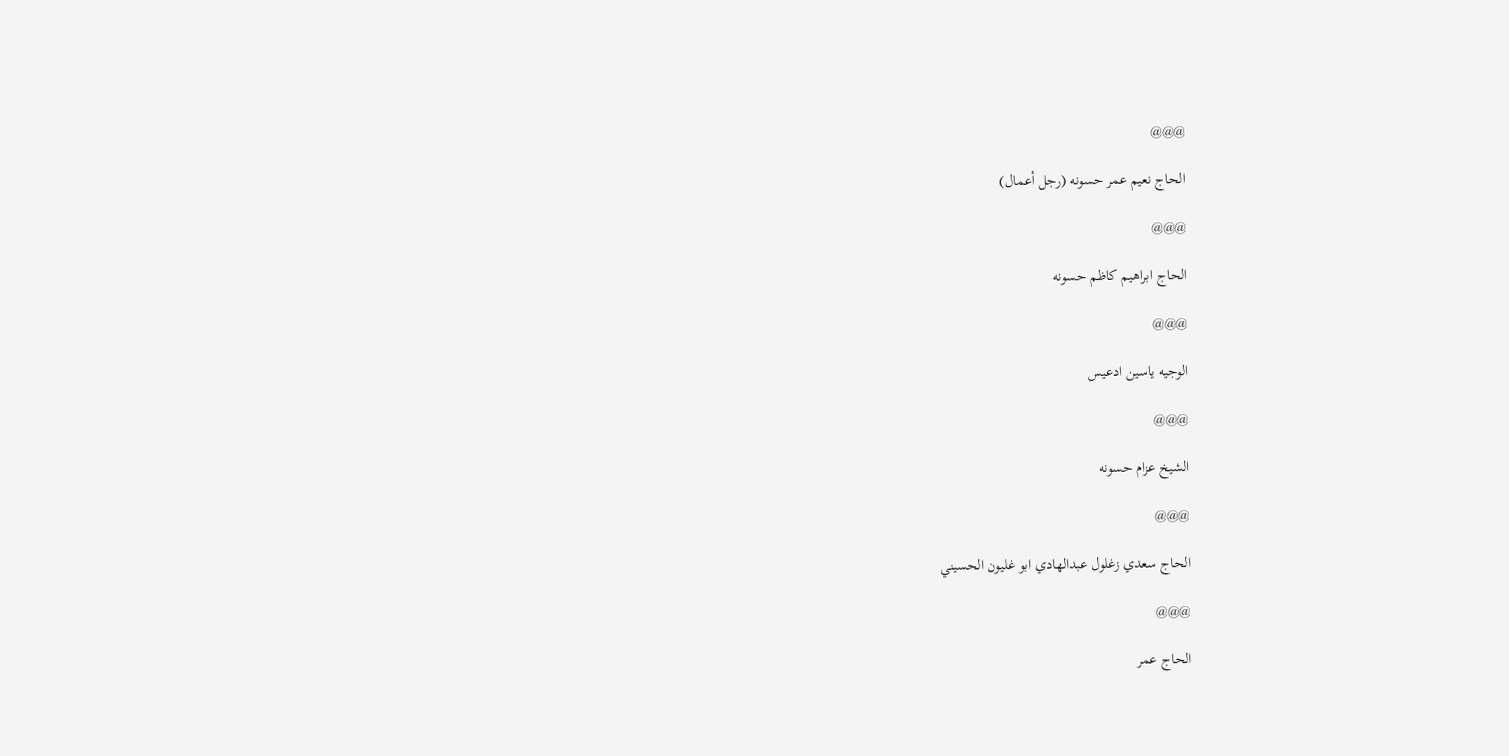@@@

الحاج نعيم عمر حسونه (رجل أعمال)

@@@

الحاج ابراهيم كاظم حسونه

@@@

الوجيه ياسين ادعيس

@@@

الشيخ عزام حسونه

@@@

الحاج سعدي زغلول عبدالهادي ابو غليون الحسيني

@@@

الحاج عمر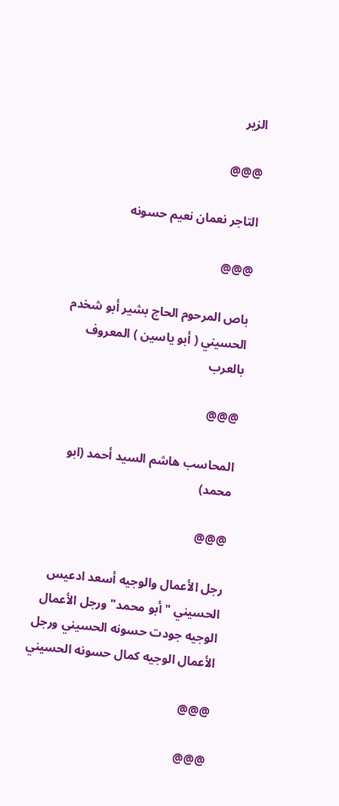الزير

@@@

التاجر نعمان نعيم حسونه

@@@

باص المرحوم الحاج بشير أبو شخدم الحسيني ( أبو ياسين ) المعروف بالعرب

@@@

المحاسب هاشم السيد أحمد (ابو محمد)

@@@

رجل الأعمال والوجيه أسعد ادعيس الحسيني " أبو محمد"ورجل الأعمال الوجيه جودت حسونه الحسيني ورجل الأعمال الوجيه كمال حسونه الحسيني

@@@

@@@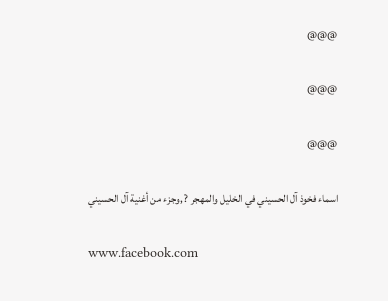@@@

@@@

@@@

اسماء فخوذ آل الحسيني في الخليل والمهجر ? ,وجزء من أغنية آل الحسيني

www.facebook.com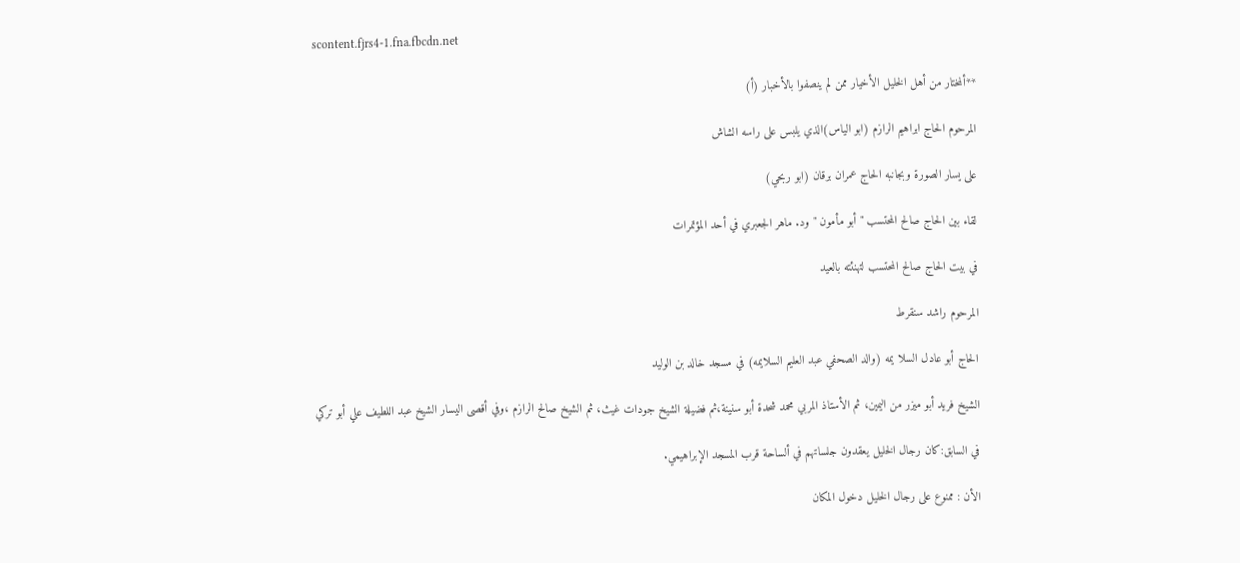scontent.fjrs4-1.fna.fbcdn.net

**ألمختار من أهل الخليل الأخيار ممن لم ينصفوا بالأخبار (أ)

المرحوم الحاج ابراهيم الرازم (ابو الياس)الذي يلبس على راسه الشاش

على يسار الصورة وبجانبه الحاج عمران برقان (ابو ربحي)

لقاء بين الحاج صالح المحتسب " أبو مأمون " ود. ماهر الجعبري في أحد المؤتمرات

في بيت الحاج صالح المحتسب لتهنئته بالعيد

المرحوم راشد سنقرط

الحاج أبو عادل السلا يمه (والد الصحفي عبد العليم السلايمه) في مسجد خالد بن الوليد

الشيخ فريد أبو ميزر من اليمين، ثم الأستاذ المربي محمد شحدة أبو سنينة،ثم فضيلة الشيخ جودات غيث، ثم الشيخ صالح الرازم ،وفي أقصى اليسار الشيخ عبد اللطيف علي أبو تركي

في السابق:كان رجال الخليل يعقدون جلساتهم في ألساحة قرب المسجد الإبراهيمي.

الأن : ممنوع على رجال الخليل دخول المكان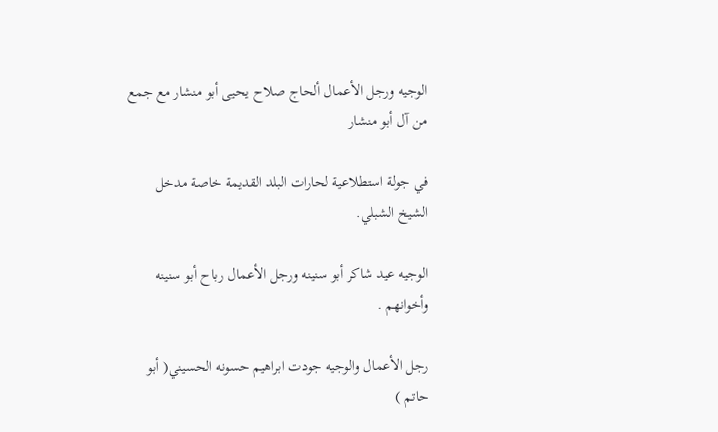الوجيه ورجل الأعمال ألحاج صلاح يحيى أبو منشار مع جمع من آل أبو منشار

في جولة استطلاعية لحارات البلد القديمة خاصة مدخل الشيخ الشبلي.

الوجيه عيد شاكر أبو سنينه ورجل الأعمال رباح أبو سنينه وأخوانهم .

رجل الأعمال والوجيه جودت ابراهيم حسونه الحسيني( أبو حاتم )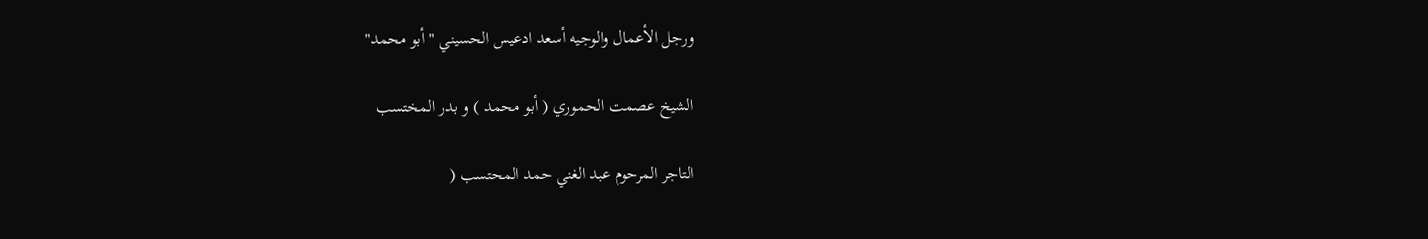ورجل الأعمال والوجيه أسعد ادعيس الحسيني " أبو محمد"

الشيخ عصمت الحموري ( أبو محمد ) و بدر المختسب

التاجر المرحوم عبد الغني حمد المحتسب (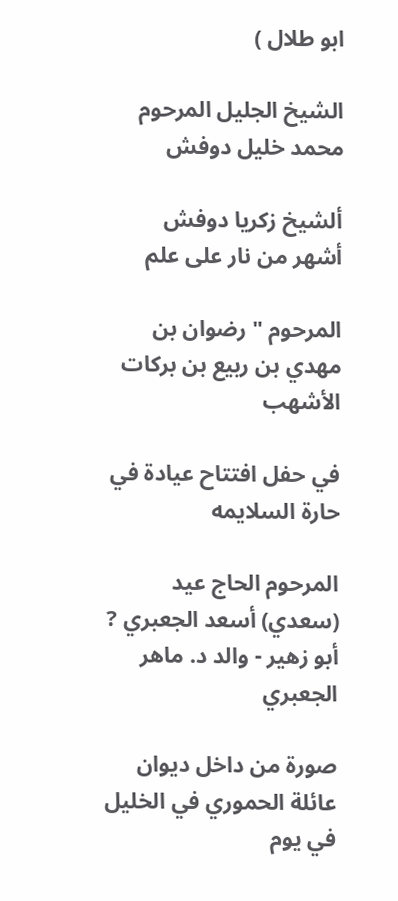ابو طلال )

الشيخ الجليل المرحوم محمد خليل دوفش

ألشيخ زكريا دوفش أشهر من نار على علم

المرحوم " رضوان بن مهدي بن ربيع بن بركات الأشهب

في حفل افتتاح عيادة في حارة السلايمه

المرحوم الحاج عيد (سعدي) أسعد الجعبري ? أبو زهير - والد د. ماهر الجعبري

صورة من داخل ديوان عائلة الحموري في الخليل في يوم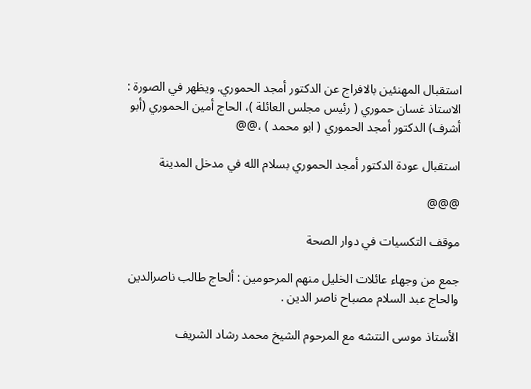استقبال المهنئين بالافراج عن الدكتور أمجد الحموري. ويظهر في الصورة : الاستاذ غسان حموري ( رئيس مجلس العائلة )، الحاج أمين الحموري (أبو أشرف) الدكتور أمجد الحموري ( ابو محمد ) ،@@

استقبال عودة الدكتور أمجد الحموري بسلام الله في مدخل المدينة

@@@

موقف التكسيات في دوار الصحة

جمع من وجهاء عائلات الخليل منهم المرحومين : ألحاج طالب ناصرالدين والحاج عبد السلام مصباح ناصر الدين .

الأستاذ موسى النتشه مع المرحوم الشيخ محمد رشاد الشريف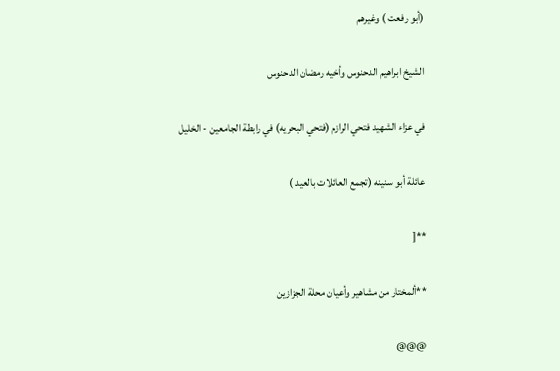(أبو رفعت ) وغيرهم

الشيخ ابراهيم الدحنوس وأخيه رمضان الدحنوس

في عزاء الشهيد فتحي الرازم (فتحي البحريه) في رابطة الجامعين - الخليل

عائلة أبو سنينه (تجمع العائلات بالعيد )

**[

**ألمختار من مشاهير وأعيان محلة الجزازين

@@@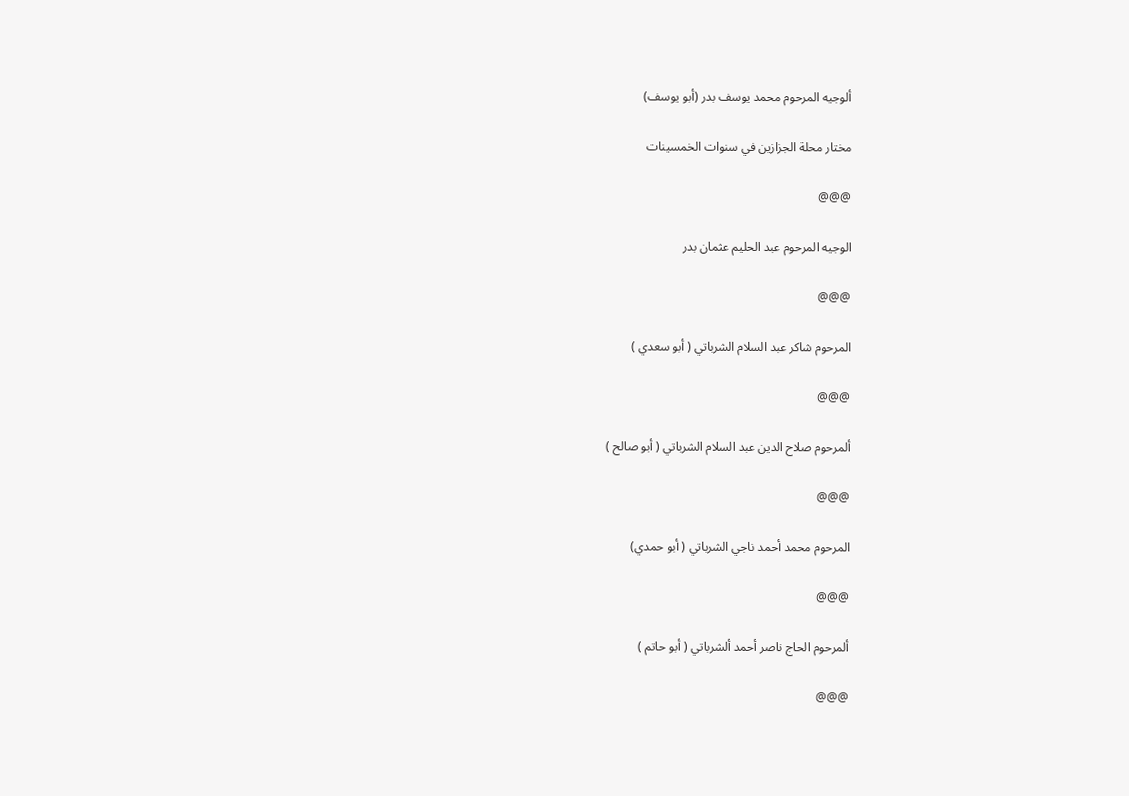ألوجيه المرحوم محمد يوسف بدر (أبو يوسف)

مختار محلة الجزازين في سنوات الخمسينات

@@@

الوجيه المرحوم عبد الحليم عثمان بدر

@@@

المرحوم شاكر عبد السلام الشرباتي ( أبو سعدي )

@@@

ألمرحوم صلاح الدين عبد السلام الشرباتي ( أبو صالح )

@@@

المرحوم محمد أحمد ناجي الشرباتي ( أبو حمدي)

@@@

ألمرحوم الحاج ناصر أحمد ألشرباتي ( أبو حاتم )

@@@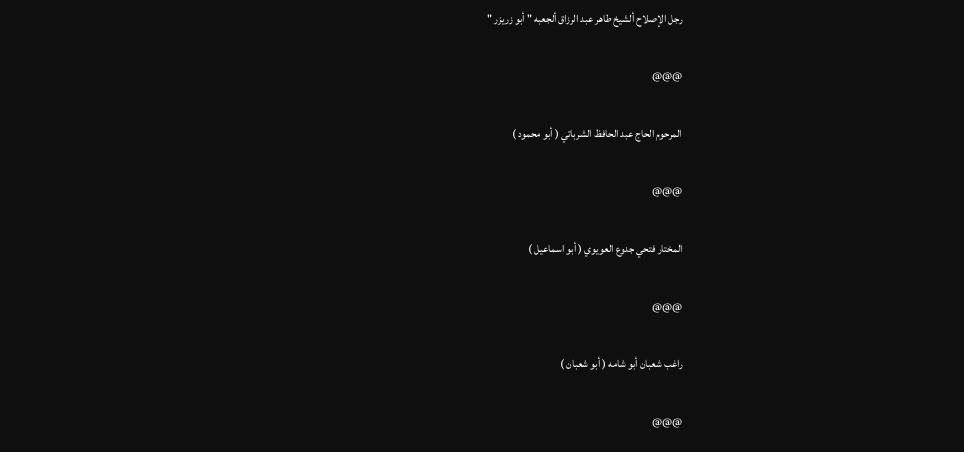رجل الإصلاح ألشيخ طاهر عبد الرزاق ألجعبه " أبو زريزر "

@@@

المرحوم الحاج عبد الحافظ الشرباتي ( أبو محمود )

@@@

المختار فتحي جدوع العويوي ( أبو اسماعيل )

@@@

راغب شعبان أبو شامه ( أبو شعبان )

@@@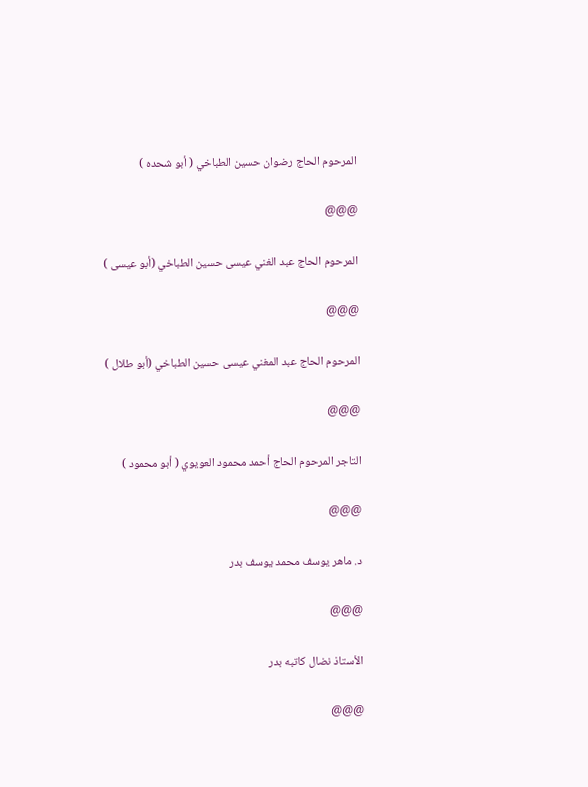المرحوم الحاج رضوان حسين الطباخي ( أبو شحده )

@@@

المرحوم الحاج عبد الغني عيسى حسين الطباخي (أبو عيسى )

@@@

المرحوم الحاج عبد المغني عيسى حسين الطباخي (أبو طلال )

@@@

التاجر المرحوم الحاج أحمد محمود العويوي ( أبو محمود )

@@@

د. ماهر يوسف محمد يوسف بدر

@@@

الأستاذ نضال كاتبه بدر

@@@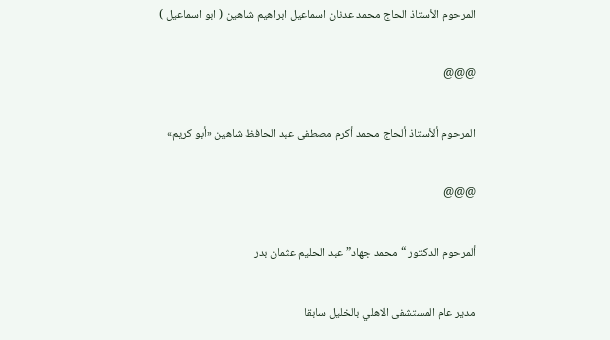المرحوم الأستاذ الحاج محمد عدنان اسماعيل ابراهيم شاهين ( ابو اسماعيل )

@@@

المرحوم ألأستاذ ألحاج محمد أكرم مصطفى عبد الحافظ شاهين «أبو كريم»

@@@

ألمرحوم الدكتور “محمد جهاد” عبد الحليم عثمان بدر

مدير عام المستشفى الاهلي بالخليل سابقا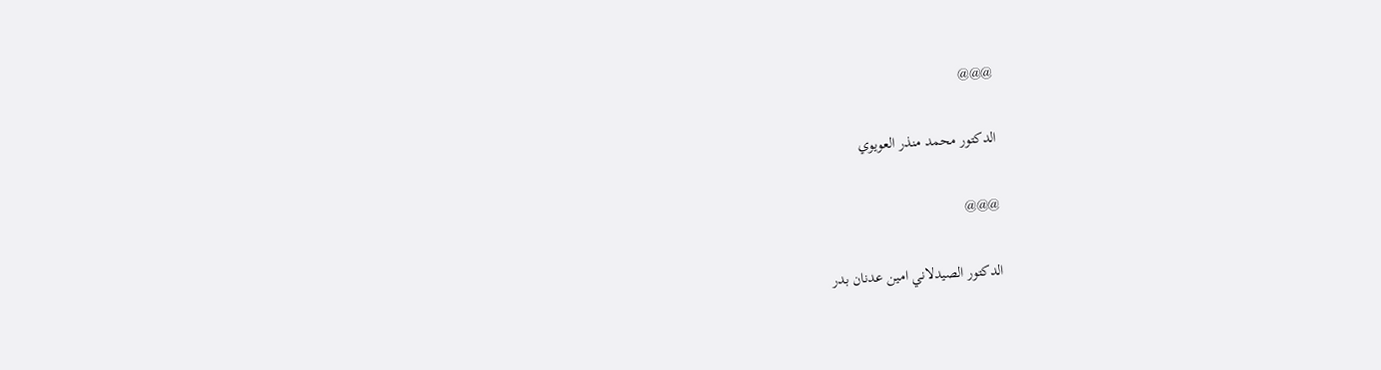@@@

الدكتور محمد منذر العويوي

@@@

الدكتور الصيدلاني امين عدنان بدر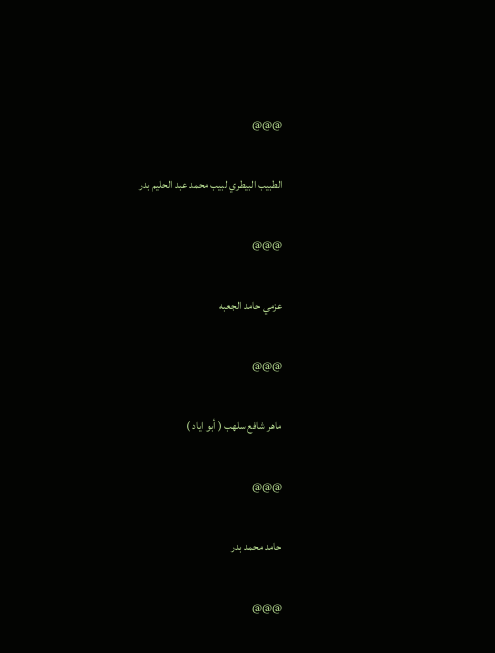@@@

الطبيب البيطري لبيب محمد عبد الحليم بدر

@@@

عزمي حامد الجعبه

@@@

ماهر شافع سلهب ( أبو اياد )

@@@

حامد محمد بدر

@@@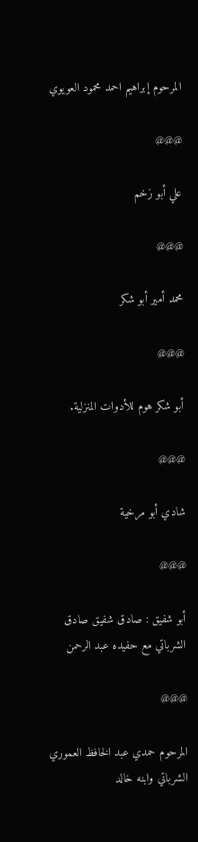المرحوم إبراهيم احمد محمود العويوي

@@@

علي أبو زخم

@@@

محمد أمير أبو شكر

@@@

أبو شكر هوم للأدوات المنزلية.

@@@

شادي أبو مرخية

@@@

أبو شفيق : صادق شفيق صادق الشرباتي مع حفيده عبد الرحمن

@@@

المرحوم حمدي عبد الخافظ العموري الشرباتي وابنه خالد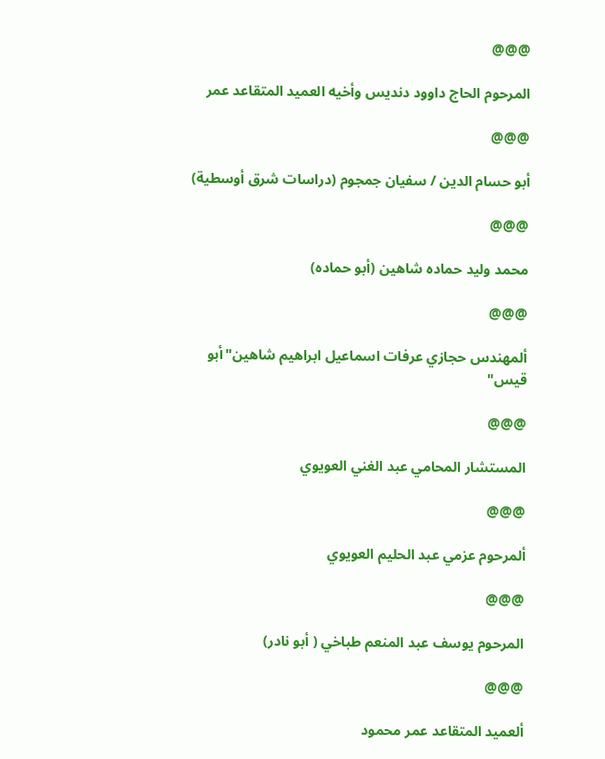@@@

المرحوم الحاج داوود دنديس وأخيه العميد المتقاعد عمر

@@@

أبو حسام الدين / سفيان جمجوم (دراسات شرق أوسطية)

@@@

محمد وليد حماده شاهين (أبو حماده)

@@@

ألمهندس حجازي عرفات اسماعيل ابراهيم شاهين"أبو قيس"

@@@

المستشار المحامي عبد الغني العويوي

@@@

ألمرحوم عزمي عبد الحليم العويوي

@@@

المرحوم يوسف عبد المنعم طباخي ( أبو نادر)

@@@

ألعميد المتقاعد عمر محمود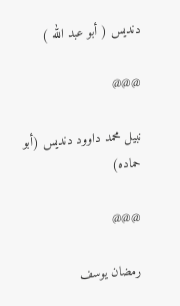دنديس ( أبو عبد الله )

@@@

نبيل محمد داوود دنديس (أبو حماده)

@@@

رمضان يوسف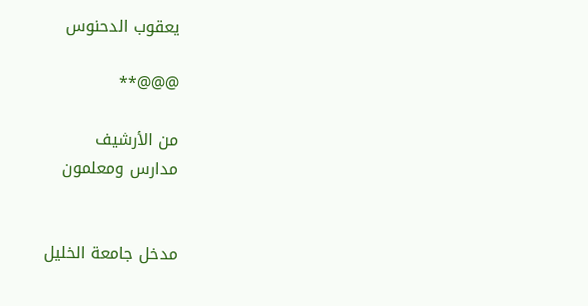يعقوب الدحنوس

@@@**

من الأرشيف
مدارس ومعلمون


مدخل جامعة الخليل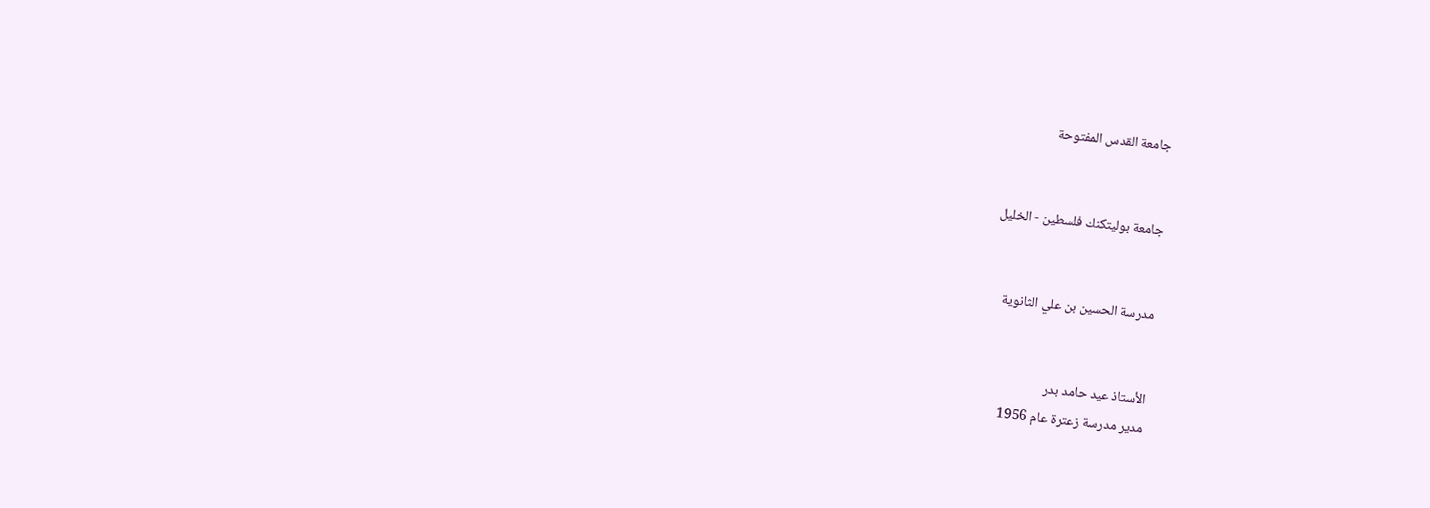جامعة القدس المفتوحة


جامعة بوليتكنك فلسطين - الخليل


مدرسة الحسين بن علي الثانوية


الأستاذ عيد حامد بدر
مدير مدرسة زعترة عام 1956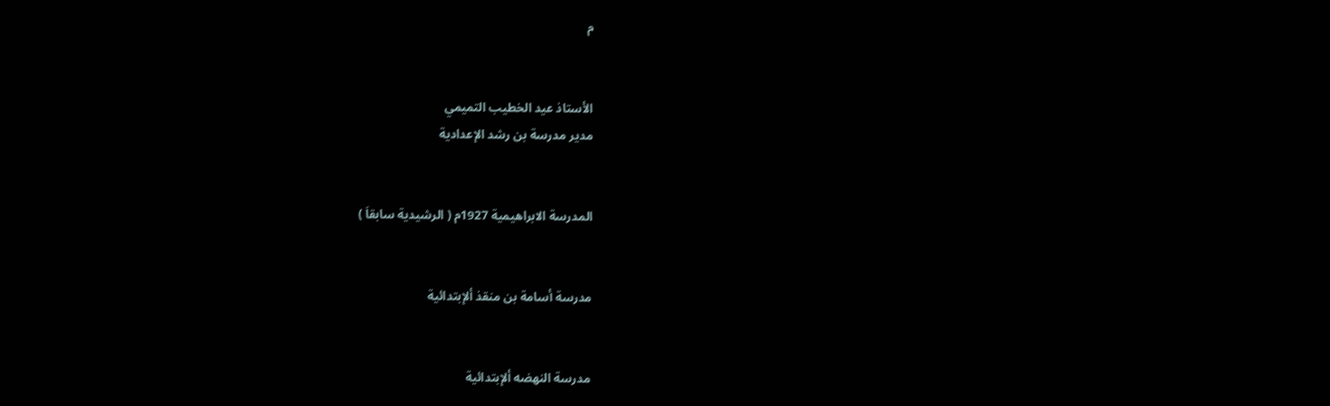م


الأستاذ عيد الخطيب التميمي
مدير مدرسة بن رشد الإعدادية


المدرسة الابراهيمية 1927م ( الرشيدية سابقاَ )


مدرسة أسامة بن منقذ ألإبتدائية


مدرسة النهضه ألإبتدائية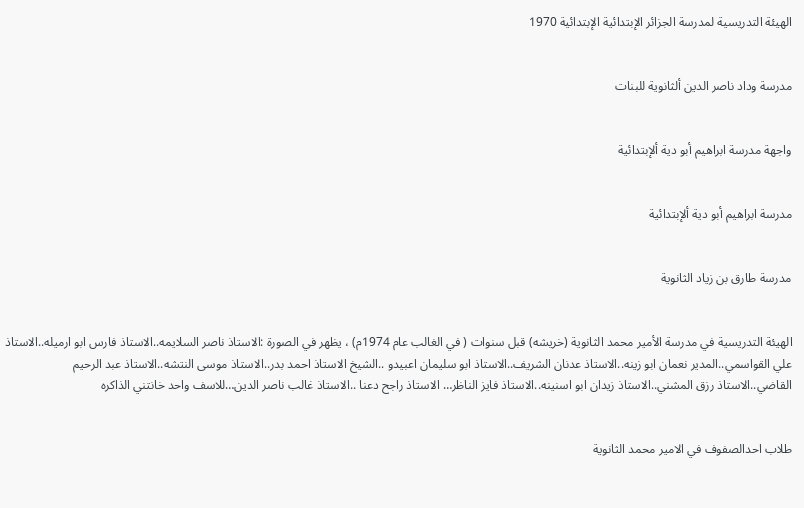الهيئة التدريسية لمدرسة الجزائر الإبتدائية الإبتدائية 1970


مدرسة وداد ناصر الدين ألثانوية للبنات


واجهة مدرسة ابراهيم أبو دية ألإبتدائية


مدرسة ابراهيم أبو دية ألإبتدائية


مدرسة طارق بن زياد الثانوية


الهيئة التدريسية في مدرسة الأمير محمد الثانوية (خريشه) قبل سنوات ( في الغالب عام 1974م) ، يظهر في الصورة :الاستاذ ناصر السلايمه..الاستاذ فارس ابو ارميله..الاستاذ علي القواسمي..المدير نعمان ابو زينه..الاستاذ عدنان الشريف..الاستاذ ابو سليمان اعبيدو ..الشيخ الاستاذ احمد بدر..الاستاذ موسى النتشه..الاستاذ عبد الرحيم القاضي..الاستاذ رزق المشني..الاستاذ زيدان ابو اسنينه..الاستاذ فايز الناظر… الاستاذ راجح دعنا ..الاستاذ غالب ناصر الدين…للاسف واحد خانتني الذاكره


طلاب احدالصفوف في الامير محمد الثانوية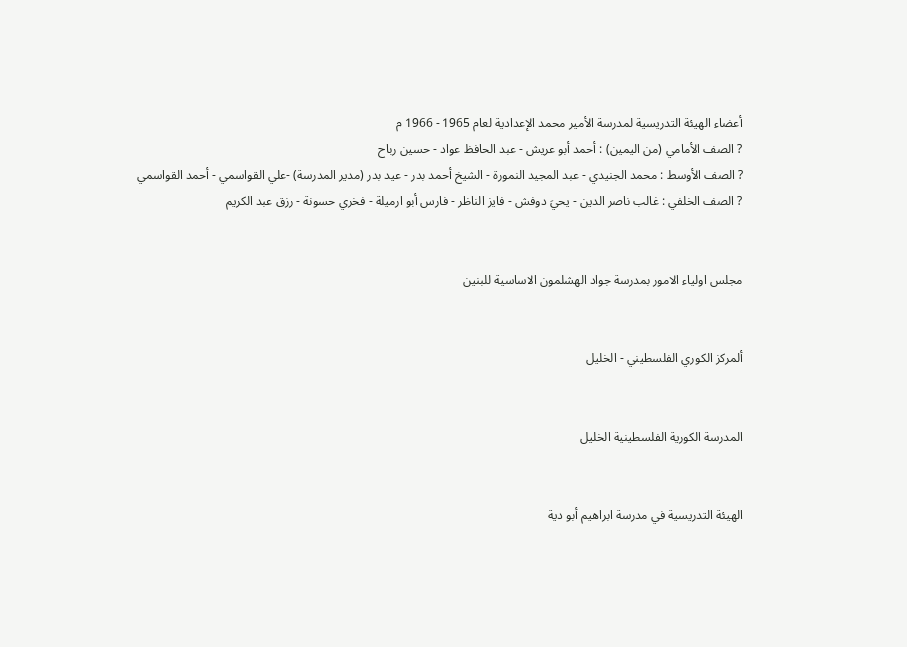أعضاء الهيئة التدريسية لمدرسة الأمير محمد الإعدادية لعام 1965 - 1966 م
? الصف الأمامي (من اليمين) : أحمد أبو عريش - عبد الحافظ عواد - حسين رباح
? الصف الأوسط : محمد الجنيدي - عبد المجيد النمورة - الشيخ أحمد بدر - عيد بدر (مدير المدرسة) -علي القواسمي - أحمد القواسمي
? الصف الخلفي : غالب ناصر الدين - يحيَ دوفش - فايز الناظر - فارس أبو ارميلة - فخري حسونة - رزق عبد الكريم


مجلس اولياء الامور بمدرسة جواد الهشلمون الاساسية للبنين


ألمركز الكوري الفلسطيني - الخليل


المدرسة الكورية الفلسطينية الخليل


الهيئة التدريسية في مدرسة ابراهيم أبو دية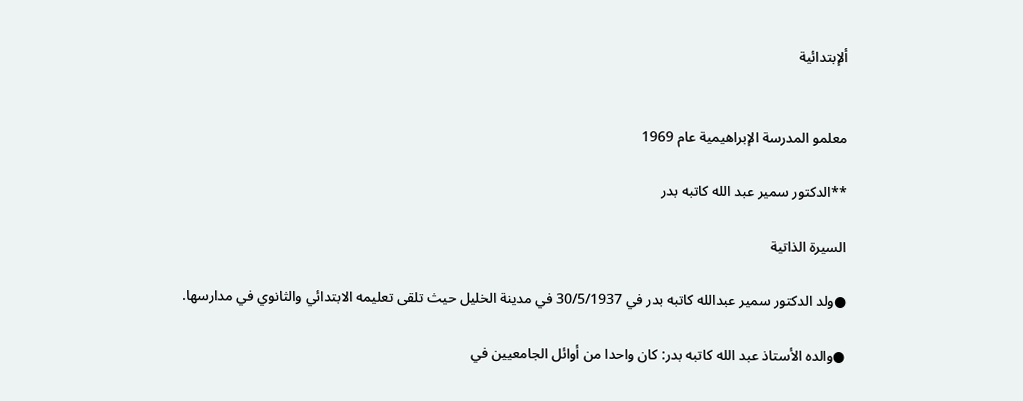ألإبتدائية


معلمو المدرسة الإبراهيمية عام 1969

**الدكتور سمير عبد الله كاتبه بدر

السيرة الذاتية

●ولد الدكتور سمير عبدالله كاتبه بدر في 30/5/1937 في مدينة الخليل حيث تلقى تعليمه الابتدائي والثانوي في مدارسها.

●والده الأستاذ عبد الله كاتبه بدر: كان واحدا من أوائل الجامعيين في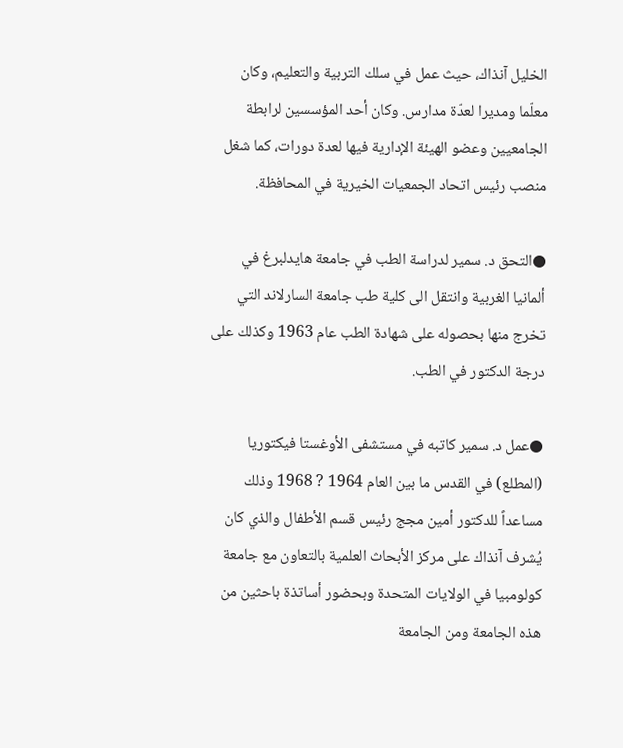الخليل آنذاك، حيث عمل في سلك التربية والتعليم، وكان معلّما ومديرا لعدّة مدارس. وكان أحد المؤسسين لرابطة الجامعيين وعضو الهيئة الإدارية فيها لعدة دورات، كما شغل منصب رئيس اتحاد الجمعيات الخيرية في المحافظة.

●التحق د. سمير لدراسة الطب في جامعة هايدلبرغ في ألمانيا الغربية وانتقل الى كلية طب جامعة السارلاند التي تخرج منها بحصوله على شهادة الطب عام 1963 وكذلك على درجة الدكتور في الطب.

●عمل د. سمير كاتبه في مستشفى الأوغستا فيكتوريا (المطلع) في القدس ما بين العام 1964 ? 1968 وذلك مساعداً للدكتور أمين مجج رئيس قسم الأطفال والذي كان يُشرف آنذاك على مركز الأبحاث العلمية بالتعاون مع جامعة كولومبيا في الولايات المتحدة وبحضور أساتذة باحثين من هذه الجامعة ومن الجامعة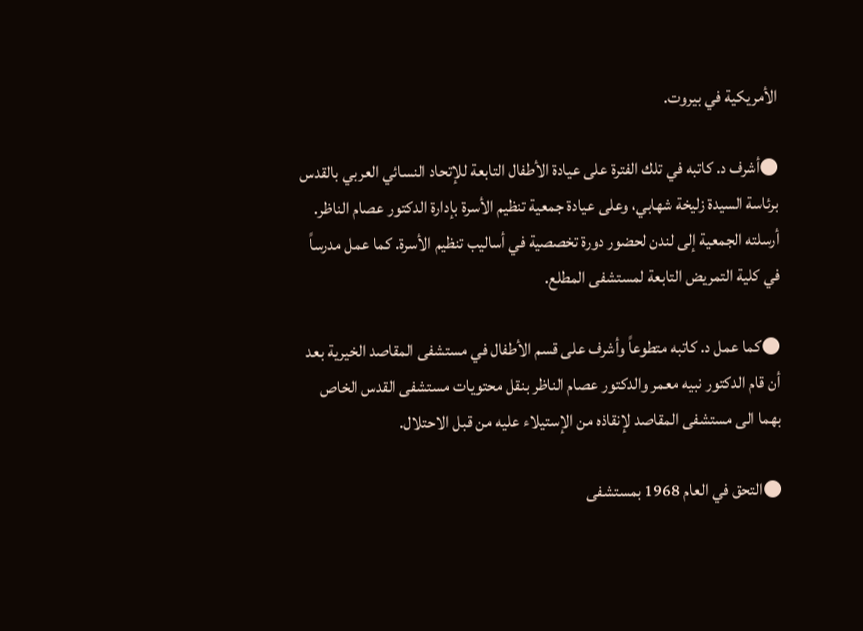الأمريكية في بيروت.

●أشرف د. كاتبه في تلك الفترة على عيادة الأطفال التابعة للإتحاد النسائي العربي بالقدس برئاسة السيدة زليخة شهابي، وعلى عيادة جمعية تنظيم الأسرة بإدارة الدكتور عصام الناظر. أرسلته الجمعية إلى لندن لحضور دورة تخصصية في أساليب تنظيم الأسرة. كما عمل مدرساً في كلية التمريض التابعة لمستشفى المطلع.

●كما عمل د. كاتبه متطوعاً وأشرف على قسم الأطفال في مستشفى المقاصد الخيرية بعد أن قام الدكتور نبيه معمر والدكتور عصام الناظر بنقل محتويات مستشفى القدس الخاص بهما الى مستشفى المقاصد لإنقاذه من الإستيلاء عليه من قبل الاحتلال.

●التحق في العام 1968 بمستشفى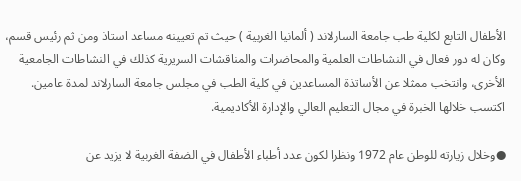الأطفال التابع لكلية طب جامعة السارلاند ( ألمانيا الغربية ) حيث تم تعيينه مساعد استاذ ومن ثم رئيس قسم، وكان له دور فعال في النشاطات العلمية والمحاضرات والمناقشات السريرية كذلك في النشاطات الجامعية الأخرى، وانتخب ممثلا عن الأساتذة المساعدين في كلية الطب في مجلس جامعة السارلاند لمدة عامين. اكتسب خلالها الخبرة في مجال التعليم العالي والإدارة الأكاديمية.

●وخلال زيارته للوطن عام 1972 ونظرا لكون عدد أطباء الأطفال في الضفة الغربية لا يزيد عن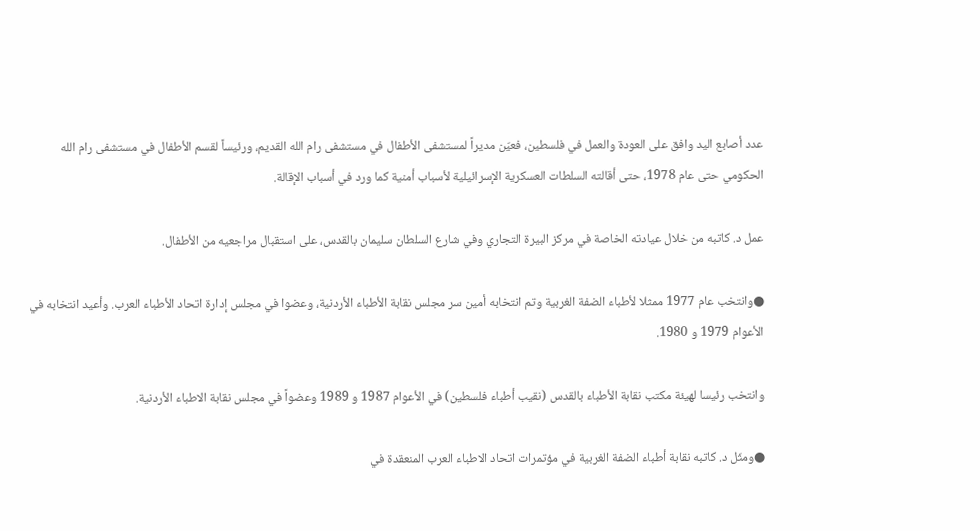عدد أصابع اليد وافق على العودة والعمل في فلسطين، فعيّن مديراً لمستشفى الأطفال في مستشفى رام الله القديم، ورئيساً لقسم الأطفال في مستشفى رام الله الحكومي حتى عام 1978، حتى أقالته السلطات العسكرية الإسرائيلية لأسباب أمنية كما ورد في أسباب الإقالة.

عمل د. كاتبه من خلال عيادته الخاصة في مركز البيرة التجاري وفي شارع السلطان سليمان بالقدس، على استقبال مراجعيه من الأطفال.

●وانتخب عام 1977 ممثلا لأطباء الضفة الغربية وتم انتخابه أمين سر مجلس نقابة الأطباء الأردنية، وعضوا في مجلس إدارة اتحاد الأطباء العرب. وأعيد انتخابه في الأعوام 1979 و 1980.

وانتخب رئيسا لهيئة مكتب نقابة الأطباء بالقدس (نقيب أطباء فلسطين) في الأعوام 1987 و 1989 وعضواً في مجلس نقابة الاطباء الأردنية.

●ومثّل د. كاتبه نقابة أطباء الضفة الغربية في مؤتمرات اتحاد الاطباء العرب المنعقدة في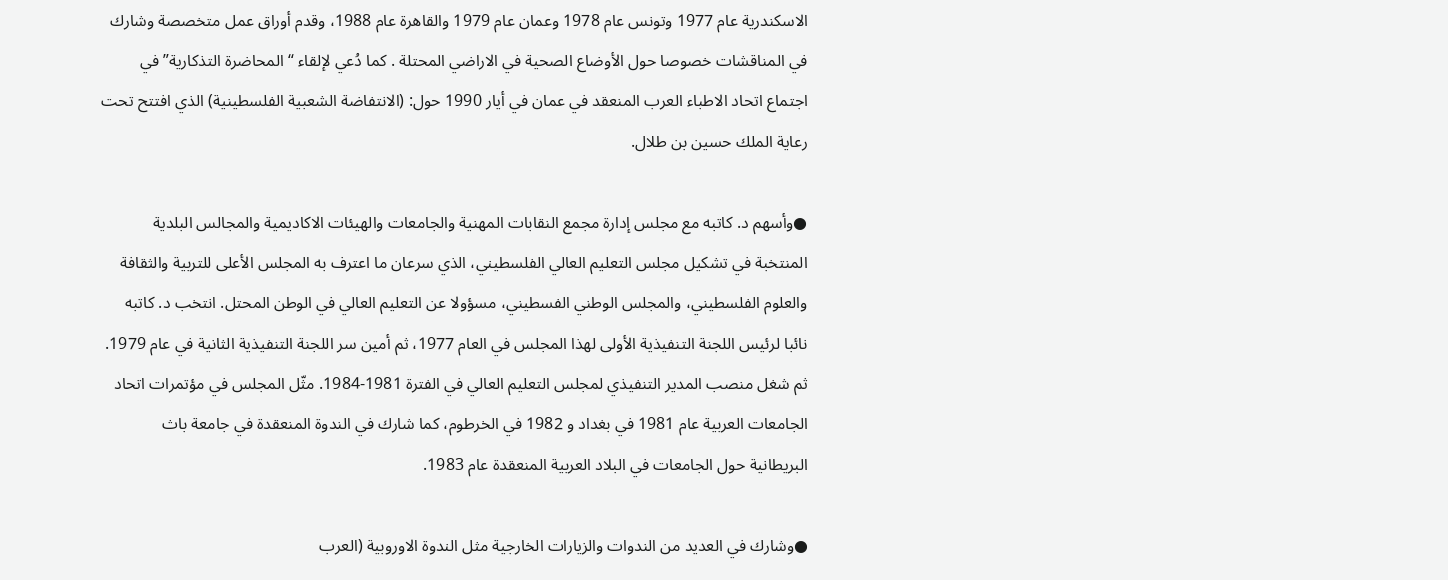الاسكندرية عام 1977 وتونس عام 1978 وعمان عام 1979 والقاهرة عام 1988، وقدم أوراق عمل متخصصة وشارك في المناقشات خصوصا حول الأوضاع الصحية في الاراضي المحتلة . كما دُعي لإلقاء “المحاضرة التذكارية” في اجتماع اتحاد الاطباء العرب المنعقد في عمان في أيار 1990 حول: (الانتفاضة الشعبية الفلسطينية) الذي افتتح تحت رعاية الملك حسين بن طلال.

●وأسهم د. كاتبه مع مجلس إدارة مجمع النقابات المهنية والجامعات والهيئات الاكاديمية والمجالس البلدية المنتخبة في تشكيل مجلس التعليم العالي الفلسطيني، الذي سرعان ما اعترف به المجلس الأعلى للتربية والثقافة والعلوم الفلسطيني، والمجلس الوطني الفسطيني، مسؤولا عن التعليم العالي في الوطن المحتل. انتخب د. كاتبه نائبا لرئيس اللجنة التنفيذية الأولى لهذا المجلس في العام 1977، ثم أمين سر اللجنة التنفيذية الثانية في عام 1979. ثم شغل منصب المدير التنفيذي لمجلس التعليم العالي في الفترة 1981-1984. مثّل المجلس في مؤتمرات اتحاد الجامعات العربية عام 1981 في بغداد و 1982 في الخرطوم، كما شارك في الندوة المنعقدة في جامعة باث البريطانية حول الجامعات في البلاد العربية المنعقدة عام 1983.

●وشارك في العديد من الندوات والزيارات الخارجية مثل الندوة الاوروبية (العرب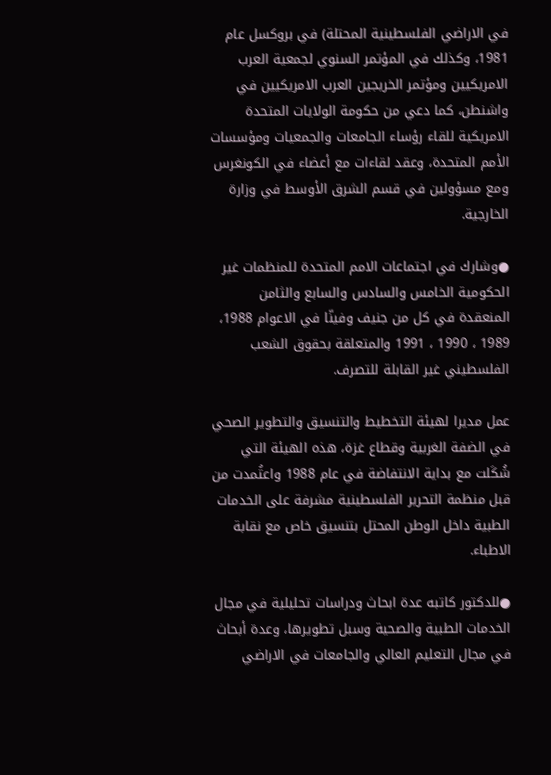في الاراضي الفلسطينية المحتلة) في بروكسل عام 1981، وكذلك في المؤتمر السنوي لجمعية العرب الامريكيين ومؤتمر الخريجين العرب الامريكيين في واشنطن، كما دعي من حكومة الولايات المتحدة الامريكية للقاء رؤساء الجامعات والجمعيات ومؤسسات الأمم المتحدة، وعقد لقاءات مع أعضاء في الكونغرس ومع مسؤولين في قسم الشرق الأوسط في وزارة الخارجية.

●وشارك في اجتماعات الامم المتحدة للمنظمات غير الحكومية الخامس والسادس والسابع والثامن المنعقدة في كل من جنيف وفينّا في الاعوام 1988، 1989 ، 1990 ، 1991 والمتعلقة بحقوق الشعب الفلسطيني غير القابلة للتصرف.

عمل مديرا لهيئة التخطيط والتنسيق والتطوير الصحي في الضفة الغربية وقطاع غزة، هذه الهيئة التي شُكَلت مع بداية الانتفاضة في عام 1988 واعتُمدت من قبل منظمة التحرير الفلسطينية مشرفة على الخدمات الطبية داخل الوطن المحتل بتنسيق خاص مع نقابة الاطباء.

●للدكتور كاتبه عدة ابحاث ودراسات تحليلية في مجال الخدمات الطبية والصحية وسبل تطويرها، وعدة أبحاث في مجال التعليم العالي والجامعات في الاراضي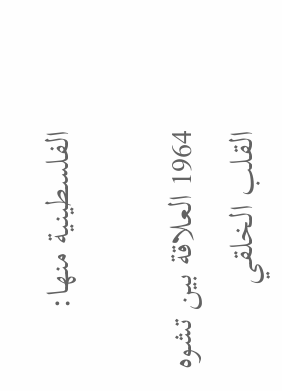الفلسطينية منها:

1964 العلاقة بين تشوه القلب الخلقي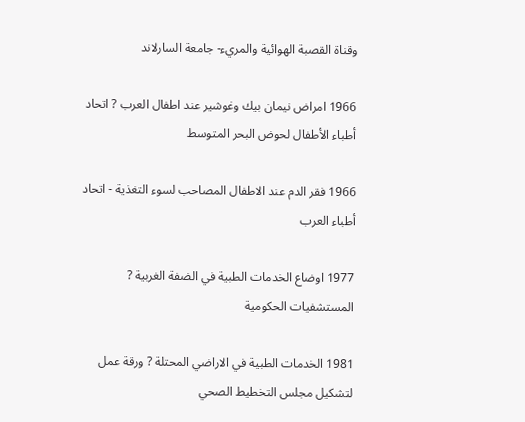وقناة القصبة الهوائية والمريء- جامعة السارلاند

1966 امراض نيمان بيك وغوشير عند اطفال العرب ? اتحاد أطباء الأطفال لحوض البحر المتوسط

1966 فقر الدم عند الاطفال المصاحب لسوء التغذية - اتحاد أطباء العرب

1977 اوضاع الخدمات الطبية في الضفة الغربية ? المستشفيات الحكومية

1981 الخدمات الطبية في الاراضي المحتلة ? ورقة عمل لتشكيل مجلس التخطيط الصحي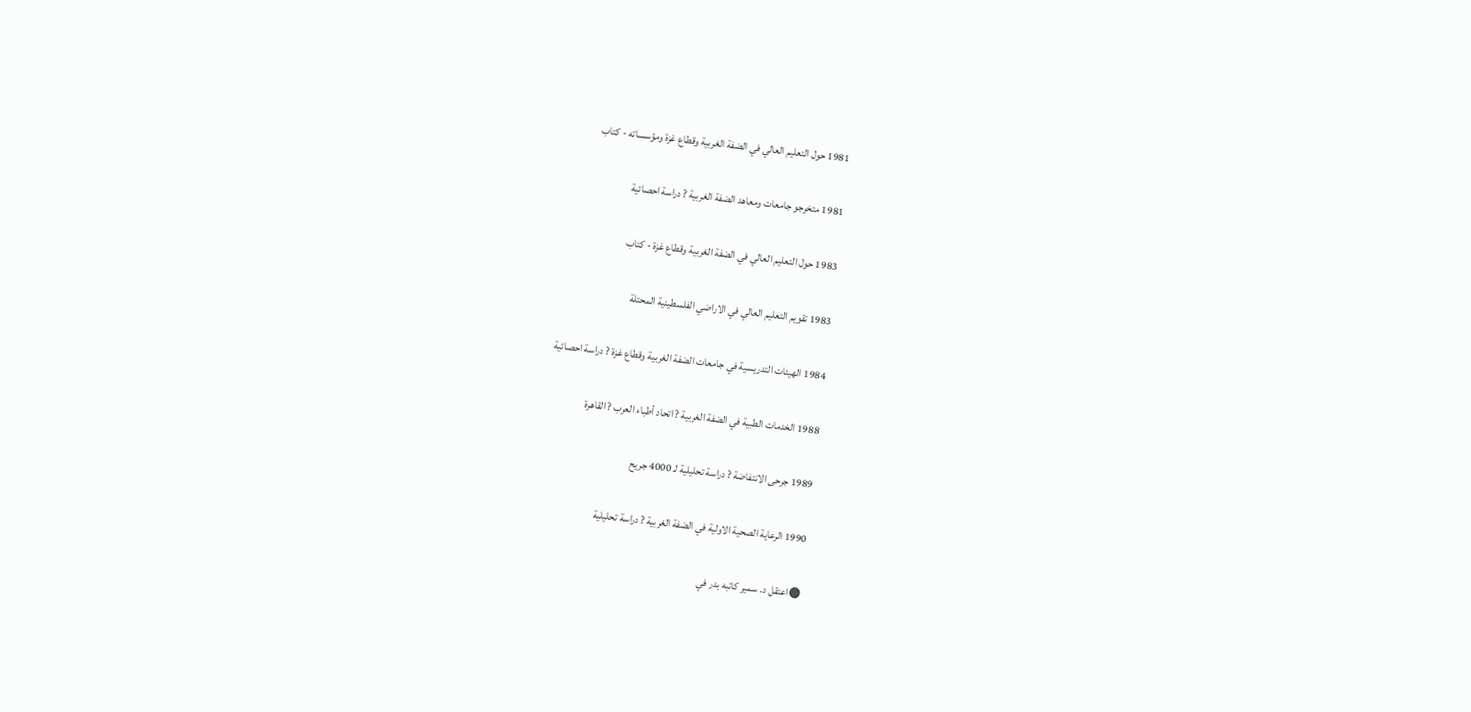1981 حول التعليم العالي في الضفة الغربية وقطاع غزة ومؤسساته - كتاب

1981 متخرجو جامعات ومعاهد الضفة الغربية ? دراسة احصائية

1983 حول التعليم العالي في الضفة الغربية وقطاع غزة - كتاب

1983 تقويم التعليم العالي في الاراضي الفلسطينية المحتلة

1984 الهيئات التدريسية في جامعات الضفة الغربية وقطاع غزة ? دراسة احصائية

1988 الخدمات الطبية في الضفة الغربية ? اتحاد أطباء العرب ? القاهرة

1989 جرحى الانتفاضة ? دراسة تحليلية لـ 4000 جريح

1990 الرعاية الصحية الاولية في الضفة الغربية ? دراسة تحليلية

●اعتقل د. سمير كاتبه بدر في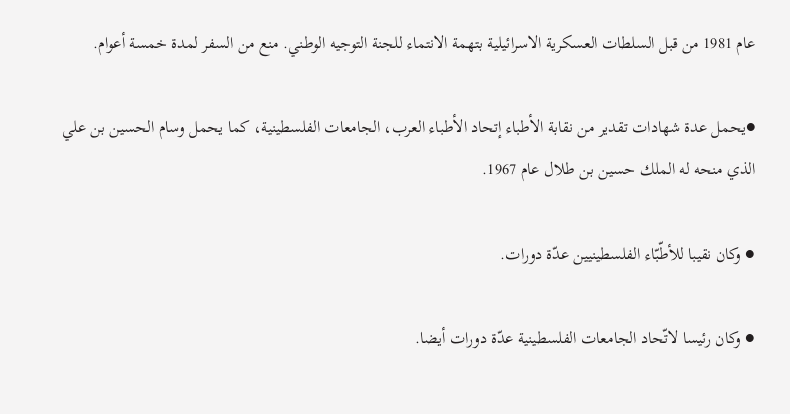عام 1981 من قبل السلطات العسكرية الاسرائيلية بتهمة الانتماء للجنة التوجيه الوطني. منع من السفر لمدة خمسة أعوام.

●يحمل عدة شهادات تقدير من نقابة الأطباء إتحاد الأطباء العرب، الجامعات الفلسطينية، كما يحمل وسام الحسين بن علي الذي منحه له الملك حسين بن طلال عام 1967.

● وكان نقيبا للأطّبّاء الفلسطينيين عدّة دورات.

● وكان رئيسا لاتّحاد الجامعات الفلسطينية عدّة دورات أيضا.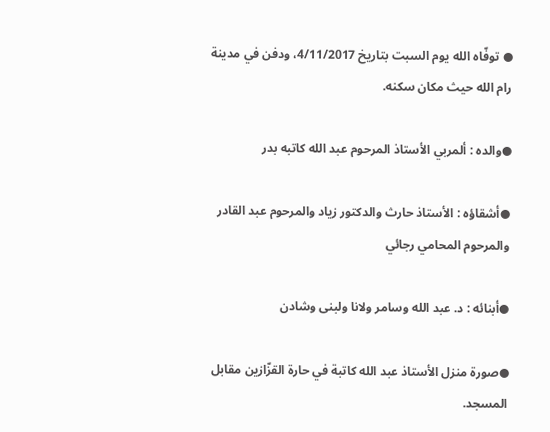● توفّاه الله يوم السبت بتاريخ 4/11/2017، ودفن في مدينة رام الله حيث مكان سكنه.

●والده : ألمربي الأستاذ المرحوم عبد الله كاتبه بدر

●أشقاؤه : الأستاذ حارث والدكتور زياد والمرحوم عبد القادر والمرحوم المحامي رجائي

●أبنائه : د. عبد الله وسامر ولانا ولبنى وشادن

●صورة منزل الأستاذ عبد الله كاتبة في حارة القزّازين مقابل المسجد.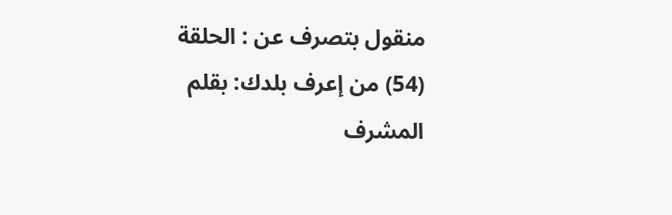منقول بتصرف عن : الحلقة (54) من إعرف بلدك: بقلم المشرف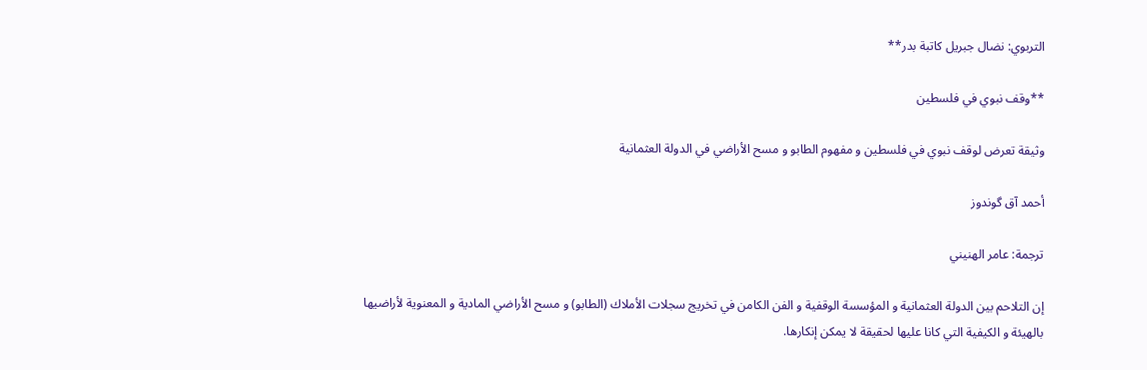التربوي: نضال جبريل كاتبة بدر**

**وقف نبوي في فلسطين

وثيقة تعرض لوقف نبوي في فلسطين و مفهوم الطابو و مسح الأراضي في الدولة العثمانية

أحمد آق گوندوز

ترجمة: عامر الهنيني

إن التلاحم بين الدولة العثمانية و المؤسسة الوقفية و الفن الكامن في تخريج سجلات الأملاك (الطابو) و مسح الأراضي المادية و المعنوية لأراضيها بالهيئة و الكيفية التي كانا عليها لحقيقة لا يمكن إنكارها.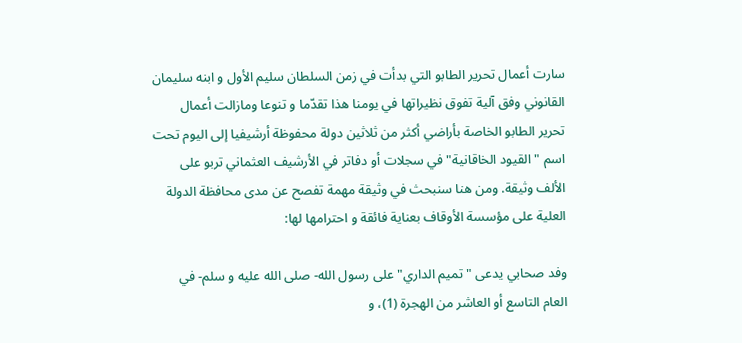سارت أعمال تحرير الطابو التي بدأت في زمن السلطان سليم الأول و ابنه سليمان القانوني وفق آلية تفوق نظيراتها في يومنا هذا تقدّما و تنوعا ومازالت أعمال تحرير الطابو الخاصة بأراضي أكثر من ثلاثين دولة محفوظة أرشيفيا إلى اليوم تحت اسم " القيود الخاقانية" في سجلات أو دفاتر في الأرشيف العثماني تربو على الألف وثيقة. ومن هنا سنبحث في وثيقة مهمة تفصح عن مدى محافظة الدولة العلية على مؤسسة الأوقاف بعناية فائقة و احترامها لها:

وفد صحابي يدعى " تميم الداري" على رسول الله- صلى الله عليه و سلم- في العام التاسع أو العاشر من الهجرة (1)، و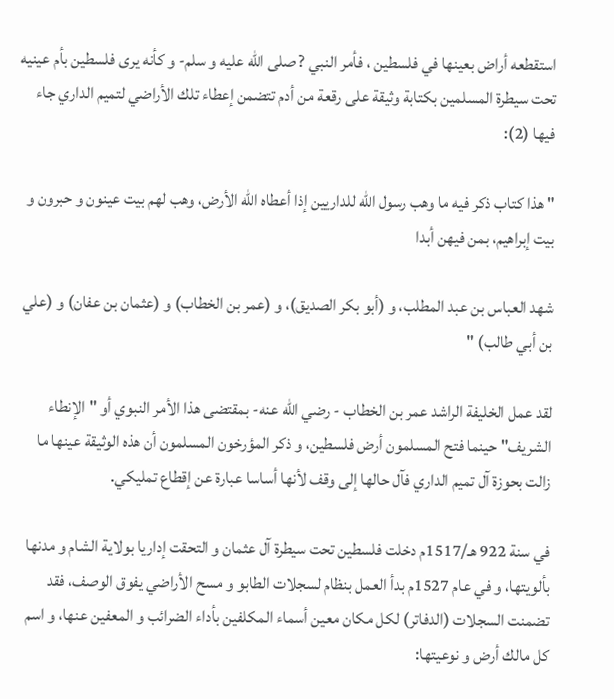استقطعه أراض بعينها في فلسطين ، فأمر النبي ? صلى الله عليه و سلم- و كأنه يرى فلسطين بأم عينيه تحت سيطرة المسلمين بكتابة وثيقة على رقعة من أدم تتضمن إعطاء تلك الأراضي لتميم الداري جاء فيها (2):

" هذا كتاب ذكر فيه ما وهب رسول الله للداريين إذا أعطاه الله الأرض، وهب لهم بيت عينون و حبرون و بيت إبراهيم، بمن فيهن أبدا

شهد العباس بن عبد المطلب، و (أبو بكر الصديق)، و (عمر بن الخطاب) و (عثمان بن عفان) و (علي بن أبي طالب) "

لقد عمل الخليفة الراشد عمر بن الخطاب - رضي الله عنه- بمقتضى هذا الأمر النبوي أو " الإنطاء الشريف" حينما فتح المسلمون أرض فلسطين، و ذكر المؤرخون المسلمون أن هذه الوثيقة عينها ما زالت بحوزة آل تميم الداري فآل حالها إلى وقف لأنها أساسا عبارة عن إقطاع تمليكي.

في سنة 922 هـ/1517م دخلت فلسطين تحت سيطرة آل عثمان و التحقت إداريا بولاية الشام و مدنها بألويتها، و في عام 1527م بدأ العمل بنظام لسجلات الطابو و مسح الأراضي يفوق الوصف، فقد تضمنت السجلات (الدفاتر) لكل مكان معين أسماء المكلفين بأداء الضرائب و المعفين عنها، و اسم كل مالك أرض و نوعيتها: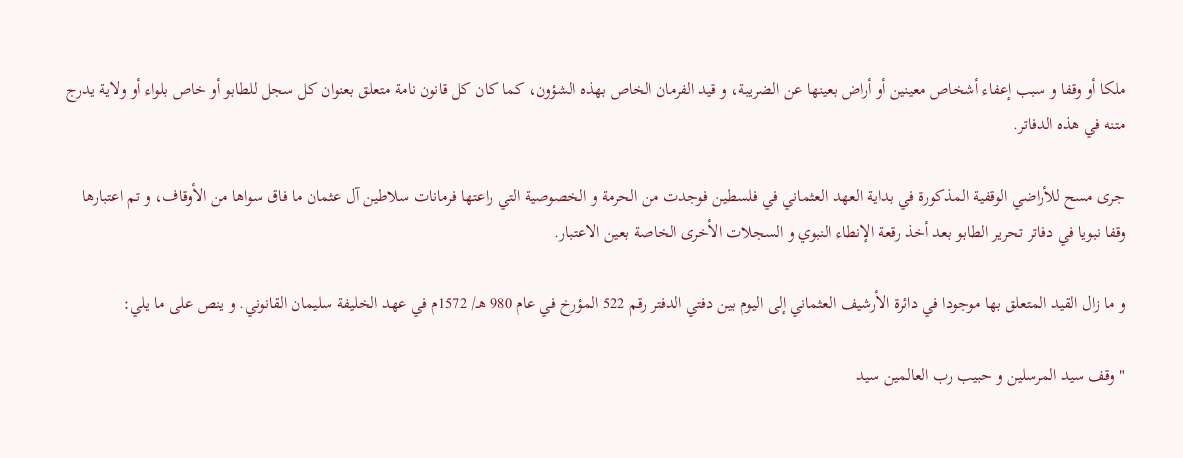ملكا أو وقفا و سبب إعفاء أشخاص معينين أو أراض بعينها عن الضريبة، و قيد الفرمان الخاص بهذه الشؤون، كما كان كل قانون نامة متعلق بعنوان كل سجل للطابو أو خاص بلواء أو ولاية يدرج متنه في هذه الدفاتر.

جرى مسح للأراضي الوقفية المذكورة في بداية العهد العثماني في فلسطين فوجدت من الحرمة و الخصوصية التي راعتها فرمانات سلاطين آل عثمان ما فاق سواها من الأوقاف، و تم اعتبارها وقفا نبويا في دفاتر تحرير الطابو بعد أخذ رقعة الإنطاء النبوي و السجلات الأخرى الخاصة بعين الاعتبار.

و ما زال القيد المتعلق بها موجودا في دائرة الأرشيف العثماني إلى اليوم بين دفتي الدفتر رقم 522 المؤرخ في عام 980 هـ/ 1572م في عهد الخليفة سليمان القانوني. و ينص على ما يلي:

" وقف سيد المرسلين و حبيب رب العالمين سيد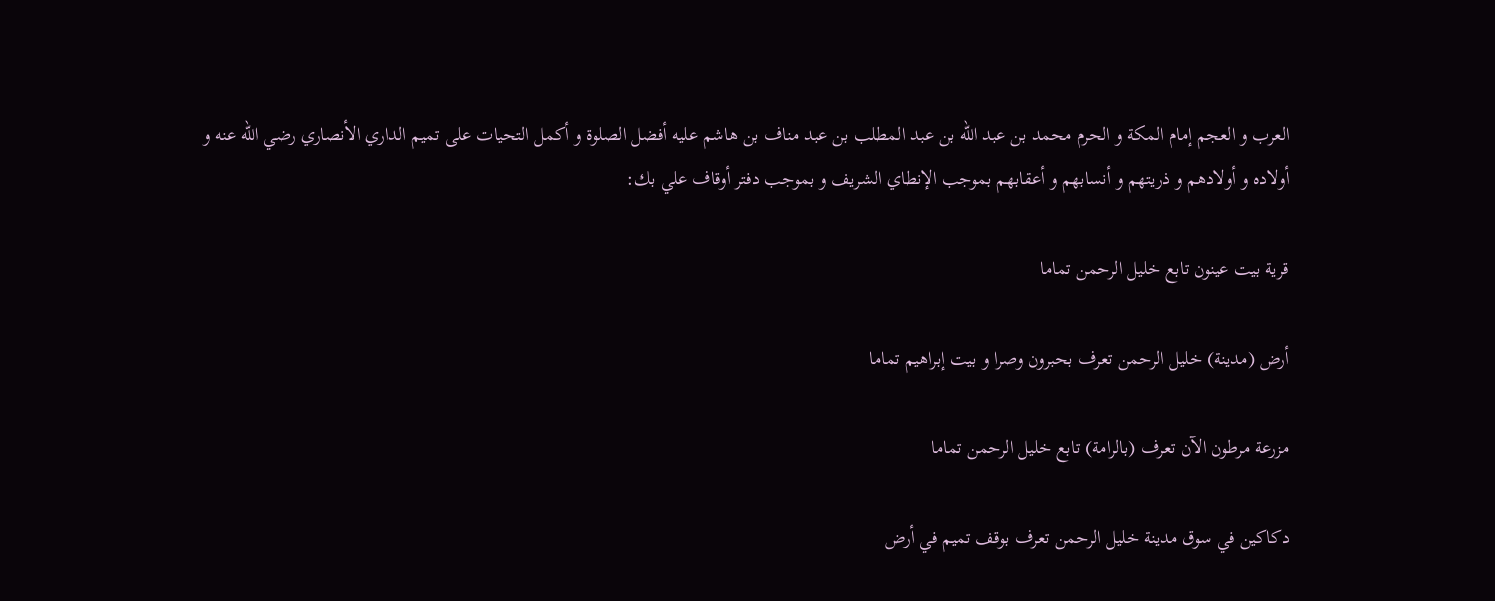العرب و العجم إمام المكة و الحرم محمد بن عبد الله بن عبد المطلب بن عبد مناف بن هاشم عليه أفضل الصلوة و أكمل التحيات على تميم الداري الأنصاري رضي الله عنه و أولاده و أولادهم و ذريتهم و أنسابهم و أعقابهم بموجب الإنطاي الشريف و بموجب دفتر أوقاف علي بك:

قرية بيت عينون تابع خليل الرحمن تماما

أرض (مدينة) خليل الرحمن تعرف بحبرون وصرا و بيت إبراهيم تماما

مزرعة مرطون الآن تعرف (بالرامة) تابع خليل الرحمن تماما

دكاكين في سوق مدينة خليل الرحمن تعرف بوقف تميم في أرض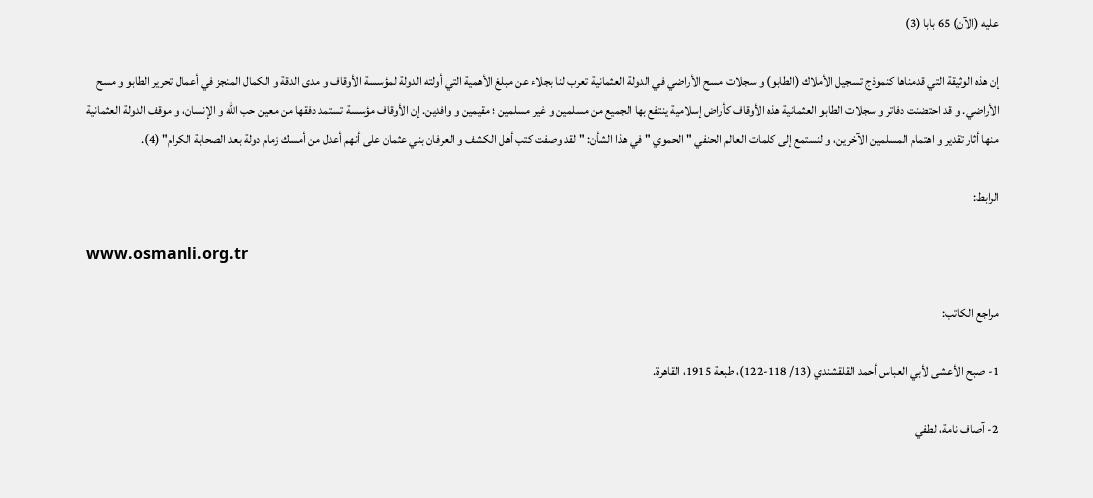عليه (الآن) 65 بابا (3)

إن هذه الوثيقة التي قدمناها كنموذج تسجيل الأملاك (الطابو) و سجلات مسح الأراضي في الدولة العثمانية تعرب لنا بجلاء عن مبلغ الأهمية التي أولته الدولة لمؤسسة الأوقاف و مدى الدقة و الكمال المنجز في أعمال تحرير الطابو و مسح الأراضي. و قد احتضنت دفاتر و سجلات الطابو العثمانية هذه الأوقاف كأراض إسلامية ينتفع بها الجميع من مسلمين و غير مسلمين ؛ مقيمين و وافدين. إن الأوقاف مؤسسة تستمد دفقها من معين حب الله و الإنسان، و موقف الدولة العثمانية منها أثار تقدير و اهتمام المسلمين الآخرين، و لنستمع إلى كلمات العالم الحنفي " الحموي " في هذا الشأن: " لقد وصفت كتب أهل الكشف و العرفان بني عثمان على أنهم أعدل من أمسك زمام دولة بعد الصحابة الكرام" (4).

الرابط:

www.osmanli.org.tr

مراجع الكاتب:

1- صبح الأعشى لأبي العباس أحمد القلقشندي (13/ 118-122)، طبعة 1915، القاهرة.

2- آصاف نامة، لطفي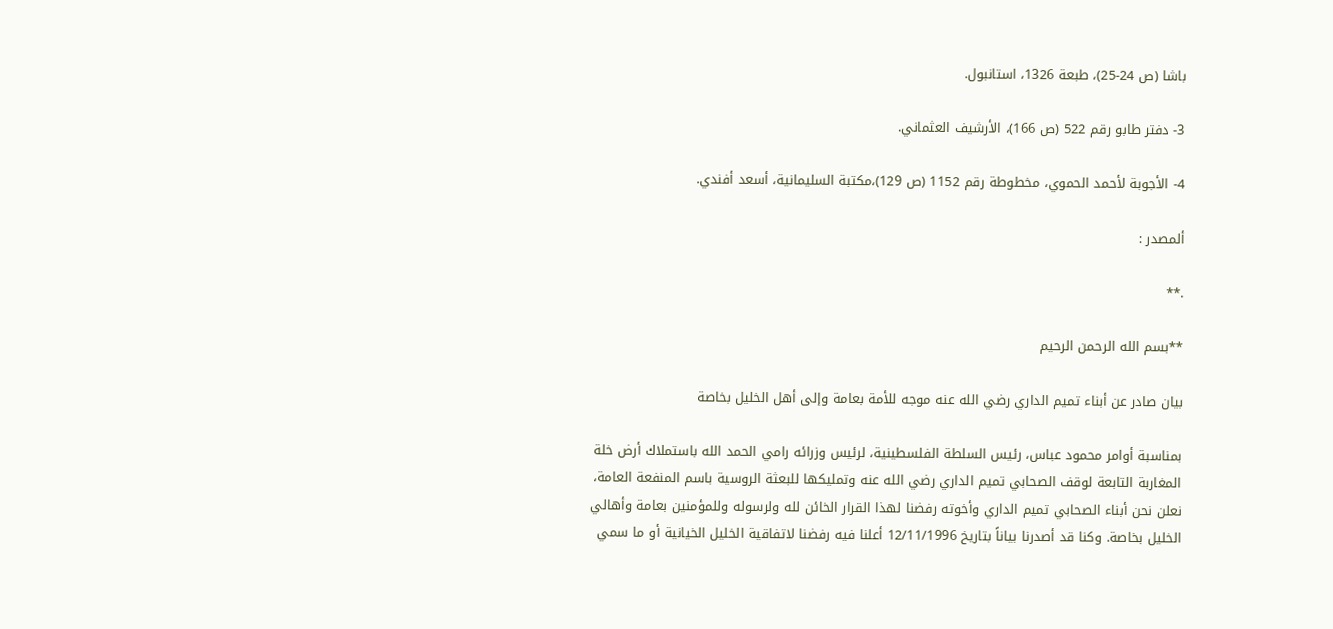باشا (ص 24-25)، طبعة 1326، استانبول.

3- دفتر طابو رقم 522 (ص 166)، الأرشيف العثماني.

4- الأجوبة لأحمد الحموي، مخطوطة رقم 1152 (ص 129)،مكتبة السليمانية، أسعد أفندي.

ألمصدر :

.**

**بسم الله الرحمن الرحيم

بيان صادر عن أبناء تميم الداري رضي الله عنه موجه للأمة بعامة وإلى أهل الخليل بخاصة

بمناسبة أوامر محمود عباس، رئيس السلطة الفلسطينية، لرئيس وزرائه رامي الحمد الله باستملاك أرض خلة المغاربة التابعة لوقف الصحابي تميم الداري رضي الله عنه وتمليكها للبعثة الروسية باسم المنفعة العامة، نعلن نحن أبناء الصحابي تميم الداري وأخوته رفضنا لهذا القرار الخائن لله ولرسوله وللمؤمنين بعامة وأهالي الخليل بخاصة. وكنا قد أصدرنا بياناً بتاريخ 12/11/1996 أعلنا فيه رفضنا لاتفاقية الخليل الخيانية أو ما سمي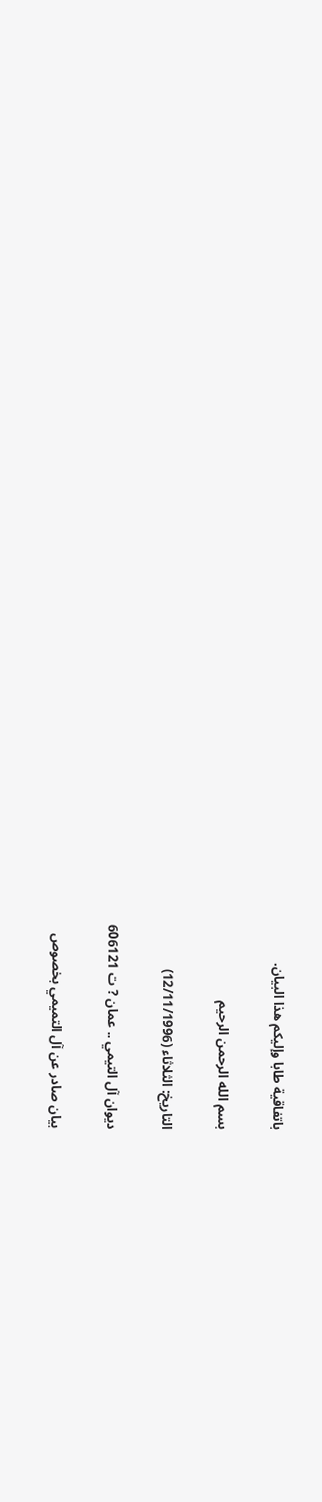باتفاقية طابا وإليكم هذا البيان.

بسم الله الرحمن الرحيم

التاريخ: الثلاثاء (12/11/1996)

ديوان آل التيمي .. عمان ? ت 606121

بيان صادر عن آل التميمي بخصوص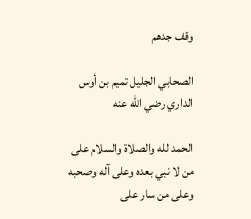وقف جدهم

الصحابي الجليل تميم بن أوس الداري رضي الله عنه

الحمد لله والصلاة والسلام على من لا نبي بعده وعلى آله وصحبه وعلى من سار على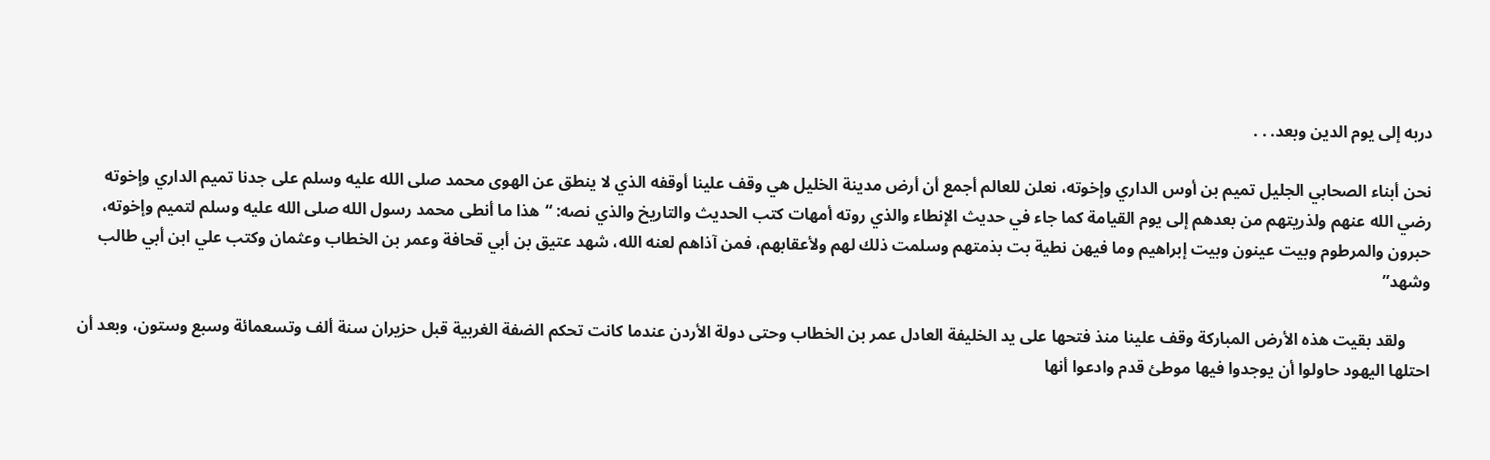دربه إلى يوم الدين وبعد. . .

نحن أبناء الصحابي الجليل تميم بن أوس الداري وإخوته، نعلن للعالم أجمع أن أرض مدينة الخليل هي وقف علينا أوقفه الذي لا ينطق عن الهوى محمد صلى الله عليه وسلم على جدنا تميم الداري وإخوته رضي الله عنهم ولذريتهم من بعدهم إلى يوم القيامة كما جاء في حديث الإنطاء والذي روته أمهات كتب الحديث والتاريخ والذي نصه: “هذا ما أنطى محمد رسول الله صلى الله عليه وسلم لتميم وإخوته، حبرون والمرطوم وبيت عينون وبيت إبراهيم وما فيهن نطية بت بذمتهم وسلمت ذلك لهم ولأعقابهم، فمن آذاهم لعنه الله، شهد عتيق بن أبي قحافة وعمر بن الخطاب وعثمان وكتب علي ابن أبي طالب وشهد”

      ولقد بقيت هذه الأرض المباركة وقف علينا منذ فتحها على يد الخليفة العادل عمر بن الخطاب وحتى دولة الأردن عندما كانت تحكم الضفة الغربية قبل حزيران سنة ألف وتسعمائة وسبع وستون، وبعد أن احتلها اليهود حاولوا أن يوجدوا فيها موطئ قدم وادعوا أنها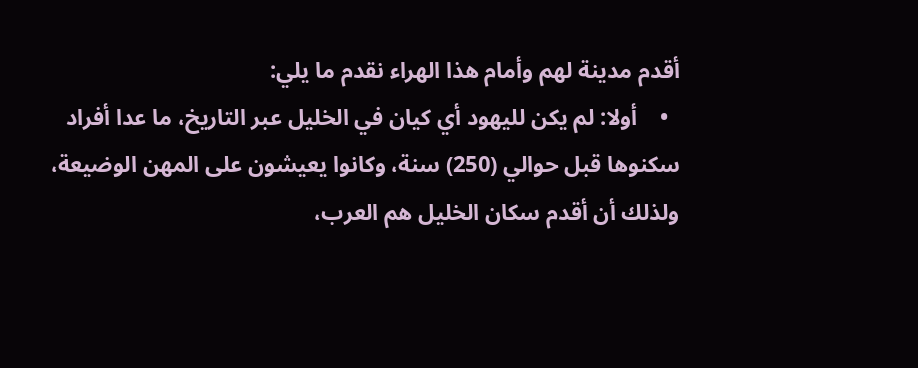أقدم مدينة لهم وأمام هذا الهراء نقدم ما يلي:
  •    أولا: لم يكن لليهود أي كيان في الخليل عبر التاريخ، ما عدا أفراد سكنوها قبل حوالي (250) سنة، وكانوا يعيشون على المهن الوضيعة، ولذلك أن أقدم سكان الخليل هم العرب،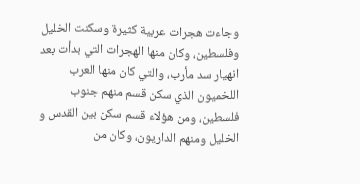وجاءت هجرات عربية كثيرة وسكنت الخليل وفلسطين، وكان منها الهجرات التي بدأت بعد انهيار سد مأرب، والتي كان منها العرب اللخميون الذي سكن قسم منهم جنوب فلسطين، ومن هؤلاء قسم سكن بين القدس و الخليل ومنهم الداريون، وكان من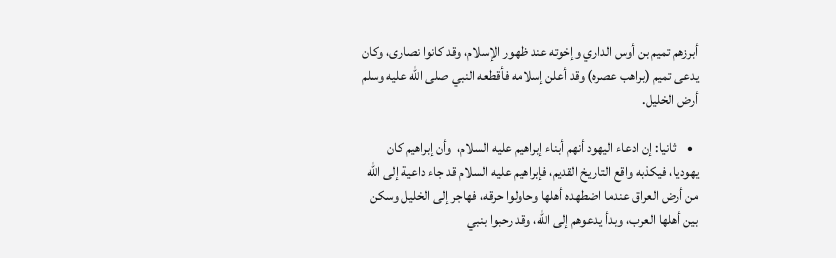أبرزهم تميم بن أوس الداري وإخوته عند ظهور الإسلام، وقد كانوا نصارى، وكان يدعى تميم (براهب عصره) وقد أعلن إسلامه فأقطعه النبي صلى الله عليه وسلم أرض الخليل.

  •    ثانيا: إن ادعاء اليهود أنهم أبناء إبراهيم عليه السلام،  وأن إبراهيم كان يهوديا، فيكذبه واقع التاريخ القديم، فإبراهيم عليه السلام قد جاء داعية إلى الله من أرض العراق عندما اضطهده أهلها وحاولوا حرقه، فهاجر إلى الخليل وسكن بين أهلها العرب، وبدأ يدعوهم إلى الله، وقد رحبوا بنبي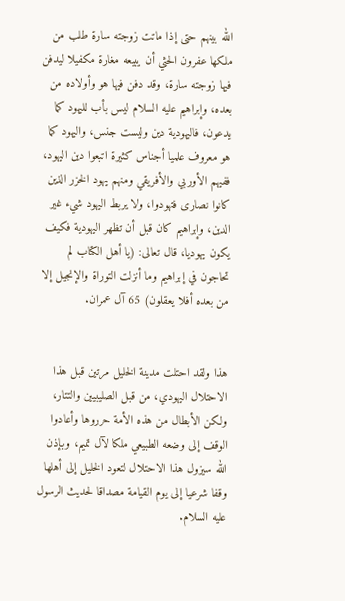الله بينهم حتى إذا ماتت زوجته سارة طلب من ملكها عفرون الحثي أن يبيعه مغارة مكفيلا ليدفن فيها زوجته سارة، وقد دفن فيها هو وأولاده من بعده، وإبراهيم عليه السلام ليس بأب لليهود كما يدعون، فاليهودية دين وليست جنس، واليهود كما هو معروف علميا أجناس كثيرة اتبعوا دين اليهود، ففيهم الأوربي والأفريقي ومنهم يهود الخزر الذين كانوا نصارى فتهودوا، ولا يربط اليهود شيء غير الدين، وإبراهيم كان قبل أن تظهر اليهودية فكيف يكون يهوديا، قال تعالى: (يا أهل الكتاب لم تحاجون في إبراهيم وما أنزلت التوراة والإنجيل إلا من بعده أفلا يعقلون) 65 آل عمران.


هذا ولقد احتلت مدينة الخليل مرتين قبل هذا الاحتلال اليهودي، من قبل الصليبيين والتتار، ولكن الأبطال من هذه الأمة حرروها وأعادوا الوقف إلى وضعه الطبيعي ملكا لآل تميم، وبإذن الله سيزول هذا الاحتلال لتعود الخليل إلى أهلها وقفا شرعيا إلى يوم القيامة مصداقا لحديث الرسول عليه السلام.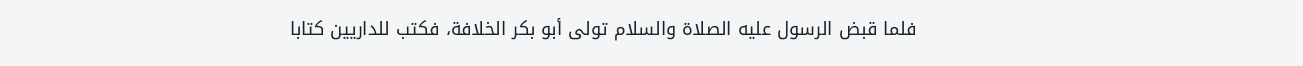فلما قبض الرسول عليه الصلاة والسلام تولى أبو بكر الخلافة، فكتب للداريين كتابا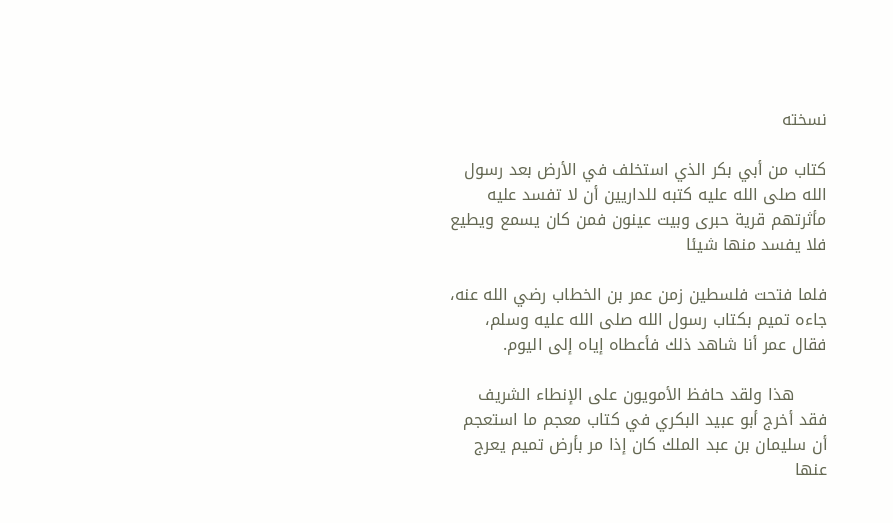نسخته

كتاب من أبي بكر الذي استخلف في الأرض بعد رسول الله صلى الله عليه كتبه للداريين أن لا تفسد عليه مأثرتهم قرية حبرى وبيت عينون فمن كان يسمع ويطيع فلا يفسد منها شيئا

فلما فتحت فلسطين زمن عمر بن الخطاب رضي الله عنه، جاءه تميم بكتاب رسول الله صلى الله عليه وسلم، فقال عمر أنا شاهد ذلك فأعطاه إياه إلى اليوم.

      هذا ولقد حافظ الأمويون على الإنطاء الشريف فقد أخرج أبو عبيد البكري في كتاب معجم ما استعجم أن سليمان بن عبد الملك كان إذا مر بأرض تميم يعرج عنها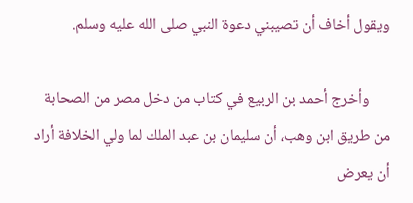ويقول أخاف أن تصيبني دعوة النبي صلى الله عليه وسلم.

      وأخرج أحمد بن الربيع في كتاب من دخل مصر من الصحابة من طريق ابن وهب، أن سليمان بن عبد الملك لما ولي الخلافة أراد أن يعرض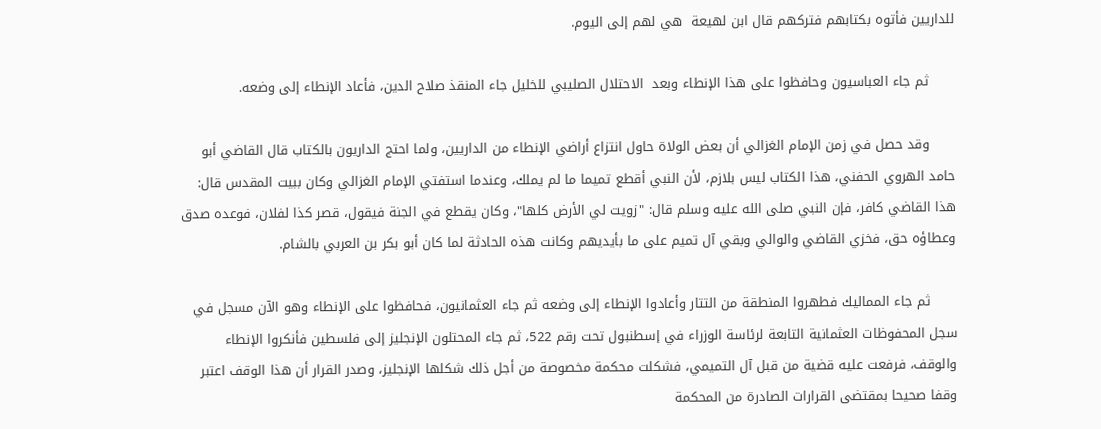للداريين فأتوه بكتابهم فتركهم قال ابن لهيعة  هي لهم إلى اليوم.

      ثم جاء العباسيون وحافظوا على هذا الإنطاء وبعد  الاحتلال الصليبي للخليل جاء المنقذ صلاح الدين، فأعاد الإنطاء إلى وضعه.

      وقد حصل في زمن الإمام الغزالي أن بعض الولاة حاول انتزاع أراضي الإنطاء من الداريين، ولما احتج الداريون بالكتاب قال القاضي أبو حامد الهروي الحفني، هذا الكتاب ليس بلازم، لأن النبي أقطع تميما ما لم يملك، وعندما استفتي الإمام الغزالي وكان ببيت المقدس قال: هذا القاضي كافر، فإن النبي صلى الله عليه وسلم قال: "زويت لي الأرض كلها"، وكان يقطع في الجنة فيقول، قصر كذا لفلان، فوعده صدق وعطاؤه حق، فخزي القاضي والوالي وبقي آل تميم على ما بأيديهم وكانت هذه الحادثة لما كان أبو بكر بن العربي بالشام.

      ثم جاء المماليك فطهروا المنطقة من التتار وأعادوا الإنطاء إلى وضعه ثم جاء العثمانيون، فحافظوا على الإنطاء وهو الآن مسجل في سجل المحفوظات العثمانية التابعة لرئاسة الوزراء في إسطنبول تحت رقم 522، ثم جاء المحتلون الإنجليز إلى فلسطين فأنكروا الإنطاء والوقف، فرفعت عليه قضية من قبل آل التميمي، فشكلت محكمة مخصوصة من أجل ذلك شكلها الإنجليز، وصدر القرار أن هذا الوقف اعتبر وقفا صحيحا بمقتضى القرارات الصادرة من المحكمة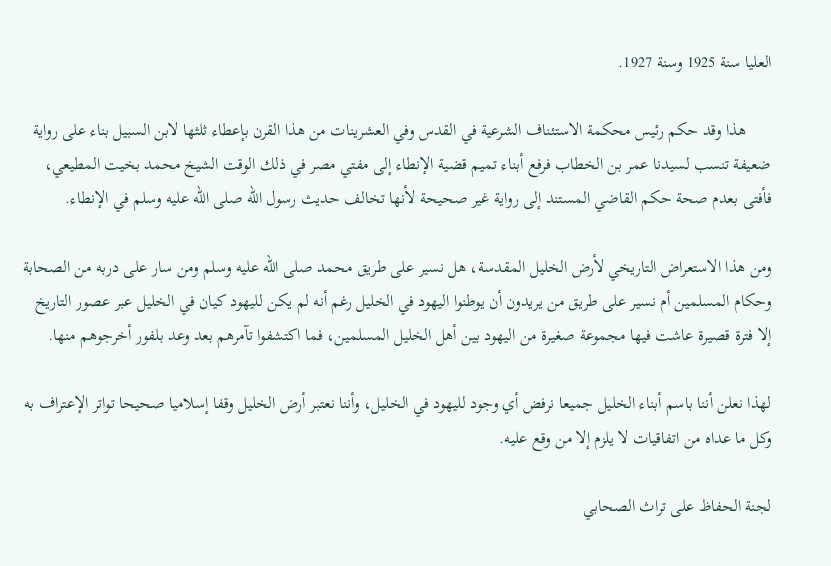العليا سنة 1925 وسنة 1927.

      هذا وقد حكم رئيس محكمة الاستئناف الشرعية في القدس وفي العشرينات من هذا القرن بإعطاء ثلثها لابن السبيل بناء على رواية ضعيفة تنسب لسيدنا عمر بن الخطاب فرفع أبناء تميم قضية الإنطاء إلى مفتي مصر في ذلك الوقت الشيخ محمد بخيت المطيعي، فأفتى بعدم صحة حكم القاضي المستند إلى رواية غير صحيحة لأنها تخالف حديث رسول الله صلى الله عليه وسلم في الإنطاء.

ومن هذا الاستعراض التاريخي لأرض الخليل المقدسة، هل نسير على طريق محمد صلى الله عليه وسلم ومن سار على دربه من الصحابة وحكام المسلمين أم نسير على طريق من يريدون أن يوطنوا اليهود في الخليل رغم أنه لم يكن لليهود كيان في الخليل عبر عصور التاريخ إلا فترة قصيرة عاشت فيها مجموعة صغيرة من اليهود بين أهل الخليل المسلمين، فما اكتشفوا تآمرهم بعد وعد بلفور أخرجوهم منها.

لهذا نعلن أننا باسم أبناء الخليل جميعا نرفض أي وجود لليهود في الخليل، وأننا نعتبر أرض الخليل وقفا إسلاميا صحيحا تواتر الإعتراف به وكل ما عداه من اتفاقيات لا يلزم إلا من وقع عليه.

لجنة الحفاظ على تراث الصحابي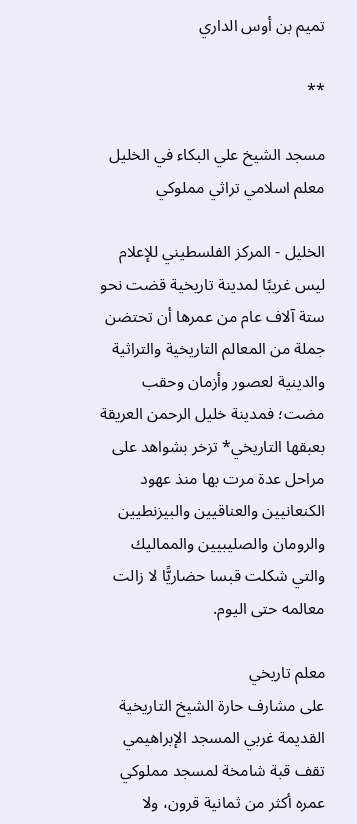تميم بن أوس الداري

**

مسجد الشيخ علي البكاء في الخليل معلم اسلامي تراثي مملوكي

الخليل - المركز الفلسطيني للإعلام
ليس غريبًا لمدينة تاريخية قضت نحو ستة آلاف عام من عمرها أن تحتضن جملة من المعالم التاريخية والتراثية والدينية لعصور وأزمان وحقب مضت؛ فمدينة خليل الرحمن العريقة بعبقها التاريخي* تزخر بشواهد على مراحل عدة مرت بها منذ عهود الكنعانيين والعناقيين والبيزنطيين والرومان والصليبيين والمماليك والتي شكلت قبسا حضاريًّا لا زالت معالمه حتى اليوم.

معلم تاريخي
على مشارف حارة الشيخ التاريخية القديمة غربي المسجد الإبراهيمي تقف قبة شامخة لمسجد مملوكي عمره أكثر من ثمانية قرون، ولا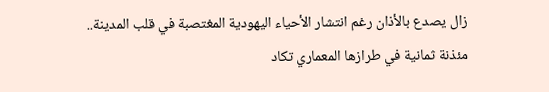زال يصدع بالأذان رغم انتشار الأحياء اليهودية المغتصبة في قلب المدينة.. مئذنة ثمانية في طرازها المعماري تكاد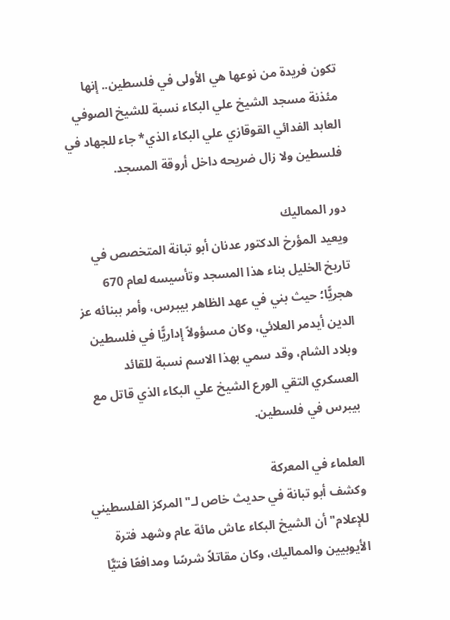تكون فريدة من نوعها هي الأولى في فلسطين.. إنها مئذنة مسجد الشيخ علي البكاء نسبة للشيخ الصوفي العابد الفدائي القوقازي علي البكاء الذي* جاء للجهاد في فلسطين ولا زال ضريحه داخل أروقة المسجد.

دور المماليك
ويعيد المؤرخ الدكتور عدنان أبو تبانة المتخصص في تاريخ الخليل بناء هذا المسجد وتأسيسه لعام 670 هجريًّا؛ حيث بني في عهد الظاهر بيبرس، وأمر ببنائه عز الدين أيدمر العلائي، وكان مسؤولاً إداريًّا في فلسطين وبلاد الشام، وقد سمي بهذا الاسم نسبة للقائد العسكري التقي الورع الشيخ علي البكاء الذي قاتل مع بيبرس في فلسطين.

العلماء في المعركة
وكشف أبو تبانة في حديث خاص لـ"المركز الفلسطيني للإعلام" أن الشيخ البكاء عاش مائة عام وشهد فترة الأيوبيين والمماليك، وكان مقاتلاً شرسًا ومدافعًا فتيًّا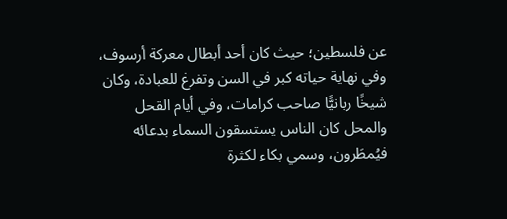عن فلسطين؛ حيث كان أحد أبطال معركة أرسوف، وفي نهاية حياته كبر في السن وتفرغ للعبادة، وكان شيخًا ربانيًّا صاحب كرامات، وفي أيام القحل والمحل كان الناس يستسقون السماء بدعائه فيُمطَرون، وسمي بكاء لكثرة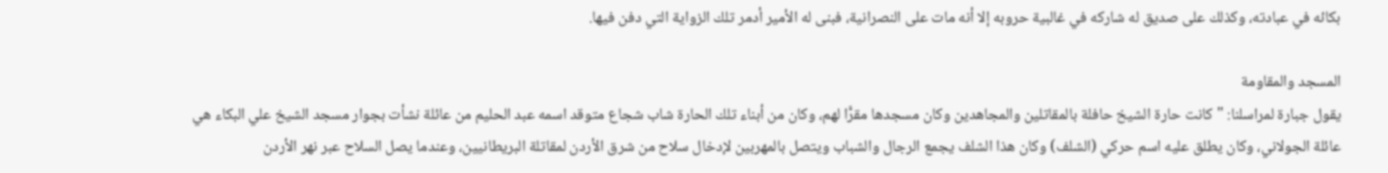بكائه في عبادته، وكذلك على صديق له شاركه في غالبية حروبه إلا أنه مات على النصرانية، فبنى له الأمير أدمر تلك الزواية التي دفن فيها.

المسجد والمقاومة
يقول جبارة لمراسلنا: "كانت حارة الشيخ حافلة بالمقاتلين والمجاهدين وكان مسجدها مقرًّا لهم، وكان من أبناء تلك الحارة شاب شجاع متوقد اسمه عبد الحليم من عائلة نشأت بجوار مسجد الشيخ علي البكاء هي عائلة الجولاني، وكان يطلق عليه اسم حركي (الشلف) وكان هذا الشلف يجمع الرجال والشباب ويتصل بالمهربين لإدخال سلاح من شرق الأردن لمقاتلة البريطانيين، وعندما يصل السلاح عبر نهر الأردن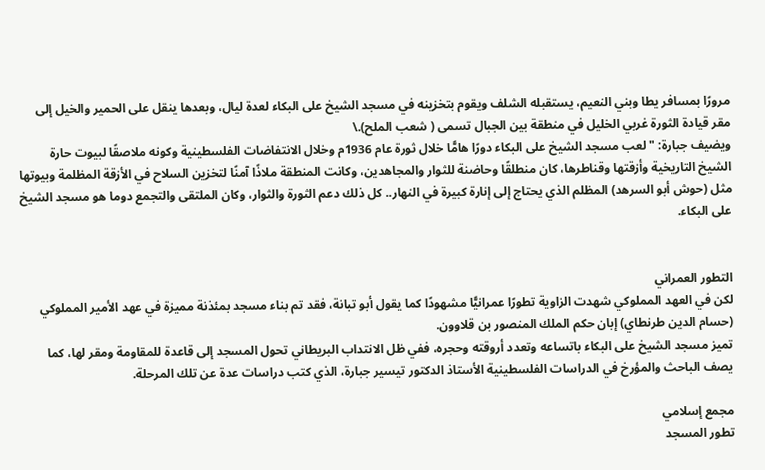مرورًا بمسافر يطا وبني النعيم، يستقبله الشلف ويقوم بتخزينه في مسجد الشيخ على البكاء لعدة ليال، وبعدها ينقل على الحمير والخيل إلى مقر قيادة الثورة غربي الخليل في منطقة بين الجبال تسمى ( شعب الملح).\
ويضيف جبارة: "لعب مسجد الشيخ على البكاء دورًا هامًّا خلال ثورة عام 1936م وخلال الانتفاضات الفلسطينية وكونه ملاصقًا لبيوت حارة الشيخ التاريخية وأزقتها وقناطرها، كان منطلقًا وحاضنة للثوار والمجاهدين، وكانت المنطقة ملاذًا آمنًا لتخزين السلاح في الأزقة المظلمة وبيوتها مثل (حوش أبو السرهد) المظلم الذي يحتاج إلى إنارة كبيرة في النهار.. كل ذلك دعم الثورة والثوار، وكان الملتقى والتجمع دوما هو مسجد الشيخ على البكاء.


التطور العمراني
لكن في العهد المملوكي شهدت الزاوية تطورًا عمرانيًّا مشهودًا كما يقول أبو تبانة، فقد تم بناء مسجد بمئذنة مميزة في عهد الأمير المملوكي (حسام الدين طرنطاي) إبان حكم الملك المنصور بن قلاوون.
تميز مسجد الشيخ على البكاء باتساعه وتعدد أروقته وحجره، ففي ظل الانتداب البريطاني تحول المسجد إلى قاعدة للمقاومة ومقر لها، كما يصف الباحث والمؤرخ في الدراسات الفلسطينية الأستاذ الدكتور تيسير جبارة، الذي كتب دراسات عدة عن تلك المرحلة.

مجمع إسلامي
تطور المسجد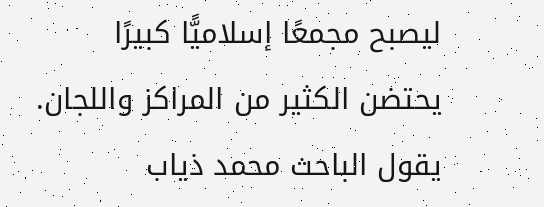ليصبح مجمعًا إسلاميًّا كبيرًا يحتضن الكثير من المراكز واللجان. يقول الباحث محمد ذياب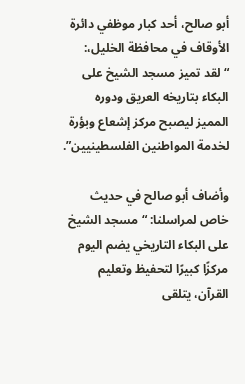أبو صالح، أحد كبار موظفي دائرة الأوقاف في محافظة الخليل،: “لقد تميز مسجد الشيخ على البكاء بتاريخه العريق ودوره المميز ليصبح مركز إشعاع وبؤرة لخدمة المواطنين الفلسطينيين”.

وأضاف أبو صالح في حديث خاص لمراسلنا: “مسجد الشيخ على البكاء التاريخي يضم اليوم مركزًا كبيرًا لتحفيظ وتعليم القرآن، يتلقى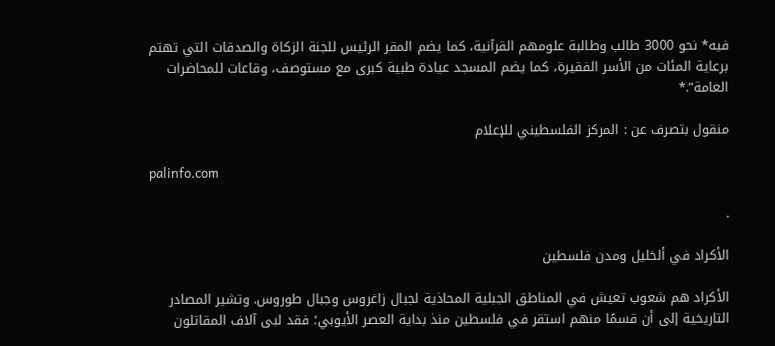فيه* نحو 3000 طالب وطالبة علومهم القرآنية، كما يضم المقر الرئيس للجنة الزكاة والصدقات التي تهتم برعاية المئات من الأسر الفقيرة، كما يضم المسجد عيادة طبية كبرى مع مستوصف، وقاعات للمحاضرات العامة”.*

منقول بتصرف عن : المركز الفلسطيني للإعلام

palinfo.com

.

الأكراد في ألخليل ومدن فلسطين

الأكراد هم شعوب تعيش في المناطق الجبلية المحاذية لجبال زاغروس وجبال طوروس. وتشير المصادر التاريخية إلى أن قسمًا منهم استقر في فلسطين منذ بداية العصر الأيوبي؛ فقد لبى آلاف المقاتلون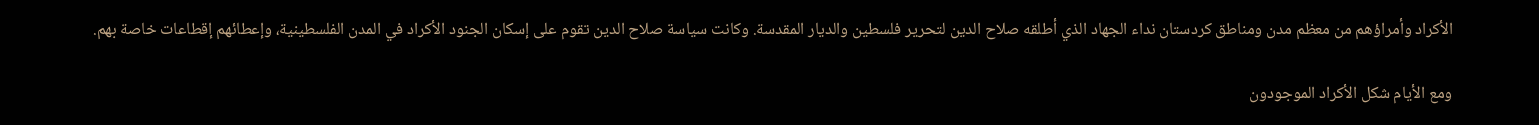الأكراد وأمراؤهم من معظم مدن ومناطق كردستان نداء الجهاد الذي أطلقه صلاح الدين لتحرير فلسطين والديار المقدسة. وكانت سياسة صلاح الدين تقوم على إسكان الجنود الأكراد في المدن الفلسطينية، وإعطائهم إقطاعات خاصة بهم.

ومع الأيام شكل الأكراد الموجودون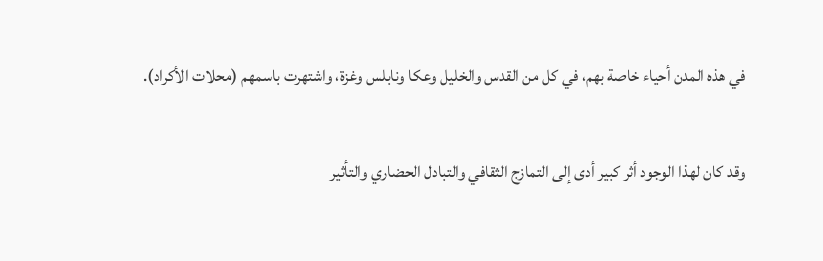في هذه المدن أحياء خاصة بهم، في كل من القدس والخليل وعكا ونابلس وغزة، واشتهرت باسمهم (محلات الأكراد).

وقد كان لهذا الوجود أثر كبير أدى إلى التمازج الثقافي والتبادل الحضاري والتأثير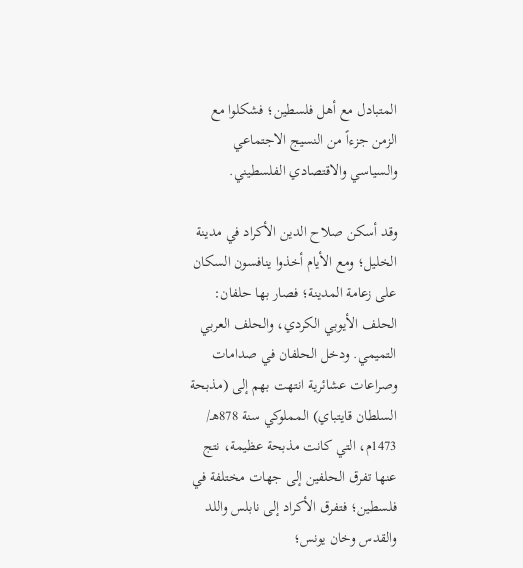المتبادل مع أهل فلسطين؛ فشكلوا مع الزمن جزءاً من النسيج الاجتماعي والسياسي والاقتصادي الفلسطيني.

وقد أسكن صلاح الدين الأكراد في مدينة الخليل؛ ومع الأيام أخذوا ينافسون السكان على زعامة المدينة؛ فصار بها حلفان: الحلف الأيوبي الكردي، والحلف العربي التميمي. ودخل الحلفان في صدامات وصراعات عشائرية انتهت بهم إلى (مذبحة السلطان قايتباي) المملوكي سنة 878هـ/ 1473م، التي كانت مذبحة عظيمة، نتج عنها تفرق الحلفين إلى جهات مختلفة في فلسطين؛ فتفرق الأكراد إلى نابلس واللد والقدس وخان يونس؛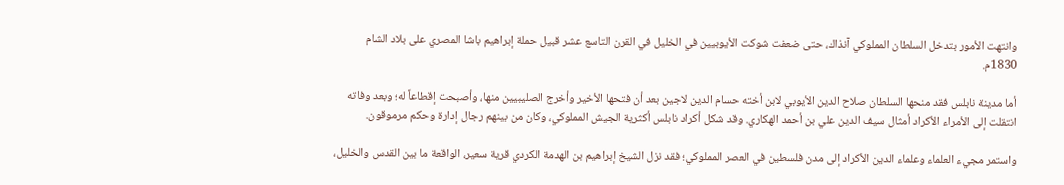وانتهت الأمور بتدخل السلطان المملوكي آنذاك، حتى ضعفت شوكت الأيوبيين في الخليل في القرن التاسع عشر قبيل حملة إبراهيم باشا المصري على بلاد الشام 1830م.

أما مدينة نابلس فقد منحها السلطان صلاح الدين الأيوبي لابن أخته حسام الدين لاجين بعد أن فتحها الأخير وأخرج الصليبيين منها، وأصبحت إقطاعاً له؛ وبعد وفاته انتقلت إلى الأمراء الأكراد أمثال سيف الدين علي بن أحمد الهكاري. وقد شكل أكراد نابلس أكثرية الجيش المملوكي، وكان من بينهم رجال إدارة وحكم مرموقون.

واستمر مجيء العلماء وعلماء الدين الأكراد إلى مدن فلسطين في العصر المملوكي؛ فقد نزل الشيخ إبراهيم بن الهدمة الكردي قرية سعير، الواقعة ما بين القدس والخليل،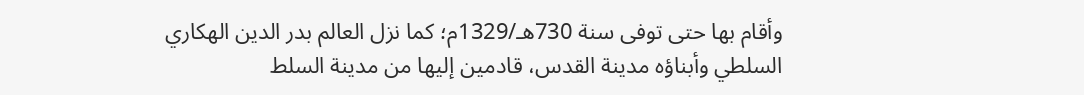وأقام بها حتى توفى سنة 730هـ/1329م؛ كما نزل العالم بدر الدين الهكاري السلطي وأبناؤه مدينة القدس، قادمين إليها من مدينة السلط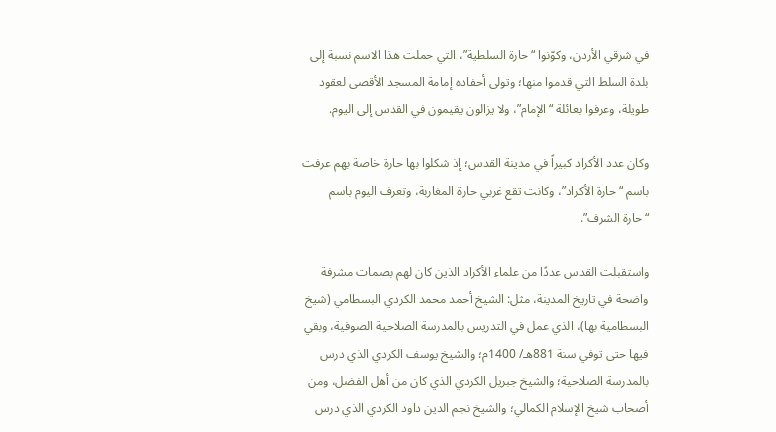في شرقي الأردن، وكوّنوا “حارة السلطية”، التي حملت هذا الاسم نسبة إلى بلدة السلط التي قدموا منها؛ وتولى أحفاده إمامة المسجد الأقصى لعقود طويلة، وعرفوا بعائلة “الإمام”، ولا يزالون يقيمون في القدس إلى اليوم.

وكان عدد الأكراد كبيراً في مدينة القدس؛ إذ شكلوا بها حارة خاصة بهم عرفت باسم “حارة الأكراد”، وكانت تقع غربي حارة المغاربة، وتعرف اليوم باسم “حارة الشرف”.

واستقبلت القدس عددًا من علماء الأكراد الذين كان لهم بصمات مشرفة واضحة في تاريخ المدينة، مثل: الشيخ أحمد محمد الكردي البسطامي (شيخ البسطامية بها)، الذي عمل في التدريس بالمدرسة الصلاحية الصوفية، وبقي فيها حتى توفي سنة 881هـ/ 1400م؛ والشيخ يوسف الكردي الذي درس بالمدرسة الصلاحية؛ والشيخ جبريل الكردي الذي كان من أهل الفضل، ومن أصحاب شيخ الإسلام الكمالي؛ والشيخ نجم الدين داود الكردي الذي درس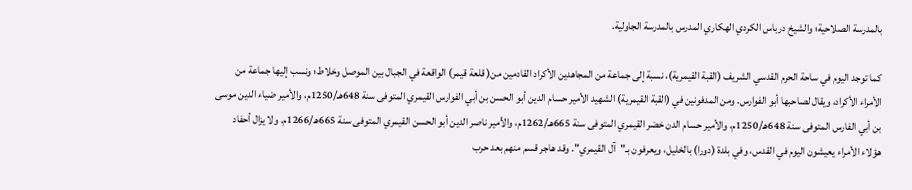بالمدرسة الصلاحية؛ والشيخ درباس الكردي الهكاري المدرس بالمدرسة الجاولية.

كما توجد اليوم في ساحة الحرم القدسي الشريف (القبة القيمرية)، نسبة إلى جماعة من المجاهدين الأكراد القادمين من( قلعة قيمر) الواقعة في الجبال بين الموصل وخلاط؛ ونسب إليها جماعة من الأمراء الأكراد، ويقال لصاحبها أبو الفوارس. ومن المدفونين في (القبة القيمرية) الشهيد الأمير حسام الدين أبو الحسن بن أبي الفوارس القيمري المتوفى سنة 648هـ/1250م، والأمير ضياء الدين موسى بن أبي الفارس المتوفى سنة 648هـ/1250م، والأمير حسام الدن خضر القيمري المتوفى سنة 665هـ/1262م، والأمير ناصر الدين أبو الحسن القيمري المتوفى سنة 665هـ/1266م. ولا يزال أحفاد هؤلاء الأمراء يعيشون اليوم في القدس، وفي بلدة (دورا) بالخليل، ويعرفون بـ"آل القيمري". وقد هاجر قسم منهم بعد حرب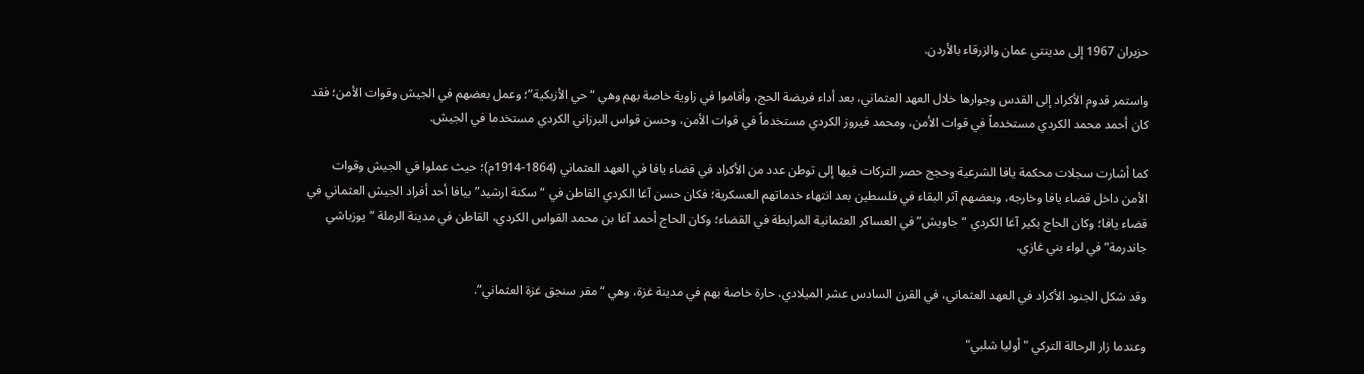حزيران 1967 إلى مدينتي عمان والزرقاء بالأردن.

واستمر قدوم الأكراد إلى القدس وجوارها خلال العهد العثماني، بعد أداء فريضة الحج، وأقاموا في زاوية خاصة بهم وهي “حي الأزبكية”؛ وعمل بعضهم في الجيش وقوات الأمن؛ فقد كان أحمد محمد الكردي مستخدماً في قوات الأمن، ومحمد فيروز الكردي مستخدماً في قوات الأمن، وحسن قواس البرزاني الكردي مستخدما في الجيش.

كما أشارت سجلات محكمة يافا الشرعية وحجج حصر التركات فيها إلى توطن عدد من الأكراد في قضاء يافا في العهد العثماني (1864-1914م)؛ حيث عملوا في الجيش وقوات الأمن داخل قضاء يافا وخارجه، وبعضهم آثر البقاء في فلسطين بعد انتهاء خدماتهم العسكرية؛ فكان حسن آغا الكردي القاطن في “سكنة ارشيد” بيافا أحد أفراد الجيش العثماني في قضاء يافا؛ وكان الحاج بكير آغا الكردي “جاويش” في العساكر العثمانية المرابطة في القضاء؛ وكان الحاج أحمد آغا بن محمد القواس الكردي، القاطن في مدينة الرملة “يوزباشي جاندرمة” في لواء بني غازي.

وقد شكل الجنود الأكراد في العهد العثماني، في القرن السادس عشر الميلادي، حارة خاصة بهم في مدينة غزة، وهي “مقر سنجق غزة العثماني”.

وعندما زار الرحالة التركي " أوليا شلبي"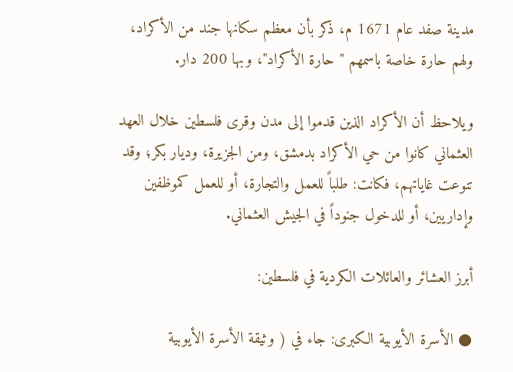مدينة صفد عام 1671 م، ذكر بأن معظم سكانها جند من الأكراد، ولهم حارة خاصة باسمهم " حارة الأكراد"، وبها 200 دار.

ويلاحظ أن الأكراد الذين قدموا إلى مدن وقرى فلسطين خلال العهد العثماني كانوا من حي الأكراد بدمشق، ومن الجزيرة، وديار بكر؛ وقد تنوعت غاياتهم، فكانت: طلباً للعمل والتجارة، أو للعمل كموظفين وإداريين، أو للدخول جنوداً في الجيش العثماني.

أبرز العشائر والعائلات الكردية في فلسطين:

● الأسرة الأيوبية الكبرى: جاء في ( وثيقة الأسرة الأيوبية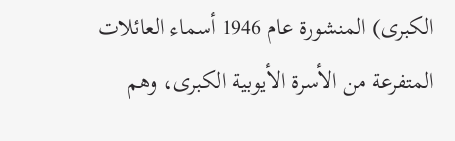الكبرى) المنشورة عام 1946 أسماء العائلات المتفرعة من الأسرة الأيوبية الكبرى، وهم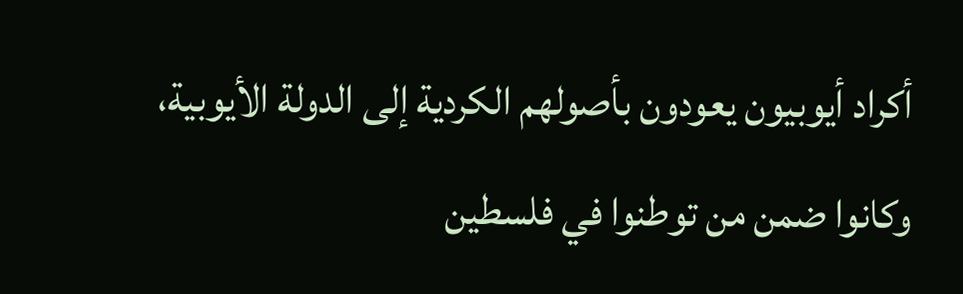أكراد أيوبيون يعودون بأصولهم الكردية إلى الدولة الأيوبية، وكانوا ضمن من توطنوا في فلسطين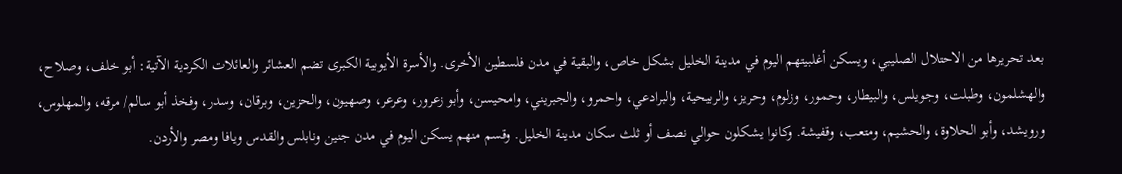بعد تحريرها من الاحتلال الصليبي، ويسكن أغلبيتهم اليوم في مدينة الخليل بشكل خاص، والبقية في مدن فلسطين الأخرى. والأسرة الأيوبية الكبرى تضم العشائر والعائلات الكردية الآتية: أبو خلف، وصلاح، والهشلمون، وطبلت، وجويلس، والبيطار، وحمور، وزلوم، وحريز، والربيحية، والبرادعي، واحمرو، والجبريني، وامحيسن، وأبو زعرور، وعرعر، وصهيون، والحزين، وبرقان، وسدر، وفخذ أبو سالم/ مرقه، والمهلوس، ورويشد، وأبو الحلاوة، والحشيم، ومتعب، وقفيشة. وكانوا يشكلون حوالي نصف أو ثلث سكان مدينة الخليل. وقسم منهم يسكن اليوم في مدن جنين ونابلس والقدس ويافا ومصر والأردن.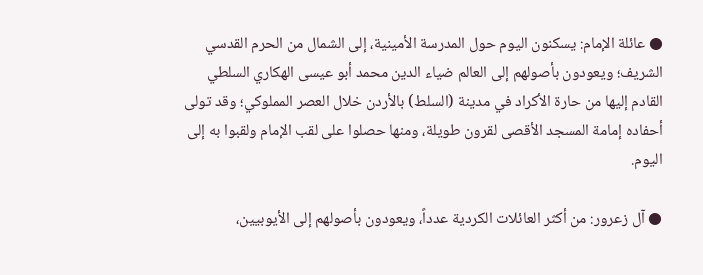● عائلة الإمام: يسكنون اليوم حول المدرسة الأمينية، إلى الشمال من الحرم القدسي الشريف؛ ويعودون بأصولهم إلى العالم ضياء الدين محمد أبو عيسى الهكاري السلطي القادم إليها من حارة الأكراد في مدينة (السلط) بالأردن خلال العصر المملوكي؛ وقد تولى أحفاده إمامة المسجد الأقصى لقرون طويلة، ومنها حصلوا على لقب الإمام ولقبوا به إلى اليوم.

● آل زعرور: من أكثر العائلات الكردية عدداً، ويعودون بأصولهم إلى الأيوبيين،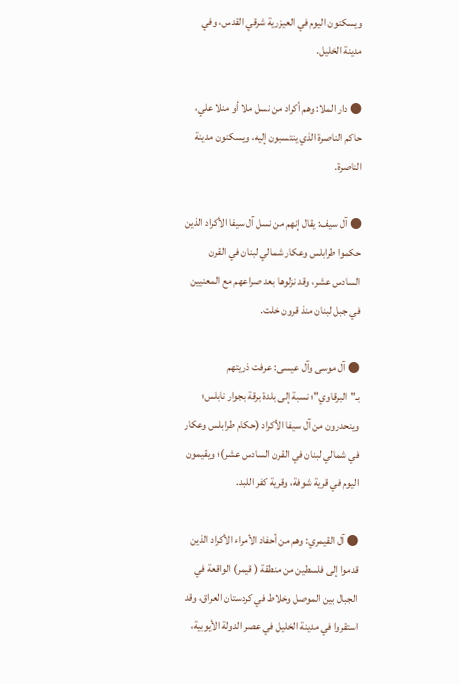ويسكنون اليوم في العيزرية شرقي القدس، وفي مدينة الخليل.

● دار الملا: وهم أكراد من نسل ملا أو منلا علي، حاكم الناصرة الذي ينتسبون إليه، ويسكنون مدينة الناصرة.

● آل سيف: يقال إنهم من نسل آل سيفا الأكراد الذين حكموا طرابلس وعكار شمالي لبنان في القرن السادس عشر، وقد نزلوها بعد صراعهم مع المعنيين في جبل لبنان منذ قرون خلت.

● آل موسى وآل عيسى: عرفت ذريتهم بـ"البرقاوي"؛ نسبة إلى بلدة برقة بجوار نابلس؛ وينحدرون من آل سيفا الأكراد (حكام طرابلس وعكار في شمالي لبنان في القرن السادس عشر)؛ ويقيمون اليوم في قرية شوفة، وقرية كفر اللبد.

● آل القيمري: وهم من أحفاد الأمراء الأكراد الذين قدموا إلى فلسطين من منطقة ( قيمر) الواقعة في الجبال بين الموصل وخلاط في كردستان العراق، وقد استقروا في مدينة الخليل في عصر الدولة الأيوبية،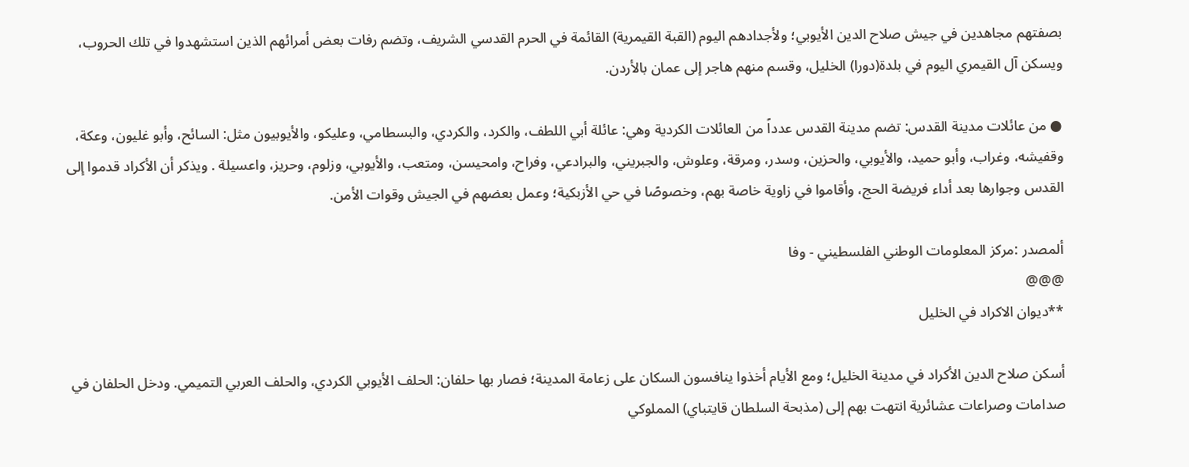بصفتهم مجاهدين في جيش صلاح الدين الأيوبي؛ ولأجدادهم اليوم (القبة القيمرية) القائمة في الحرم القدسي الشريف، وتضم رفات بعض أمرائهم الذين استشهدوا في تلك الحروب، ويسكن آل القيمري اليوم في بلدة(دورا) الخليل، وقسم منهم هاجر إلى عمان بالأردن.

● من عائلات مدينة القدس: تضم مدينة القدس عدداً من العائلات الكردية وهي: عائلة أبي اللطف، والكرد، والكردي، والبسطامي، وعليكو، والأيوبيون مثل: السائح، وأبو غليون، وعكة، وقفيشه، وغراب، وأبو حميد، والأيوبي، والحزين، وسدر، ومرقة، وعلوش، والجبريني، والبرادعي، وفراح، وامحيسن، ومتعب، والأيوبي، وزلوم، وحريز، واعسيلة . ويذكر أن الأكراد قدموا إلى القدس وجوارها بعد أداء فريضة الحج، وأقاموا في زاوية خاصة بهم، وخصوصًا في حي الأزبكية؛ وعمل بعضهم في الجيش وقوات الأمن.

ألمصدر :مركز المعلومات الوطني الفلسطيني - وفا
@@@
**ديوان الاكراد في الخليل

أسكن صلاح الدين الأكراد في مدينة الخليل؛ ومع الأيام أخذوا ينافسون السكان على زعامة المدينة؛ فصار بها حلفان: الحلف الأيوبي الكردي، والحلف العربي التميمي. ودخل الحلفان في صدامات وصراعات عشائرية انتهت بهم إلى (مذبحة السلطان قايتباي) المملوكي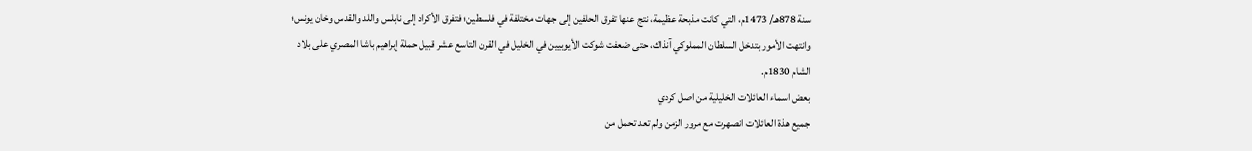سنة 878هـ/ 1473م، التي كانت مذبحة عظيمة، نتج عنها تفرق الحلفين إلى جهات مختلفة في فلسطين؛ فتفرق الأكراد إلى نابلس واللد والقدس وخان يونس؛ وانتهت الأمور بتدخل السلطان المملوكي آنذاك، حتى ضعفت شوكت الأيوبيين في الخليل في القرن التاسع عشر قبيل حملة إبراهيم باشا المصري على بلاد الشام 1830م.
بعض اسماء العائلات الخليلية من اصل كردي
جميع هذة العائلات انصهرت مع مرور الزمن ولم تعد تحمل من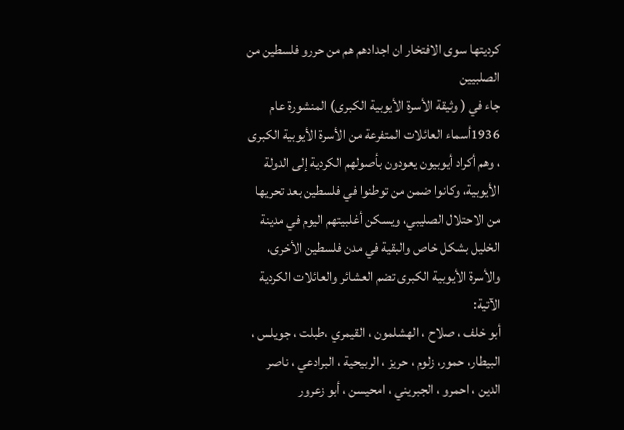كرديتها سوى الافتخار ان اجدادهم هم من حررو فلسطين من الصلبيين
جاء في ( وثيقة الأسرة الأيوبية الكبرى) المنشورة عام 1936أسماء العائلات المتفرعة من الأسرة الأيوبية الكبرى ، وهم أكراد أيوبيون يعودون بأصولهم الكردية إلى الدولة الأيوبية، وكانوا ضمن من توطنوا في فلسطين بعد تحريها من الاحتلال الصليبي، ويسكن أغلبيتهم اليوم في مدينة الخليل بشكل خاص والبقية في مدن فلسطين الأخرى، والأسرة الأيوبية الكبرى تضم العشائر والعائلات الكردية الآتية:
أبو خلف ، صلاح ، الهشلمون ، القيمري ،طبلت ، جويلس ، البيطار، حمور، زلوم ، حريز ، الربيحية ، البرادعي ، ناصر الدين ، احمرو ، الجبريني ، امحيسن ، أبو زعرور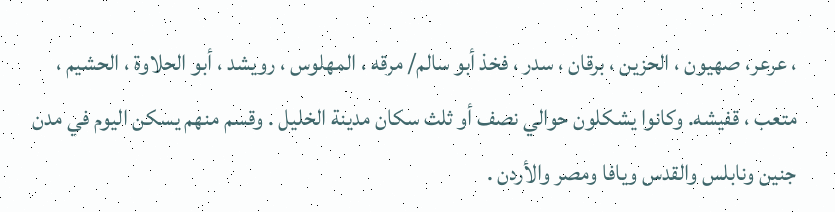، عرعر، صهيون ، الحزين ، برقان ، سدر ، فخذ أبو سالم/ مرقه ، المهلوس ، رويشد ، أبو الحلاوة ، الحشيم ، متعب ، قفيشه. وكانوا يشكلون حوالي نصف أو ثلث سكان مدينة الخليل . وقسم منهم يسكن اليوم في مدن جنين ونابلس والقدس ويافا ومصر والأردن .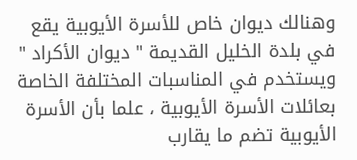وهنالك ديوان خاص للأسرة الأيوبية يقع في بلدة الخليل القديمة " ديوان الأكراد " ويستخدم في المناسبات المختلفة الخاصة بعائلات الأسرة الأيوبية ، علما بأن الأسرة الأيوبية تضم ما يقارب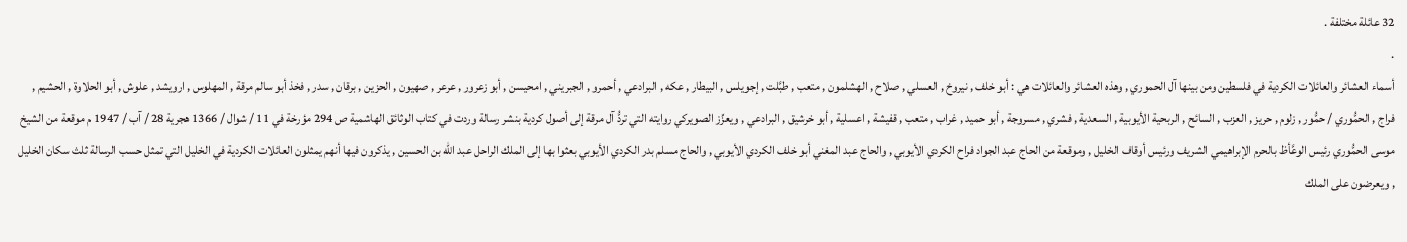32 عائلة مختلفة .
.
أسماء العشائر والعائلات الكردية في فلسطين ومن بينها آل الحموري , وهذه العشائر والعائلات هي : أبو خلف , نيروخ , العسلي , صلاح , الهشلمون , متعب , طبَّلت , إجويلس , البيطار , عكه , البرادعي , أحمرو , الجبريني , امحيسن , أبو زعرور , عرعر , صهيون , الحزين , برقان , سدر , فخذ أبو سالم مرقة , المهلوس , ارويشد , علوش , أبو الحلاوة , الحشيم , فراج , الحمُّوري / حمُّور , زلوم , حريز , العزب , السائح , الربحية الأيوبية , السعدية , فشري , مسروجة , أبو حميد , غراب , متعب , قفيشة , اعسلية , أبو خرشيق , البرادعي , ويعزِّز الصويركي روايته التي تردُّ آل مرقة إلى أصول كردية بنشر رسالة وردت في كتاب الوثائق الهاشمية ص 294 مؤرخة في 11 / شوال / 1366 هجرية 28 / آب / 1947 م موقعة من الشيخ موسى الحمُّوري رئيس الوعَّأظ بالحرم الإبراهيمي الشريف ورئيس أوقاف الخليل , وموقعة من الحاج عبد الجواد فراح الكردي الأيوبي , والحاج عبد المغني أبو خلف الكردي الأيوبي , والحاج مسلم بدر الكردي الأيوبي بعثوا بها إلى الملك الراحل عبد الله بن الحسين , يذكرون فيها أنهم يمثلون العائلات الكردية في الخليل التي تمثل حسب الرسالة ثلث سكان الخليل , ويعرضون على الملك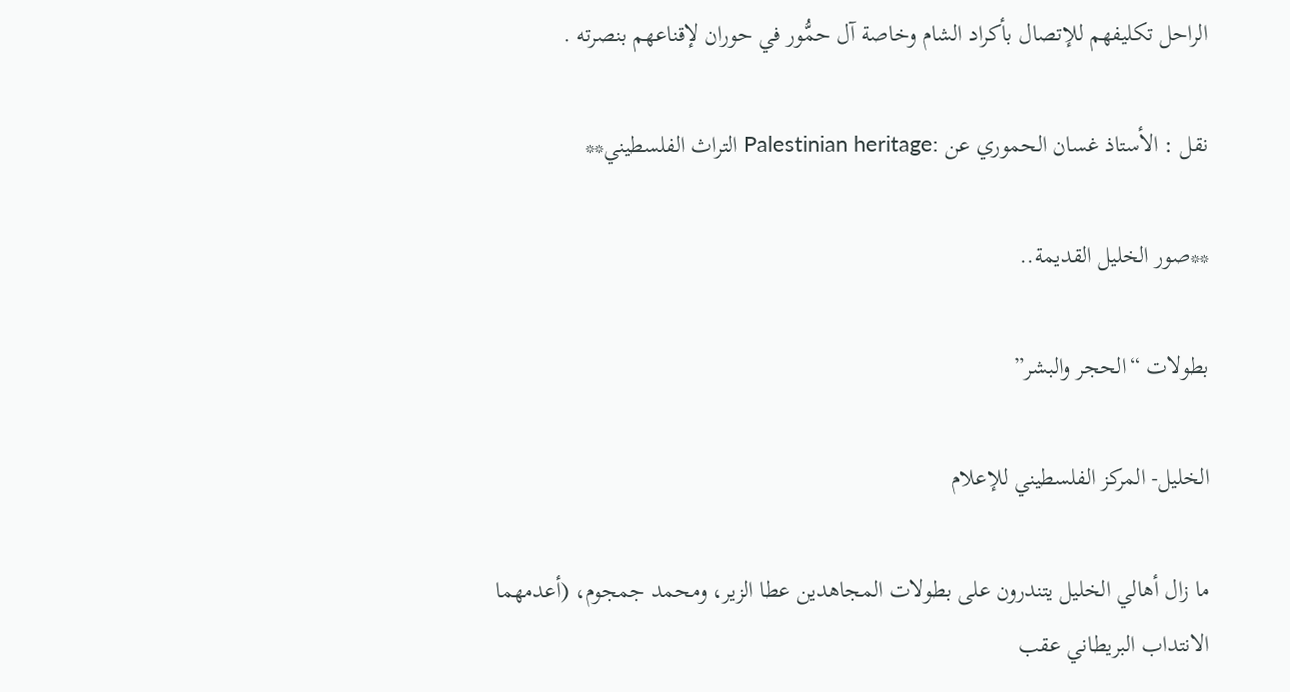الراحل تكليفهم للإتصال بأكراد الشام وخاصة آل حمُّور في حوران لإقناعهم بنصرته .

نقل : الأستاذ غسان الحموري عن :Palestinian heritage التراث الفلسطيني**

**صور الخليل القديمة..

بطولات “الحجر والبشر”

الخليل- المركز الفلسطيني للإعلام

ما زال أهالي الخليل يتندرون على بطولات المجاهدين عطا الزير، ومحمد جمجوم، (أعدمهما الانتداب البريطاني عقب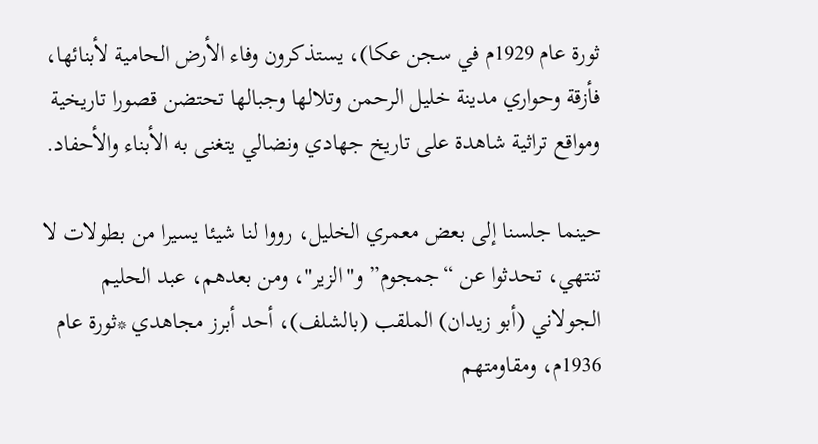ثورة عام 1929م في سجن عكا)، يستذكرون وفاء الأرض الحامية لأبنائها، فأزقة وحواري مدينة خليل الرحمن وتلالها وجبالها تحتضن قصورا تاريخية ومواقع تراثية شاهدة على تاريخ جهادي ونضالي يتغنى به الأبناء والأحفاد.

حينما جلسنا إلى بعض معمري الخليل، رووا لنا شيئا يسيرا من بطولات لا تنتهي، تحدثوا عن “جمجوم” و"الزير"، ومن بعدهم، عبد الحليم الجولاني (أبو زيدان) الملقب (بالشلف)، أحد أبرز مجاهدي *ثورة عام 1936م، ومقاومتهم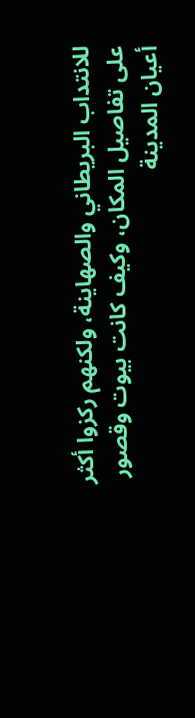للانتداب البريطاني والصهاينة، ولكنهم ركزوا أكثر على تفاصيل المكان، وكيف كانت بيوت وقصور أعيان المدينة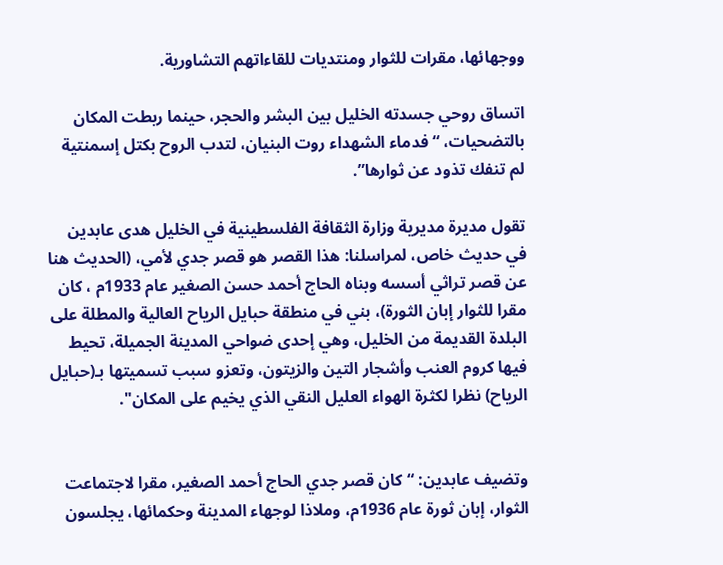ووجهائها، مقرات للثوار ومنتديات للقاءاتهم التشاورية.

اتساق روحي جسدته الخليل بين البشر والحجر، حينما ربطت المكان بالتضحيات، “فدماء الشهداء روت البنيان، لتدب الروح بكتل إسمنتية لم تنفك تذود عن ثوارها”.

تقول مديرة مديرية وزارة الثقافة الفلسطينية في الخليل هدى عابدين في حديث خاص، لمراسلنا: هذا القصر هو قصر جدي لأمي، (الحديث هنا عن قصر تراثي أسسه وبناه الحاج أحمد حسن الصغير عام 1933م ، كان مقرا للثوار إبان الثورة)، بني في منطقة حبايل الرياح العالية والمطلة على البلدة القديمة من الخليل، وهي إحدى ضواحي المدينة الجميلة، تحيط فيها كروم العنب وأشجار التين والزيتون، وتعزو سبب تسميتها بـ(حبايل الرياح) نظرا لكثرة الهواء العليل النقي الذي يخيم على المكان".


وتضيف عابدين: “كان قصر جدي الحاج أحمد الصغير، مقرا لاجتماعت الثوار، إبان ثورة عام 1936م، وملاذا لوجهاء المدينة وحكمائها، يجلسون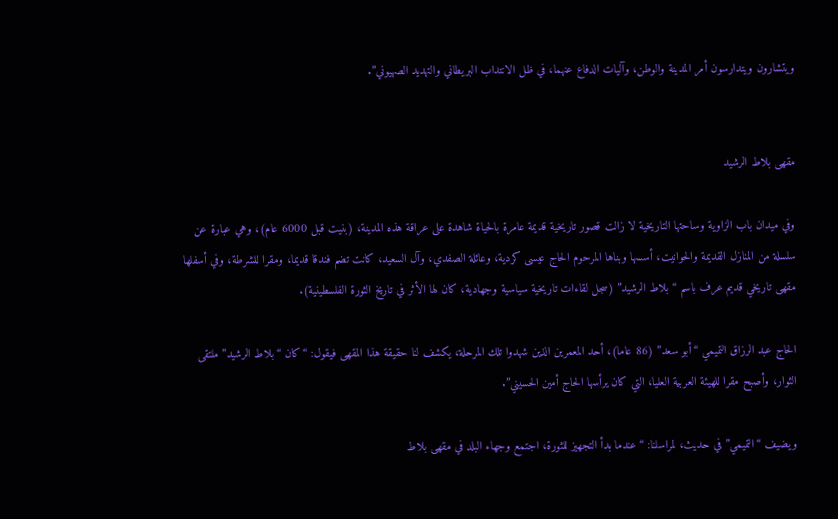ويتشارون ويتدارسون أمر المدينة والوطن، وآليات الدفاع عنهما، في ظل الانتداب البريطاني والتهديد الصهيوني”.


مقهى بلاط الرشيد

وفي ميدان باب الزاوية وساحتها التاريخية لا زالت قصور تاريخية قديمة عامرة بالحياة شاهدة على عراقة هذه المدينة، (بنيت قبل 6000 عام)، وهي عبارة عن سلسلة من المنازل القديمة والحوانيت، أسسها وبناها المرحوم الحاج عيسى كردية، وعائلة الصفدي، وآل السعيد، كانت تضم فندقا قديما، ومقرا للشرطة، وفي أسفلها مقهى تاريخي قديم عرف باسم “بلاط الرشيد” (سجل لقاءات تاريخية سياسية وجهادية، كان لها الأثر في تاريخ الثورة الفلسطينية).

الحاج عبد الرزاق التميمي “أبو سعد” (86 عاما)، أحد المعمرين الذين شهدوا تلك المرحلة، يكشف لنا حقيقة هذا المقهى فيقول: “كان “بلاط الرشيد” ملتقى الثوار، وأصبح مقرا للهيئة العربية العليا، التي كان يرأسها الحاج أمين الحسيني”.

ويضيف “التميمي” في حديث، لمراسلنا: “عندما بدأ التجهيز للثورة، اجتمع وجهاء البلد في مقهى بلاط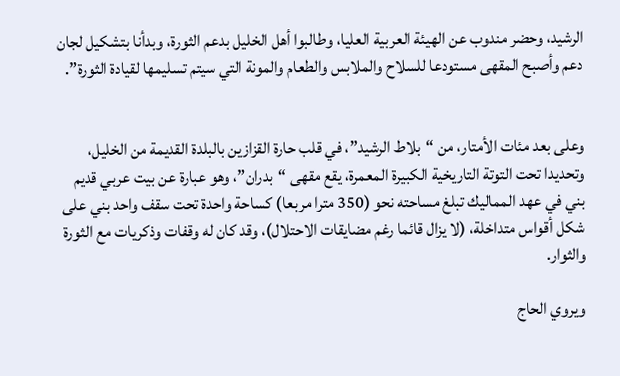الرشيد، وحضر مندوب عن الهيئة العربية العليا، وطالبوا أهل الخليل بدعم الثورة، وبدأنا بتشكيل لجان دعم وأصبح المقهى مستودعا للسلاح والملابس والطعام والمونة التي سيتم تسليمها لقيادة الثورة”.


وعلى بعد مئات الأمتار، من “بلاط الرشيد”، في قلب حارة القزازين بالبلدة القديمة من الخليل، وتحديدا تحت التوتة التاريخية الكبيرة المعمرة، يقع مقهى “بدران”، وهو عبارة عن بيت عربي قديم بني في عهد المماليك تبلغ مساحته نحو (350 مترا مربعا) كساحة واحدة تحت سقف واحد بني على شكل أقواس متداخلة، (لا يزال قائما رغم مضايقات الاحتلال)، وقد كان له وقفات وذكريات مع الثورة والثوار.

ويروي الحاج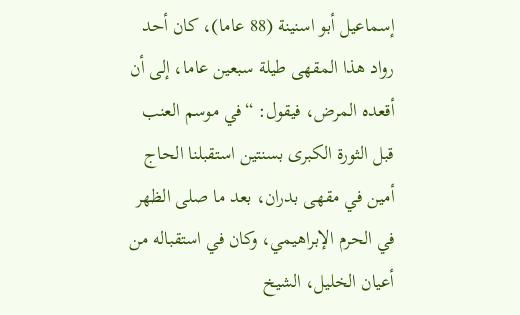إسماعيل أبو اسنينة (88 عاما)، كان أحد رواد هذا المقهى طيلة سبعين عاما، إلى أن أقعده المرض، فيقول: “في موسم العنب قبل الثورة الكبرى بسنتين استقبلنا الحاج أمين في مقهى بدران، بعد ما صلى الظهر في الحرم الإبراهيمي، وكان في استقباله من أعيان الخليل، الشيخ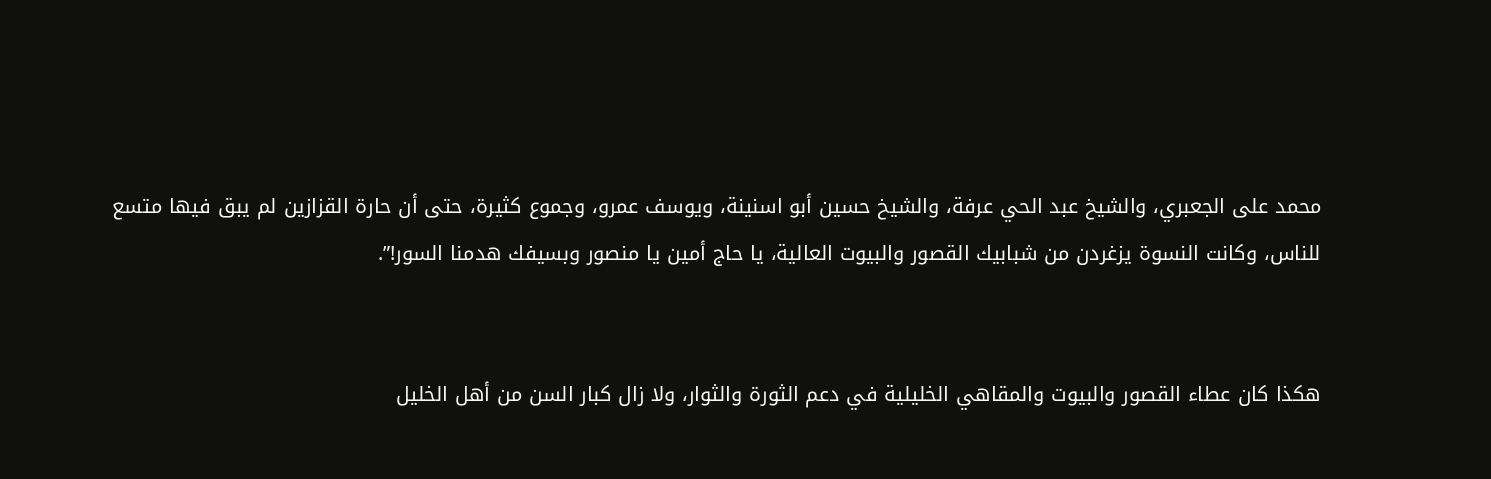محمد على الجعبري، والشيخ عبد الحي عرفة، والشيخ حسين أبو اسنينة، ويوسف عمرو، وجموع كثيرة، حتى أن حارة القزازين لم يبق فيها متسع للناس، وكانت النسوة يزغردن من شبابيك القصور والبيوت العالية، يا حاج أمين يا منصور وبسيفك هدمنا السور!”.


هكذا كان عطاء القصور والبيوت والمقاهي الخليلية في دعم الثورة والثوار، ولا زال كبار السن من أهل الخليل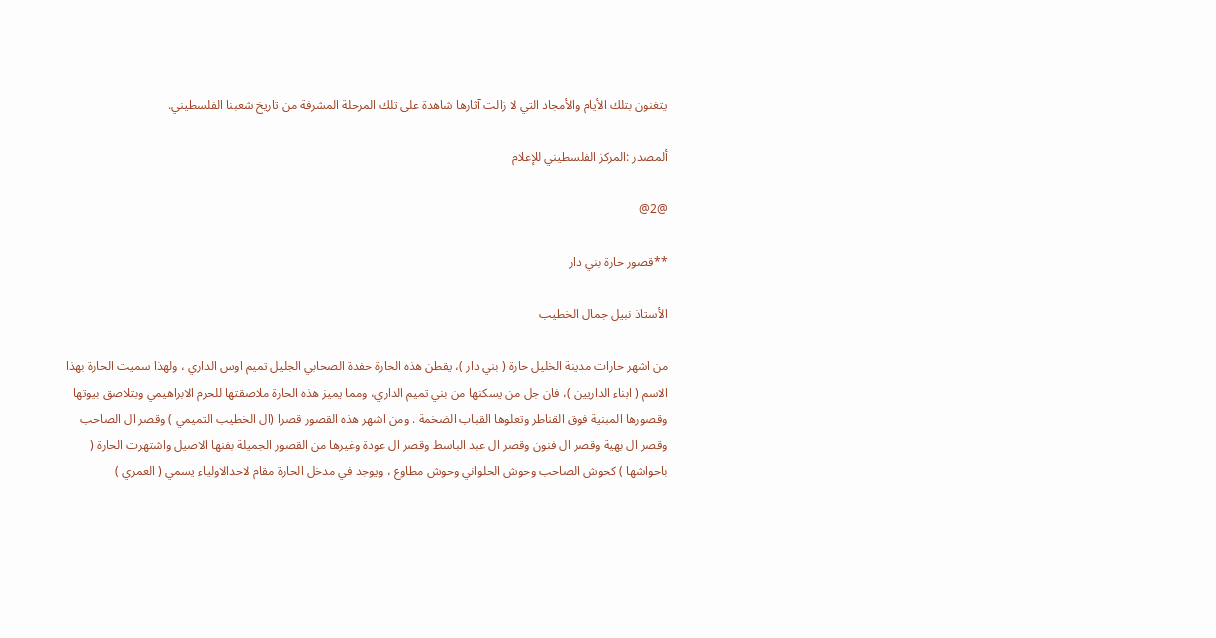يتغنون بتلك الأيام والأمجاد التي لا زالت آثارها شاهدة على تلك المرحلة المشرفة من تاريخ شعبنا الفلسطيني.

ألمصدر :المركز الفلسطيني للإعلام

@2@

**قصور حارة بني دار

الأستاذ نبيل جمال الخطيب

من اشهر حارات مدينة الخليل حارة ( بني دار )، يقطن هذه الحارة حفدة الصحابي الجليل تميم اوس الداري ، ولهذا سميت الحارة بهذا الاسم ( ابناء الداريين )، فان جل من يسكنها من بني تميم الداري، ومما يميز هذه الحارة ملاصقتها للحرم الابراهيمي وبتلاصق بيوتها وقصورها المبنية فوق القناطر وتعلوها القباب الضخمة . ومن اشهر هذه القصور قصرا (ال الخطيب التميمي ) وقصر ال الصاحب وقصر ال بهية وقصر ال فنون وقصر ال عبد الباسط وقصر ال عودة وغيرها من القصور الجميلة بفنها الاصيل واشتهرت الحارة ( باحواشها ) كحوش الصاحب وحوش الحلواني وحوش مطاوع ، ويوجد في مدخل الحارة مقام لاحدالاولياء يسمي ( العمري )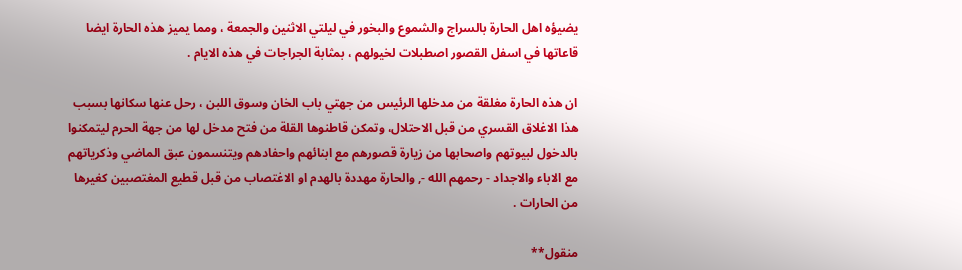يضيؤه اهل الحارة بالسراج والشموع والبخور في ليلتي الاثنين والجمعة ، ومما يميز هذه الحارة ايضا قاعاتها في اسفل القصور اصطبلات لخيولهم ، بمثابة الجراجات في هذه الايام .

ان هذه الحارة مغلقة من مدخلها الرئيس من جهتي باب الخان وسوق اللبن ، رحل عنها سكانها بسبب هذا الاغلاق القسري من قبل الاحتلال، وتمكن قاطنوها القلة من فتح مدخل لها من جهة الحرم ليتمكنوا بالدخول لبيوتهم واصحابها من زيارة قصورهم مع ابنائهم واحفادهم ويتنسمون عبق الماضي وذكرياتهم مع الاباء والاجداد - رحمهم الله -, والحارة مهددة بالهدم او الاغتصاب من قبل قطيع المغتصبين كغيرها من الحارات .

منقول**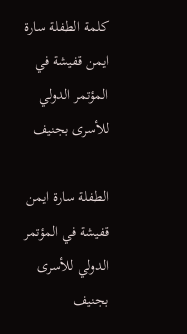كلمة الطفلة سارة ايمن قفيشة في المؤتمر الدولي للأسرى بجنيف

الطفلة سارة ايمن قفيشة في المؤتمر الدولي للأسرى بجنيف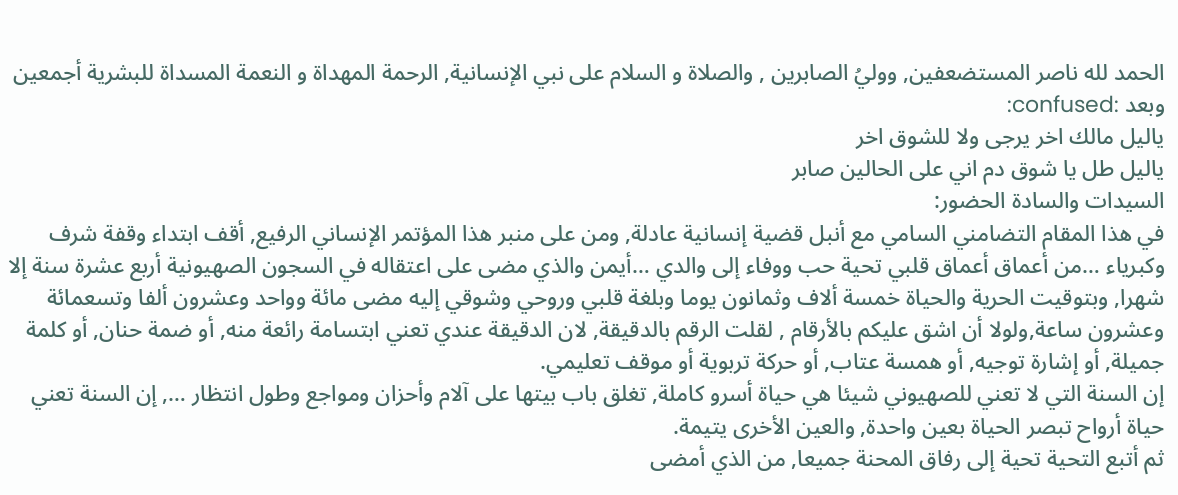الحمد لله ناصر المستضعفين, ووليُ الصابرين , والصلاة و السلام على نبي الإنسانية, الرحمة المهداة و النعمة المسداة للبشرية أجمعين وبعد :confused:
ياليل مالك اخر يرجى ولا للشوق اخر
ياليل طل يا شوق دم اني على الحالين صابر
السيدات والسادة الحضور:
في هذا المقام التضامني السامي مع أنبل قضية إنسانية عادلة, ومن على منبر هذا المؤتمر الإنساني الرفيع, أقف ابتداء وقفة شرف وكبرياء …من أعماق أعماق قلبي تحية حب ووفاء إلى والدي …أيمن والذي مضى على اعتقاله في السجون الصهيونية أربع عشرة سنة إلا شهرا, وبتوقيت الحرية والحياة خمسة ألاف وثمانون يوما وبلغة قلبي وروحي وشوقي إليه مضى مائة وواحد وعشرون ألفا وتسعمائة وعشرون ساعة,ولولا أن اشق عليكم بالأرقام , لقلت الرقم بالدقيقة, لان الدقيقة عندي تعني ابتسامة رائعة منه, أو ضمة حنان, أو كلمة جميلة, أو إشارة توجيه, أو همسة عتاب, أو حركة تربوية أو موقف تعليمي.
إن السنة التي لا تعني للصهيوني شيئا هي حياة أسرو كاملة, تغلق باب بيتها على آلام وأحزان ومواجع وطول انتظار …, إن السنة تعني حياة أرواح تبصر الحياة بعين واحدة, والعين الأخرى يتيمة.
ثم أتبع التحية تحية إلى رفاق المحنة جميعا, من الذي أمضى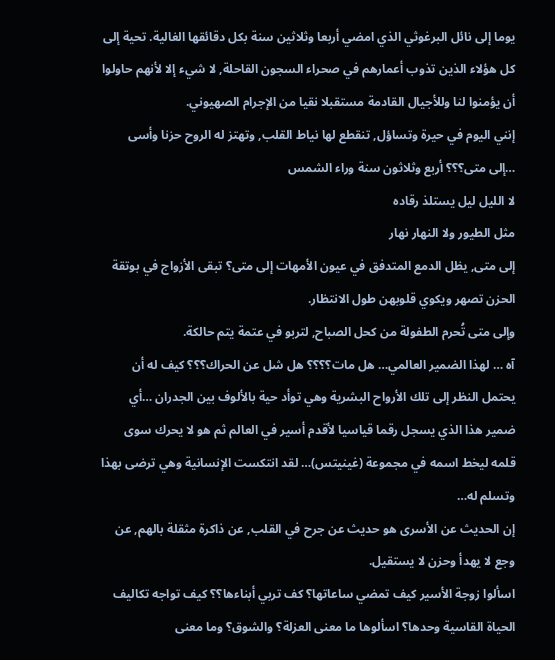يوما إلى نائل البرغوثي الذي امضي أربعا وثلاثين سنة بكل دقائقها الغالية. تحية إلى كل هؤلاء الذين تذوب أعمارهم في صحراء السجون القاحلة, لا شيء إلا لأنهم حاولوا أن يؤمنوا لنا وللأجيال القادمة مستقبلا نقيا من الإجرام الصهيوني.
إنني اليوم في حيرة وتساؤل, تنقطع لها نياط القلب, وتهتز له الروح حزنا وأسى …إلى متى؟؟؟ أربع وثلاثون سنة وراء الشمس
لا الليل ليل يستلذ رقاده
مثل الطيور ولا النهار نهار
إلى متى, يظل الدمع المتدفق في عيون الأمهات إلى متى؟ تبقى الأزواج في بوتقة الحزن تصهر ويكوي قلوبهن طول الانتظار.
وإلى متى تُحرم الطفولة من كحل الصباح, لتربو في عتمة يتم حالكة.
آه … لهذا الضمير العالمي… هل مات؟؟؟؟ هل شل عن الحراك؟؟؟ كيف له أن يحتمل النظر إلى تلك الأرواح البشرية وهي توأد حية بالألوف بين الجدران …أي ضمير هذا الذي يسجل رقما قياسيا لأقدم أسير في العالم ثم هو لا يحرك سوى قلمه ليخط اسمه في مجموعة (غينيتس)… لقد انتكست الإنسانية وهي ترضى بهذا وتسلم له…
إن الحديث عن الأسرى هو حديث عن جرح في القلب, عن ذاكرة مثقلة بالهم, عن وجع لا يهدأ وحزن لا يستقيل.
اسألوا زوجة الأسير كيف تمضي ساعاتها؟ كف تربي أبناءها؟؟ كيف تواجه تكاليف الحياة القاسية وحدها؟ اسألوها ما معنى العزلة؟ والشوق؟ وما معنى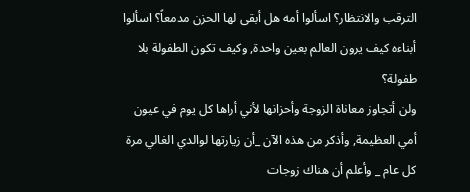الترقب والانتظار؟ اسألوا أمه هل أبقى لها الحزن مدمعاً؟ اسألوا أبناءه كيف يرون العالم بعين واحدة, وكيف تكون الطفولة بلا طفولة؟
ولن أتجاوز معاناة الزوجة وأحزانها لأني أراها كل يوم في عيون أمي العظيمة, وأذكر من هذه الآن _أن زيارتها لوالدي الغالي مرة كل عام _ وأعلم أن هناك زوجات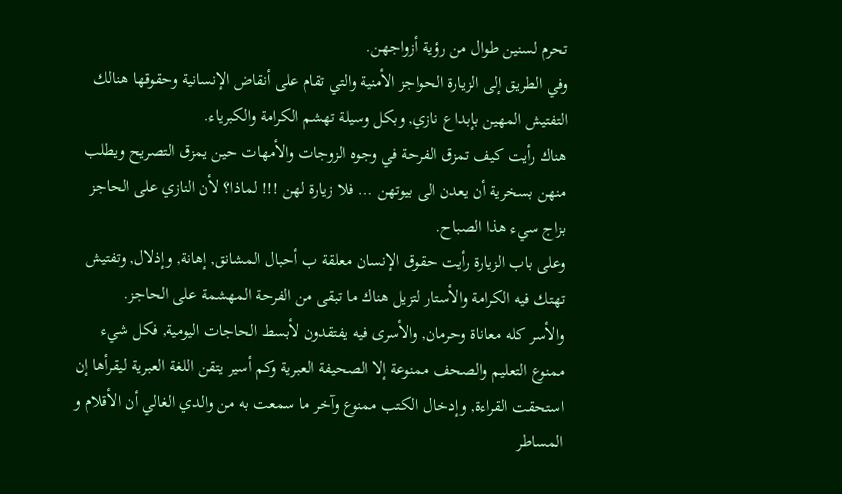تحرم لسنين طوال من رؤية أزواجهن.
وفي الطريق إلى الزيارة الحواجز الأمنية والتي تقام على أنقاض الإنسانية وحقوقها هنالك التفتيش المهين بإبداع نازي, وبكل وسيلة تهشم الكرامة والكبرياء.
هناك رأيت كيف تمزق الفرحة في وجوه الزوجات والأمهات حين يمزق التصريح ويطلب منهن بسخرية أن يعدن الى بيوتهن … فلا زيارة لهن !!! لماذا؟ لأن النازي على الحاجز بزاج سيء هذا الصباح.
وعلى باب الزيارة رأيت حقوق الإنسان معلقة ب أحبال المشانق, إهانة, وإذلال, وتفتيش تهتك فيه الكرامة والأستار لتزيل هناك ما تبقى من الفرحة المهشمة على الحاجز.
والأسر كله معاناة وحرمان, والأسرى فيه يفتقدون لأبسط الحاجات اليومية, فكل شيء ممنوع التعليم والصحف ممنوعة إلا الصحيفة العبرية وكم أسير يتقن اللغة العبرية ليقرأها إن استحقت القراءة, وإدخال الكتب ممنوع وآخر ما سمعت به من والدي الغالي أن الأقلام و المساطر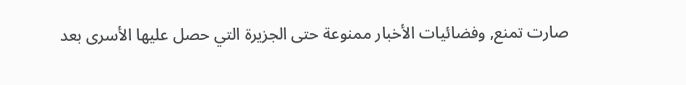صارت تمنع, وفضائيات الأخبار ممنوعة حتى الجزيرة التي حصل عليها الأسرى بعد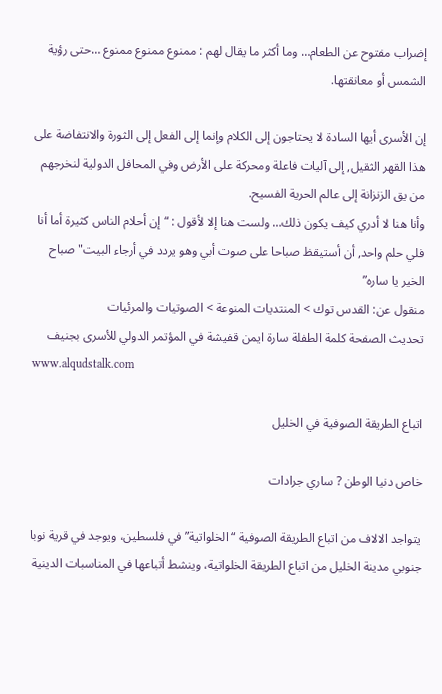إضراب مفتوح عن الطعام… وما أكثر ما يقال لهم : ممنوع ممنوع ممنوع …حتى رؤية الشمس أو معانقتها.

إن الأسرى أيها السادة لا يحتاجون إلى الكلام وإنما إلى الفعل إلى الثورة والانتفاضة على هذا القهر الثقيل, إلى آليات فاعلة ومحركة على الأرض وفي المحافل الدولية لنخرجهم من يق الزنزانة إلى عالم الحرية الفسيح.
وأنا هنا لا أدري كيف يكون ذلك… ولست هنا إلا لأقول : “إن أحلام الناس كثيرة أما أنا فلي حلم واحد, أن أستيقظ صباحا على صوت أبي وهو يردد في أرجاء البيت"صباح الخير يا ساره”
منقول عن: القدس توك > المنتديات المنوعة > الصوتيات والمرئيات
تحديث الصفحة كلمة الطفلة سارة ايمن قفيشة في المؤتمر الدولي للأسرى بجنيف
www.alqudstalk.com

اتباع الطريقة الصوفية في الخليل

خاص دنيا الوطن ? ساري جرادات

يتواجد الالاف من اتباع الطريقة الصوفية “الخلواتية” في فلسطين، ويوجد في قرية نوبا جنوبي مدينة الخليل من اتباع الطريقة الخلواتية، وينشط أتباعها في المناسبات الدينية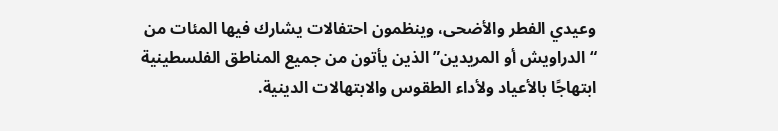وعيدي الفطر والأضحى، وينظمون احتفالات يشارك فيها المئات من “الدراويش أو المريدين” الذين يأتون من جميع المناطق الفلسطينية ابتهاجًا بالأعياد ولأداء الطقوس والابتهالات الدينية.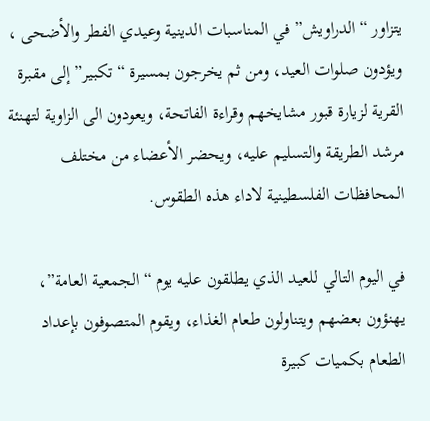يتزاور “الدراويش” في المناسبات الدينية وعيدي الفطر والأضحى ، ويؤدون صلوات العيد، ومن ثم يخرجون بمسيرة “تكبير” إلى مقبرة القرية لزيارة قبور مشايخهم وقراءة الفاتحة، ويعودون الى الزاوية لتهنئة مرشد الطريقة والتسليم عليه، ويحضر الأعضاء من مختلف المحافظات الفلسطينية لاداء هذه الطقوس.

في اليوم التالي للعيد الذي يطلقون عليه يوم “الجمعية العامة”، يهنؤون بعضهم ويتناولون طعام الغذاء، ويقوم المتصوفون بإعداد الطعام بكميات كبيرة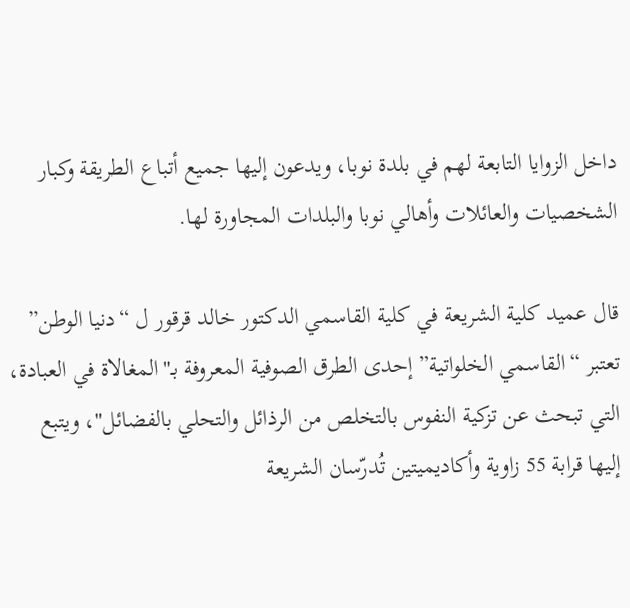داخل الزوايا التابعة لهم في بلدة نوبا، ويدعون إليها جميع أتباع الطريقة وكبار الشخصيات والعائلات وأهالي نوبا والبلدات المجاورة لها.

قال عميد كلية الشريعة في كلية القاسمي الدكتور خالد قرقور ل “دنيا الوطن” تعتبر “القاسمي الخلواتية” إحدى الطرق الصوفية المعروفة بـ"المغالاة في العبادة، التي تبحث عن تزكية النفوس بالتخلص من الرذائل والتحلي بالفضائل"، ويتبع إليها قرابة 55 زاوية وأكاديميتين تُدرّسان الشريعة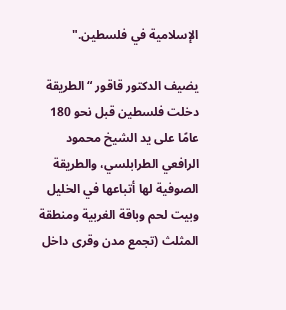الإسلامية في فلسطين."

يضيف الدكتور قاقور “الطريقة دخلت فلسطين قبل نحو 180 عامًا على يد الشيخ محمود الرافعي الطرابلسي، والطريقة الصوفية لها أتباعها في الخليل وبيت لحم وباقة الغربية ومنطقة المثلث (تجمع مدن وقرى داخل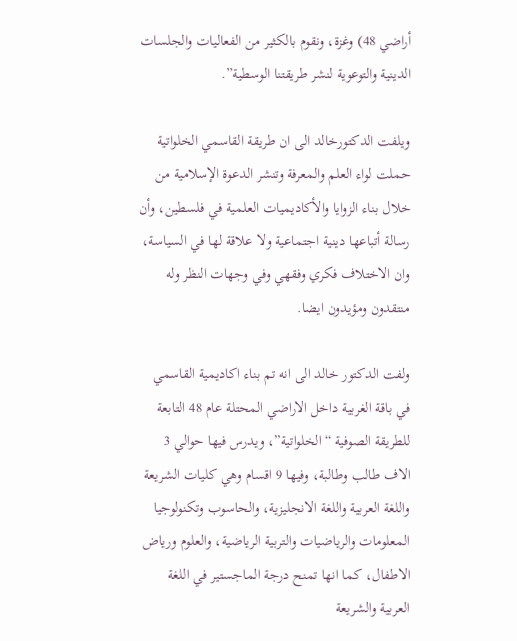أراضي 48) وغزة، ونقوم بالكثير من الفعاليات والجلسات الدينية والتوعوية لنشر طريقتنا الوسطية”.

ويلفت الدكتورخالد الى ان طريقة القاسمي الخلواتية حملت لواء العلم والمعرفة وتنشر الدعوة الإسلامية من خلال بناء الزوايا والأكاديميات العلمية في فلسطين، وأن رسالة أتباعها دينية اجتماعية ولا علاقة لها في السياسة، وان الاختلاف فكري وفقهي وفي وجهات النظر وله منتقدون ومؤيدون ايضا.

ولفت الدكتور خالد الى انه تم بناء اكاديمية القاسمي في باقة الغربية داخل الاراضي المحتلة عام 48 التابعة للطريقة الصوفية “الخلواتية”، ويدرس فيها حوالي 3 الاف طالب وطالبة، وفيها 9 اقسام وهي كليات الشريعة واللغة العربية واللغة الانجليزية، والحاسوب وتكنولوجيا المعلومات والرياضيات والتربية الرياضية، والعلوم ورياض الاطفال، كما انها تمنح درجة الماجستير في اللغة العربية والشريعة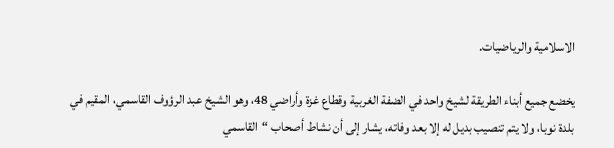الاسلامية والرياضيات.

يخضع جميع أبناء الطريقة لشيخ واحد في الضفة الغربية وقطاع غزة وأراضي 48، وهو الشيخ عبد الرؤوف القاسمي، المقيم في بلدة نوبا، ولا يتم تنصيب بديل له إلا بعد وفاته، يشار إلى أن نشاط أصحاب “القاسمي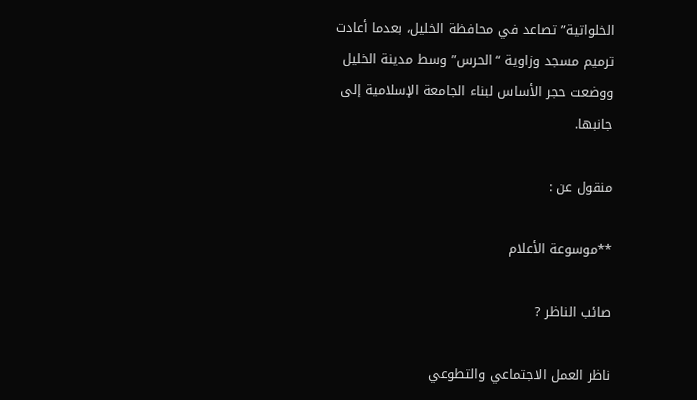الخلواتية” تصاعد في محافظة الخليل، بعدما أعادت ترميم مسجد وزاوية “الحرس” وسط مدينة الخليل ووضعت حجر الأساس لبناء الجامعة الإسلامية إلى جانبها.

منقول عن :

**موسوعة الأعلام

صائب الناظر ?

ناظر العمل الاجتماعي والتطوعي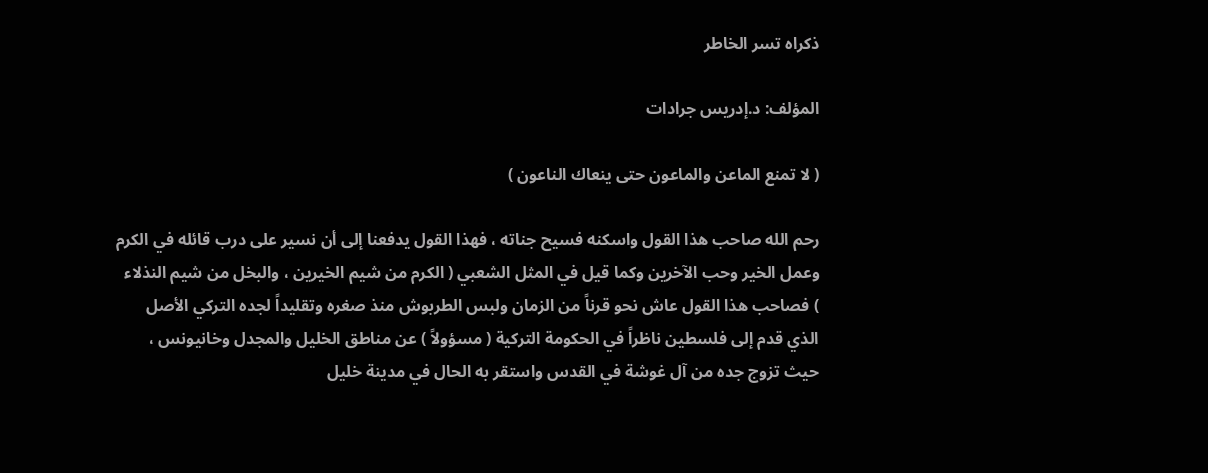ذكراه تسر الخاطر

المؤلف: د.إدريس جرادات

( لا تمنع الماعن والماعون حتى ينعاك الناعون )

رحم الله صاحب هذا القول واسكنه فسيح جناته ، فهذا القول يدفعنا إلى أن نسير على درب قائله في الكرم وعمل الخير وحب الآخرين وكما قيل في المثل الشعبي ( الكرم من شيم الخيرين ، والبخل من شيم النذلاء ) فصاحب هذا القول عاش نحو قرناً من الزمان ولبس الطربوش منذ صغره وتقليداً لجده التركي الأصل الذي قدم إلى فلسطين ناظراً في الحكومة التركية ( مسؤولاً ) عن مناطق الخليل والمجدل وخانيونس ، حيث تزوج جده من آل غوشة في القدس واستقر به الحال في مدينة خليل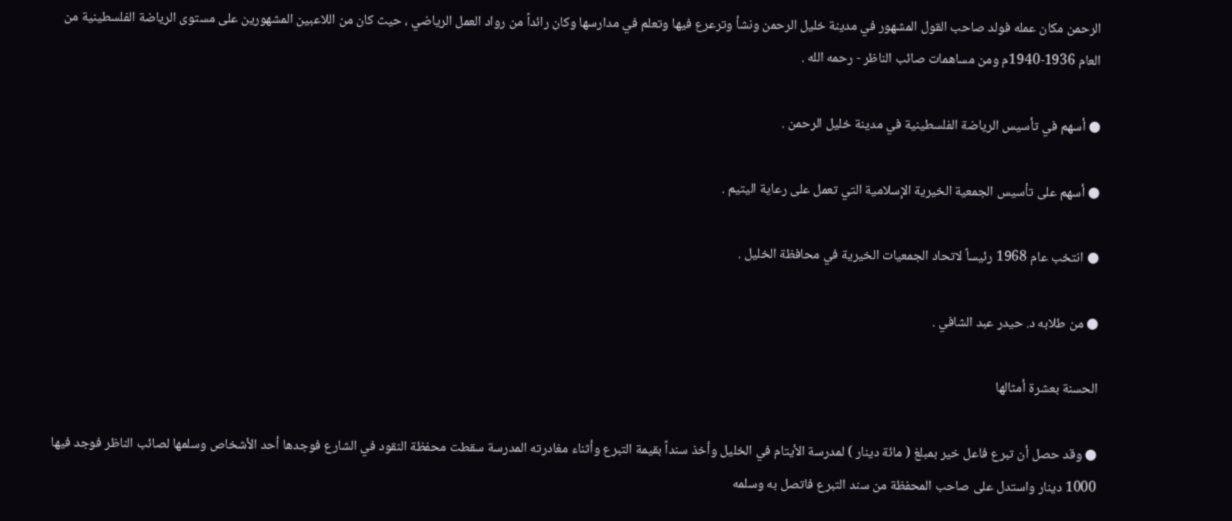الرحمن مكان عمله فولد صاحب القول المشهور في مدينة خليل الرحمن ونشأ وترعرع فيها وتعلم في مدارسها وكان رائداً من رواد العمل الرياضي ، حيث كان من اللاعبين المشهورين على مستوى الرياضة الفلسطينية من العام 1936-1940م ومن مساهمات صائب الناظر - رحمه الله .

● أسهم في تأسيس الرياضة الفلسطينية في مدينة خليل الرحمن .

● أسهم على تأسيس الجمعية الخيرية الإسلامية التي تعمل على رعاية اليتيم .

● انتخب عام 1968 رئيساً لاتحاد الجمعيات الخيرية في محافظة الخليل .

● من طلابه د. حيدر عبد الشافي .

الحسنة بعشرة أمثالها

● وقد حصل أن تبرع فاعل خير بمبلغ ( مائة دينار ) لمدرسة الأيتام في الخليل وأخذ سنداً بقيمة التبرع وأثناء مغادرته المدرسة سقطت محفظة النقود في الشارع فوجدها أحد الأشخاص وسلمها لصائب الناظر فوجد فيها 1000 دينار واستدل على صاحب المحفظة من سند التبرع فاتصل به وسلمه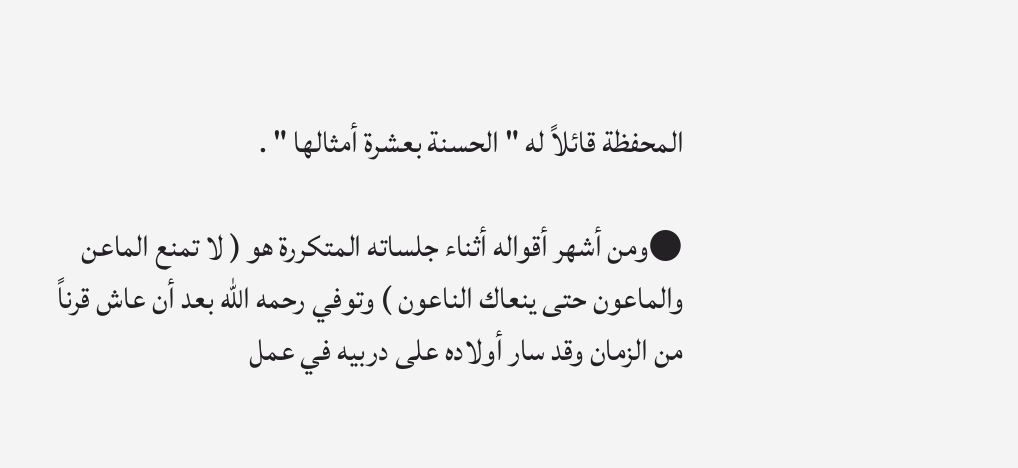المحفظة قائلاً له " الحسنة بعشرة أمثالها " .

●ومن أشهر أقواله أثناء جلساته المتكررة هو ( لا تمنع الماعن والماعون حتى ينعاك الناعون ) وتوفي رحمه الله بعد أن عاش قرناً من الزمان وقد سار أولاده على دربيه في عمل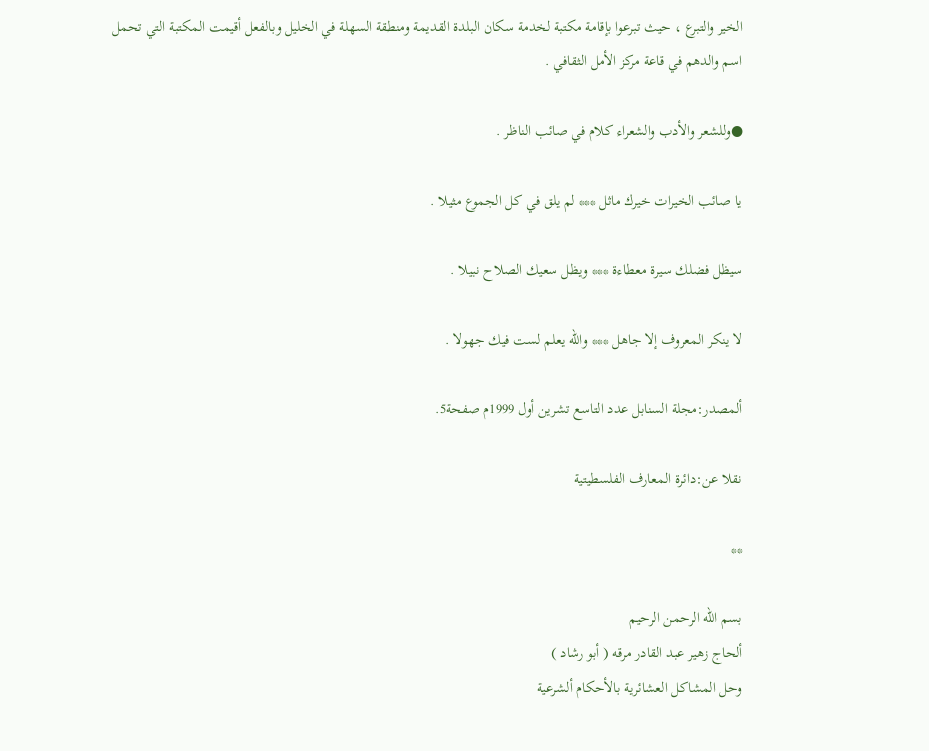الخير والتبرع ، حيث تبرعوا بإقامة مكتبة لخدمة سكان البلدة القديمة ومنطقة السهلة في الخليل وبالفعل أقيمت المكتبة التي تحمل اسم والدهم في قاعة مركز الأمل الثقافي .

●وللشعر والأدب والشعراء كلام في صائب الناظر .

يا صائب الخيرات خيرك ماثل *** لم يلق في كل الجموع مثيلا .

سيظل فضلك سيرة معطاءة *** ويظل سعيك الصلاح نبيلا .

لا ينكر المعروف إلا جاهل *** والله يعلم لست فيك جهولا .

ألمصدر:مجلة السنابل عدد التاسع تشرين أول 1999م صفحة5.

نقلا عن:دائرة المعارف الفلسطيتية

**

بسم الله الرحمن الرحيم
ألحاج زهير عبد القادر مرقه ( أبو رشاد )
وحل المشاكل العشائرية بالأحكام ألشرعية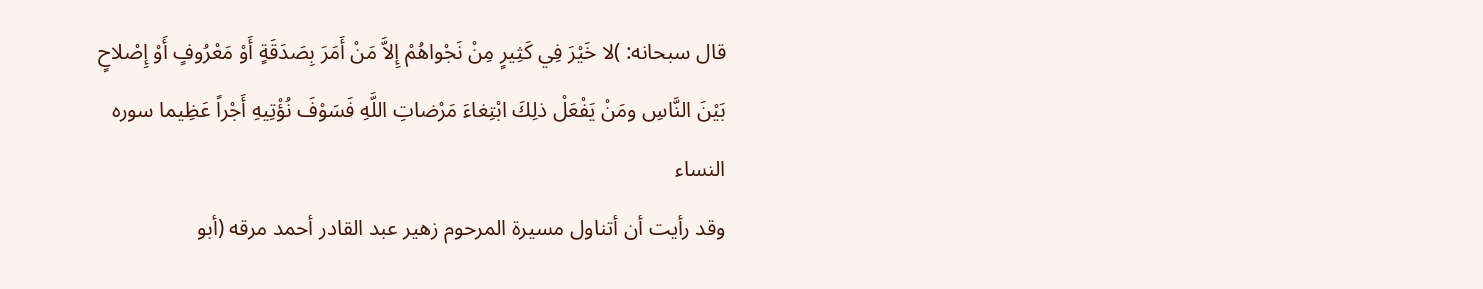قال سبحانه: )لا خَيْرَ فِي كَثِيرٍ مِنْ نَجْواهُمْ إِلاَّ مَنْ أَمَرَ بِصَدَقَةٍ أَوْ مَعْرُوفٍ أَوْ إِصْلاحٍ بَيْنَ النَّاسِ ومَنْ يَفْعَلْ ذلِكَ ابْتِغاءَ مَرْضاتِ اللَّهِ فَسَوْفَ نُؤْتِيهِ أَجْراً عَظِيما سوره النساء
وقد رأيت أن أتناول مسيرة المرحوم زهير عبد القادر أحمد مرقه (أبو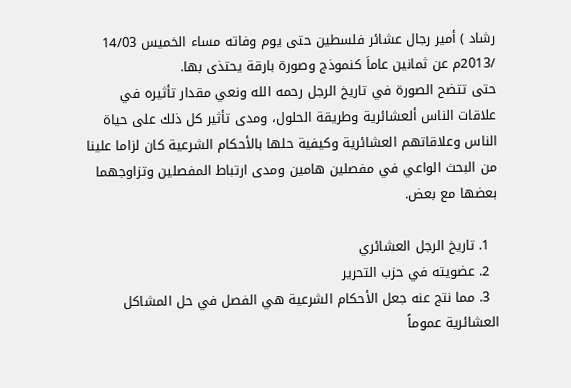رشاد ) أمير رجال عشائر فلسطين حتى يوم وفاته مساء الخميس 14/03 /2013م عن ثمانين عاماَ كنموذج وصورة بارقة يحتذى بها.
حتى تتضح الصورة في تاريخ الرجل رحمه الله ونعي مقدار تأثيره في علاقات الناس ألعشائرية وطريقة الحلول، ومدى تأثير كل ذلك على حياة الناس وعلاقاتهم العشائرية وكيفية حلها بالأحكام الشرعية كان لزاما علينا من البحث الواعي في مفصلين هامين ومدى ارتباط المفصلين وتزاوجهما بعضها مع بعض.

  1. تاريخ الرجل العشائري
  2. عضويته في حزب التحرير
  3. مما نتج عنه جعل الأحكام الشرعية هي الفصل في حل المشاكل العشائرية عموماً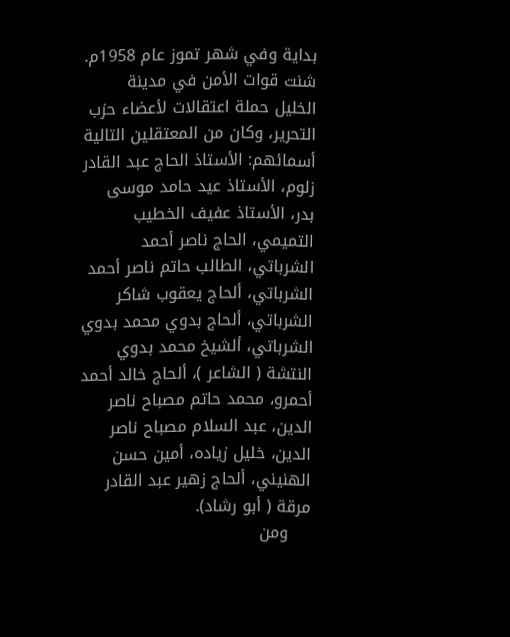بداية وفي شهر تموز عام 1958م. شنت قوات الأمن في مدينة الخليل حملة اعتقالات لأعضاء حزب التحرير، وكان من المعتقلين التالية أسمائهم: الأستاذ الحاج عبد القادر زلوم، الأستاذ عيد حامد موسى بدر، الأستاذ عفيف الخطيب التميمي، الحاج ناصر أحمد الشرباتي، الطالب حاتم ناصر أحمد الشرباتي، ألحاج يعقوب شاكر الشرباتي، ألحاج بدوي محمد بدوي الشرباتي، ألشيخ محمد بدوي النتشة ( الشاعر )، ألحاج خالد أحمد أحمرو، محمد حاتم مصباح ناصر الدين، عبد السلام مصباح ناصر الدين، خليل زياده، أمين حسن الهنيني، ألحاج زهير عبد القادر مرقة ( أبو رشاد).
    ومن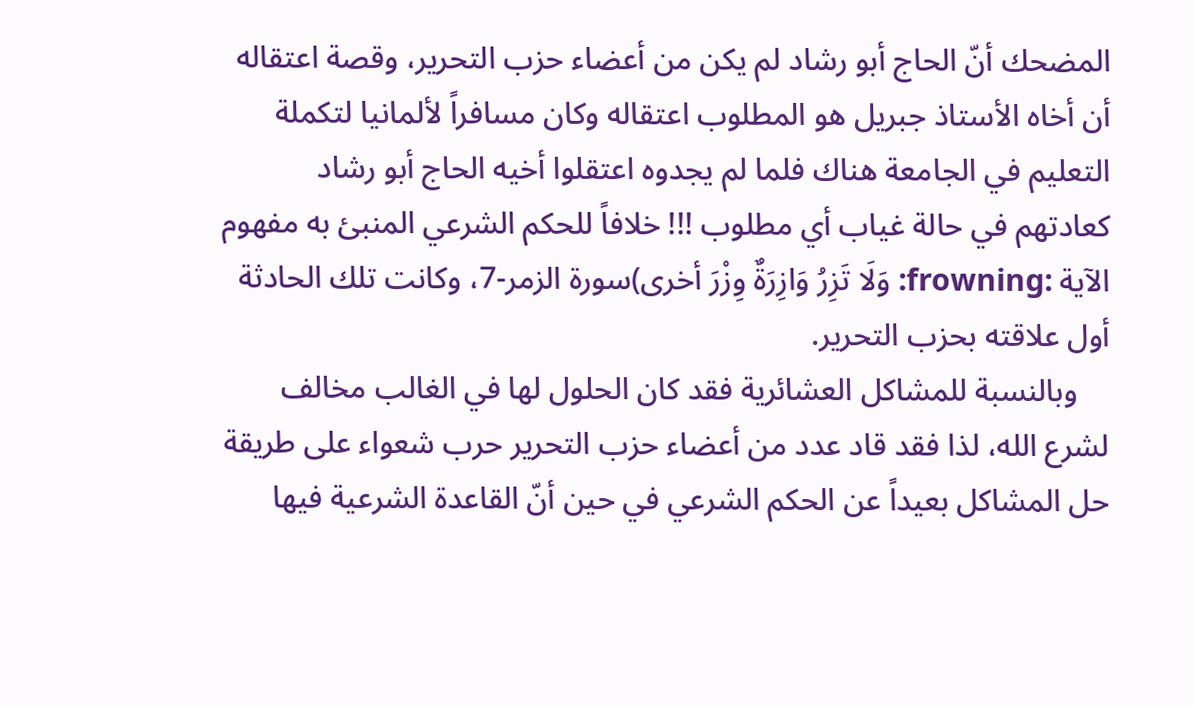المضحك أنّ الحاج أبو رشاد لم يكن من أعضاء حزب التحرير، وقصة اعتقاله أن أخاه الأستاذ جبريل هو المطلوب اعتقاله وكان مسافراً لألمانيا لتكملة التعليم في الجامعة هناك فلما لم يجدوه اعتقلوا أخيه الحاج أبو رشاد كعادتهم في حالة غياب أي مطلوب !!! خلافاً للحكم الشرعي المنبئ به مفهوم الآية :frowning: وَلَا تَزِرُ وَازِرَةٌ وِزْرَ أخرى)سورة الزمر-7، وكانت تلك الحادثة أول علاقته بحزب التحرير.
    وبالنسبة للمشاكل العشائرية فقد كان الحلول لها في الغالب مخالف لشرع الله، لذا فقد قاد عدد من أعضاء حزب التحرير حرب شعواء على طريقة حل المشاكل بعيداً عن الحكم الشرعي في حين أنّ القاعدة الشرعية فيها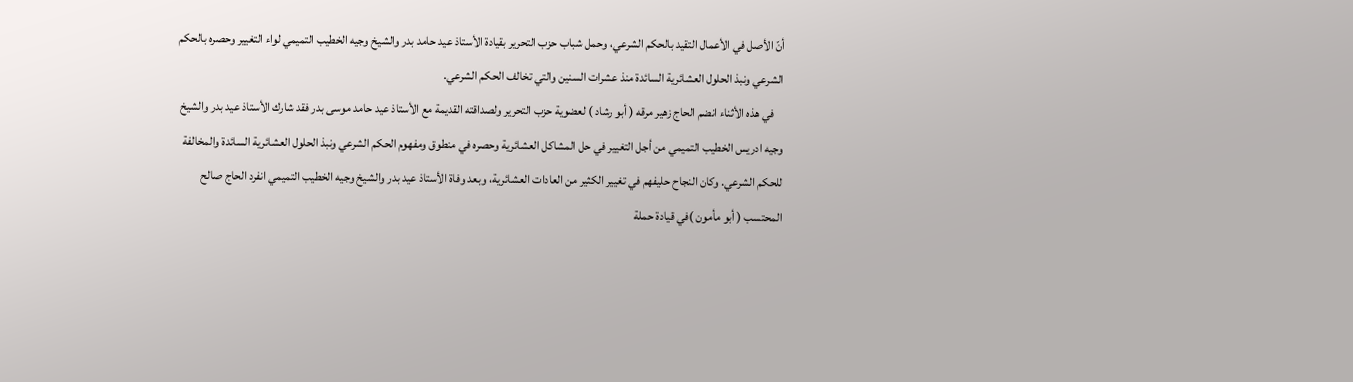أنّ الأصل في الأعمال التقيد بالحكم الشرعي، وحمل شباب حزب التحرير بقيادة الأستاذ عيد حامد بدر والشيخ وجيه الخطيب التميمي لواء التغيير وحصره بالحكم الشرعي ونبذ الحلول العشائرية السائدة منذ عشرات السنين والتي تخالف الحكم الشرعي.
    في هذه الأثناء انضم الحاج زهير مرقه ( أبو رشاد ) لعضوية حزب التحرير ولصداقته القديمة مع الأستاذ عيد حامد موسى بدر فقد شارك الأستاذ عيد بدر والشيخ وجيه ادريس الخطيب التميمي من أجل التغيير في حل المشاكل العشائرية وحصره في منطوق ومفهوم الحكم الشرعي ونبذ الحلول العشائرية السائدة والمخالفة للحكم الشرعي. وكان النجاح حليفهم في تغيير الكثير من العادات العشائرية، وبعد وفاة الأستاذ عيد بدر والشيخ وجيه الخطيب التميمي انفرد الحاج صالح المحتسب ( أبو مأمون )في قيادة حملة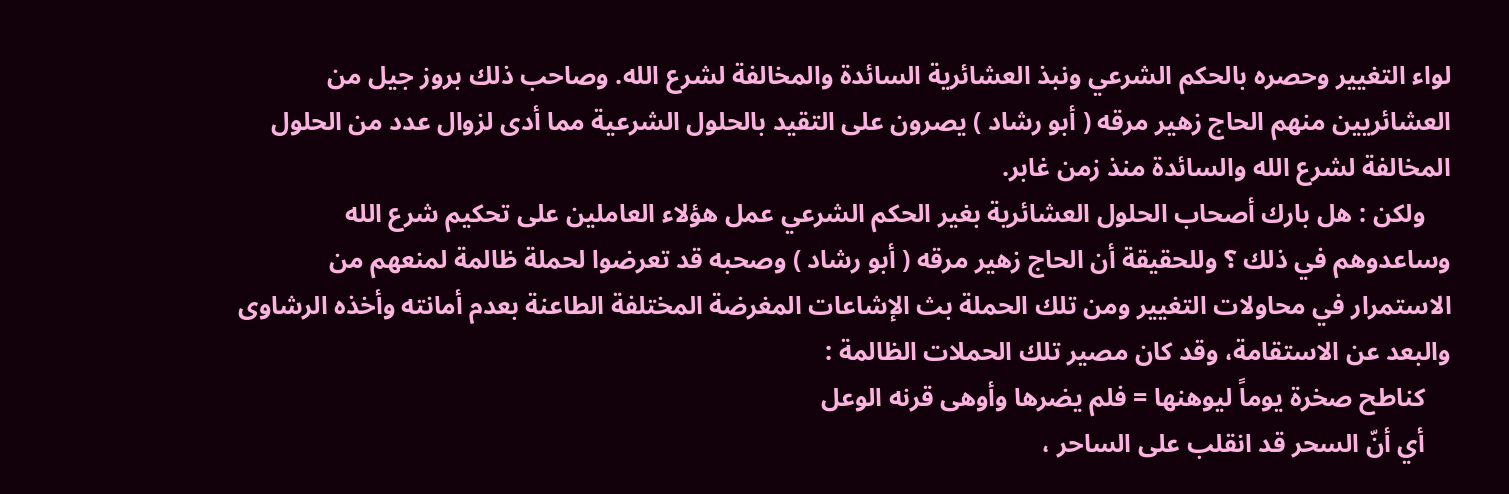لواء التغيير وحصره بالحكم الشرعي ونبذ العشائرية السائدة والمخالفة لشرع الله. وصاحب ذلك بروز جيل من العشائريين منهم الحاج زهير مرقه ( أبو رشاد ) يصرون على التقيد بالحلول الشرعية مما أدى لزوال عدد من الحلول المخالفة لشرع الله والسائدة منذ زمن غابر.
    ولكن : هل بارك أصحاب الحلول العشائرية بغير الحكم الشرعي عمل هؤلاء العاملين على تحكيم شرع الله وساعدوهم في ذلك ؟ وللحقيقة أن الحاج زهير مرقه ( أبو رشاد ) وصحبه قد تعرضوا لحملة ظالمة لمنعهم من الاستمرار في محاولات التغيير ومن تلك الحملة بث الإشاعات المغرضة المختلفة الطاعنة بعدم أمانته وأخذه الرشاوى والبعد عن الاستقامة، وقد كان مصير تلك الحملات الظالمة :
    كناطح صخرة يوماً ليوهنها = فلم يضرها وأوهى قرنه الوعل
    أي أنّ السحر قد انقلب على الساحر ،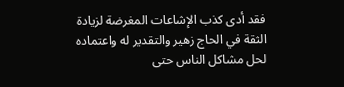فقد أدى كذب الإشاعات المغرضة لزيادة الثقة في الحاج زهير والتقدير له واعتماده لحل مشاكل الناس حتى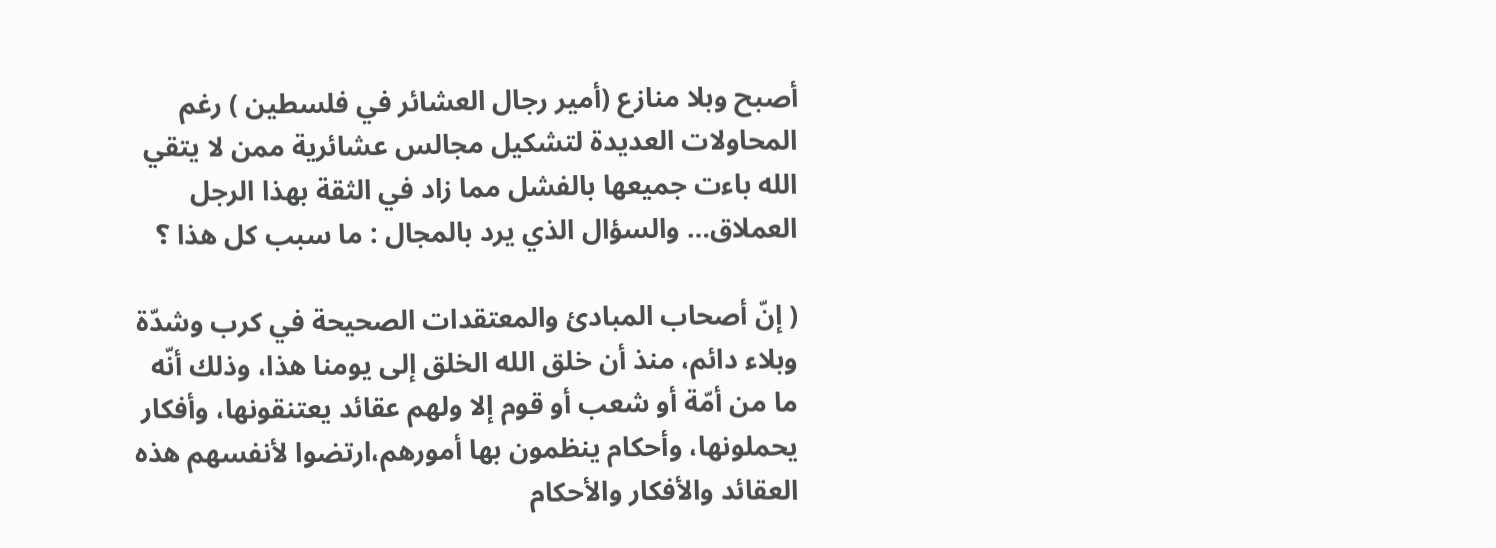أصبح وبلا منازع (أمير رجال العشائر في فلسطين ) رغم المحاولات العديدة لتشكيل مجالس عشائرية ممن لا يتقي الله باءت جميعها بالفشل مما زاد في الثقة بهذا الرجل العملاق… والسؤال الذي يرد بالمجال : ما سبب كل هذا ؟

( إنّ أصحاب المبادئ والمعتقدات الصحيحة في كرب وشدّة وبلاء دائم، منذ أن خلق الله الخلق إلى يومنا هذا، وذلك أنّه ما من أمّة أو شعب أو قوم إلا ولهم عقائد يعتنقونها، وأفكار يحملونها، وأحكام ينظمون بها أمورهم،ارتضوا لأنفسهم هذه العقائد والأفكار والأحكام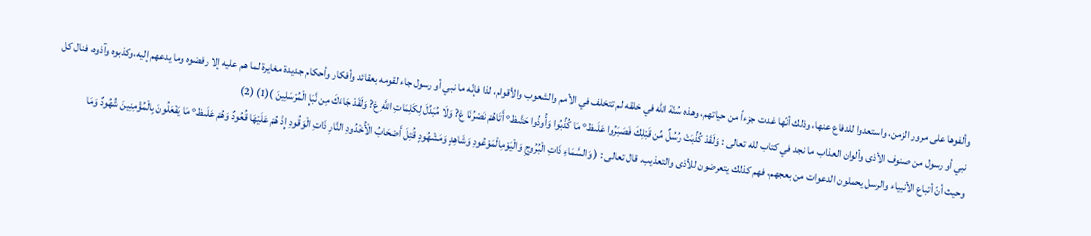وألفوها على مرور الزمن، واستعدوا للدفاع عنها، وذلك أنّها غدت جزءاً من حياتهم، وهذه سُنّة الله في خلقه لم تتخلف في الأمم والشعوب والأقوام، لذا فإنّه ما نبي أو رسول جاء لقومه بعقائد وأفكار وأحكام جديدة مغايرة لما هم عليه إلا رفضوه وما يدعهم إليه،وكذبوه وآذوه، فنال كل نبي أو رسول من صنوف الأذى وألوان العذاب ما نجد في كتاب لله تعالى : وَلَقَدْ كُذِّبَتْ رُسُلٌ مِّن قَبْلِكَ فَصَبَرُوا عَلَىظ° مَا كُذِّبُوا وَأُوذُوا حَتَّىظ° أَتَاهُمْ نَصْرُنَا غ? وَلَا مُبَدِّلَ لِكَلِمَاتِ اللَّهِ غ? وَلَقَدْ جَاءَكَ مِن نَّبَإِ الْمُرْسَلِينَ )(1) (2)
وحيث أنّ أتباع الأنبياء والرسل يحملون الدعوات من بعجهم، فهم كذلك يتعرضون للأذى والتعذيب. قال تعالى : ( وَالسَّمَاءِ ذَاتِ الْبُرُوجِ وَالْيَوْمِالْمَوْعُودِ وَشَاهِدٍ وَمَشْهُودٍ قُتِلَ أَصْحَابُ الْأُخْدُودِ النَّارِ ذَاتِ الْوَقُودِ إِذْ هُمْ عَلَيْهَا قُعُودٌ وَهُمْ عَلَىظ° مَا يَفْعَلُونَ بِالْمُؤْمِنِينَ شُهُودٌ وَمَا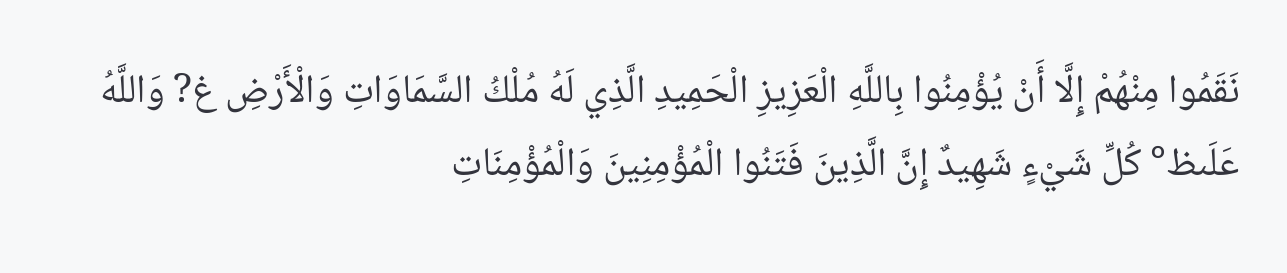نَقَمُوا مِنْهُمْ إِلَّا أَنْ يُؤْمِنُوا بِاللَّهِ الْعَزِيزِ الْحَمِيدِ الَّذِي لَهُ مُلْكُ السَّمَاوَاتِ وَالْأَرْضِ غ? وَاللَّهُ عَلَىظ° كُلِّ شَيْءٍ شَهِيدٌ إِنَّ الَّذِينَ فَتَنُوا الْمُؤْمِنِينَ وَالْمُؤْمِنَاتِ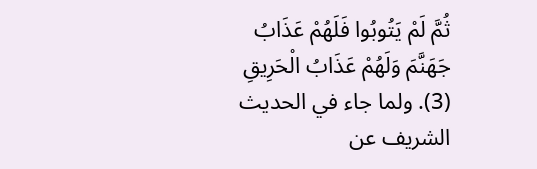ثُمَّ لَمْ يَتُوبُوا فَلَهُمْ عَذَابُ جَهَنَّمَ وَلَهُمْ عَذَابُ الْحَرِيقِ (3). ولما جاء في الحديث الشريف عن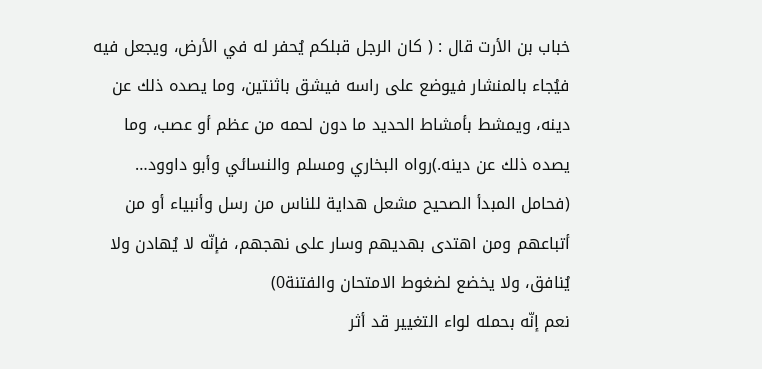خباب بن الأرت قال : ( كان الرجل قبلكم يُحفر له في الأرض، ويجعل فيه فيُجاء بالمنشار فيوضع على راسه فيشق باثنتين، وما يصده ذلك عن دينه، ويمشط بأمشاط الحديد ما دون لحمه من عظم أو عصب، وما يصده ذلك عن دينه.)رواه البخاري ومسلم والنسائي وأبو داوود… (فحامل المبدأ الصحيح مشعل هداية للناس من رسل وأنبياء أو من أتباعهم ومن اهتدى بهديهم وسار على نهجهم، فإنّه لا يُهادن ولا يُنافق، ولا يخضع لضغوط الامتحان والفتنة0)
نعم إنّه بحمله لواء التغيير قد أثر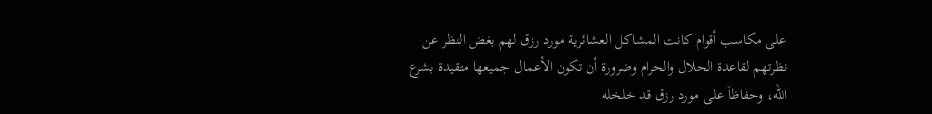على مكاسب أقوام كانت المشاكل العشائرية مورد رزق لهم بغض النظر عن نظرتهم لقاعدة الحلال والحرام وضرورة أن تكون الأعمال جميعها متقيدة بشرع الله، وحفاظاَ على مورد رزق قد خلخله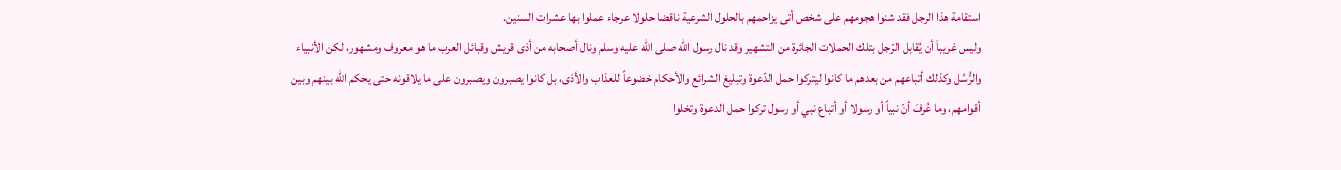استقامة هذا الرجل فقد شنوا هجومهم على شخص أتى يزاحمهم بالحلول الشرعية ناقضا حلولا عرجاء عملوا بها عشرات السنين.
وليس غريباَ أن يُقابل الرّجل بتلك الحملات الجائرة من التشهير وقد نال رسول الله صلى الله عليه وسلم ونال أصحابه من أذى قريش وقبائل العرب ما هو معروف ومشهور، لكن الأنبياء والرُّسُل وكذلك أتباعهم من بعدهم ما كانوا ليتركوا حمل الدّعوة وتبليغ الشرائع والأحكام خضوعاً للعذاب والأذى، بل كانوا يصبرون ويصبرون على ما يلاقونه حتى يحكم الله بينهم وبين أقوامهم، وما عُرفَ أنّ نبياً أو رسولا أو أتباع نبي أو رسول تركوا حمل الدعوة وتخلوا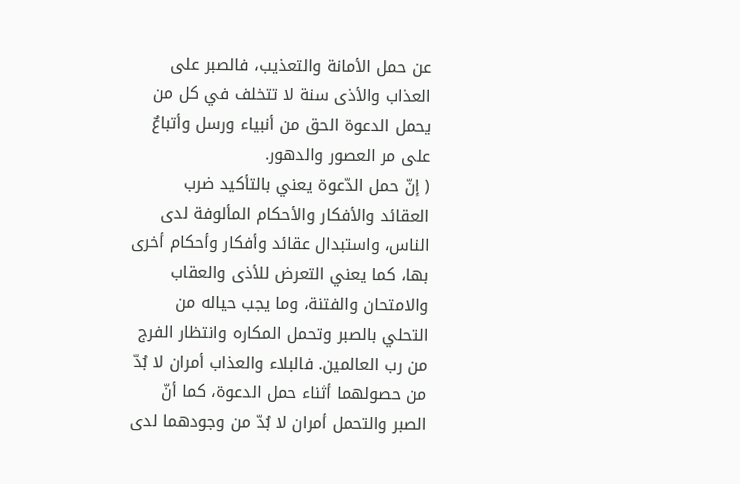عن حمل الأمانة والتعذيب، فالصبر على العذاب والأذى سنة لا تتخلف في كل من يحمل الدعوة الحق من أنبياء ورسل وأتباعٌ على مر العصور والدهور.
( إنّ حمل الدّعوة يعني بالتأكيد ضرب العقائد والأفكار والأحكام المألوفة لدى الناس، واستبدال عقائد وأفكار وأحكام أخرى بها، كما يعني التعرض للأذى والعقاب والامتحان والفتنة، وما يجب حياله من التحلي بالصبر وتحمل المكاره وانتظار الفرج من رب العالمين. فالبلاء والعذاب أمران لا بُدّ من حصولهما أثناء حمل الدعوة، كما أنّ الصبر والتحمل أمران لا بُدّ من وجودهما لدى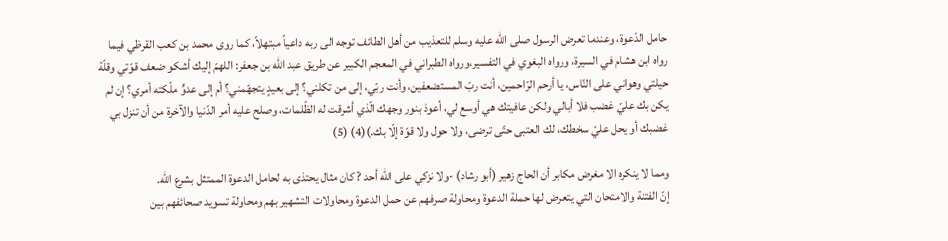حامل الدّعوة، وعندما تعرض الرسول صلى الله عليه وسلم للتعذيب من أهل الطائف توجه الى ربه داعياً مبتهلاً، كما روى محمد بن كعب القرظي فيما رواه ابن هشام في السيرة، ورواه البغوي في التفسير،ورواه الطبراني في المعجم الكبير عن طريق عبد الله بن جعفر: اللهمّ إليك أشكو ضعف قوّتي وقلّة حيلتي وهواني على النّاس، يا أرحم الرّاحمين، أنت ربّ المستضعفين، وأنت ربّي، إلى من تكلني؟ إلى بعيدٍ يتجهّمني؟ أم إلى عدوٍّ ملّكته أمري؟ إن لم يكن بك عليّ غضب فلا أبالي ولكن عافيتك هي أوسع لي، أعوذ بنور وجهك الّذي أشرقت له الظّلمات، وصلح عليه أمر الدّنيا والآخرة من أن تنزل بي غضبك أو يحل عليّ سخطك، لك العتبى حتّى ترضى، ولا حول ولا قوّة إلّا بك.)(4) (5)

ومما لا ينكره الا مغرض مكابر أن الحاج زهير (أبو رشاد) -ولا نزكي على الله أحد ? كان مثال يحتذى به لحامل الدعوة الممتثل بشرع الله.
إنّ الفتنة والامتحان التي يتعرض لها حملة الدعوة ومحاولة صرفهم عن حمل الدعوة ومحاولات التشهير بهم ومحاولة تسويد صحائفهم بين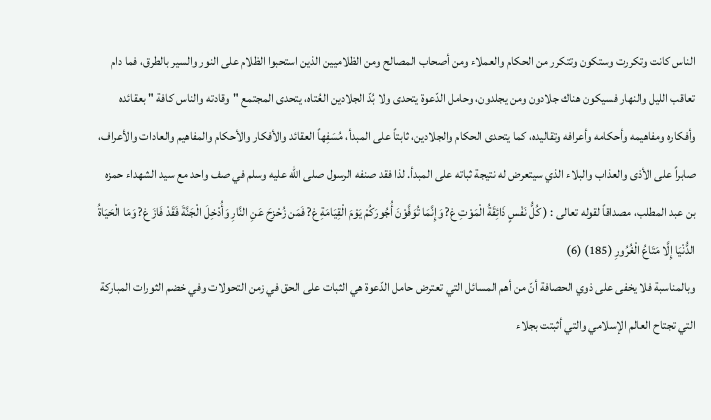الناس كانت وتكررت وستكون وتتكرر من الحكام والعملاء ومن أصحاب المصالح ومن الظلاميين الذين استحبوا الظلام على النور والسير بالطرق، فما دام تعاقب الليل والنهار فسيكون هناك جلادون ومن يجلدون، وحامل الدّعوة يتحدى ولا بُدّ الجلادين العُتاه، يتحدى المجتمع "وقادته والناس كافة " بعقائده وأفكاره ومفاهيمه وأحكامه وأعرافه وتقاليده، كما يتحدى الحكام والجلادين، ثابتاً على المبدأ، مُسَفِهاً العقائد والأفكار والأحكام والمفاهيم والعادات والأعراف، صابراً على الأذى والعذاب والبلاء الذي سيتعرض له نتيجة ثباته على المبدأ. لذا فقد صنفه الرسول صلى الله عليه وسلم في صف واحد مع سيد الشهداء حمزه بن عبد المطلب، مصداقاً لقوله تعالى : ( كُلُّ نَفْسٍ ذَائِقَةُ الْمَوْتِ غ? وَإِنَّمَا تُوَفَّوْنَ أُجُورَكُمْ يَوْمَ الْقِيَامَةِ غ? فَمَن زُحْزِحَ عَنِ النَّارِ وَأُدْخِلَ الْجَنَّةَ فَقَدْ فَازَ غ? وَمَا الْحَيَاةُ الدُّنْيَا إِلَّا مَتَاعُ الْغُرُورِ (185) (6)
وبالمناسبة فلا يخفى على ذوي الحصافة أنّ من أهم المسائل التي تعترض حامل الدّعوة هي الثبات على الحق في زمن التحولات وفي خضم الثورات المباركة التي تجتاح العالم الإسلامي والتي أثبتت بجلاء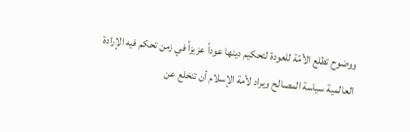ووضوح تطلع الأمّة للعودة لتحكيم دينها عوداً عزيزاً في زمن تحكم فيه الإرادة العالمية سياسة المصالح ويراد لأمة الإسلام أن تنخلع عن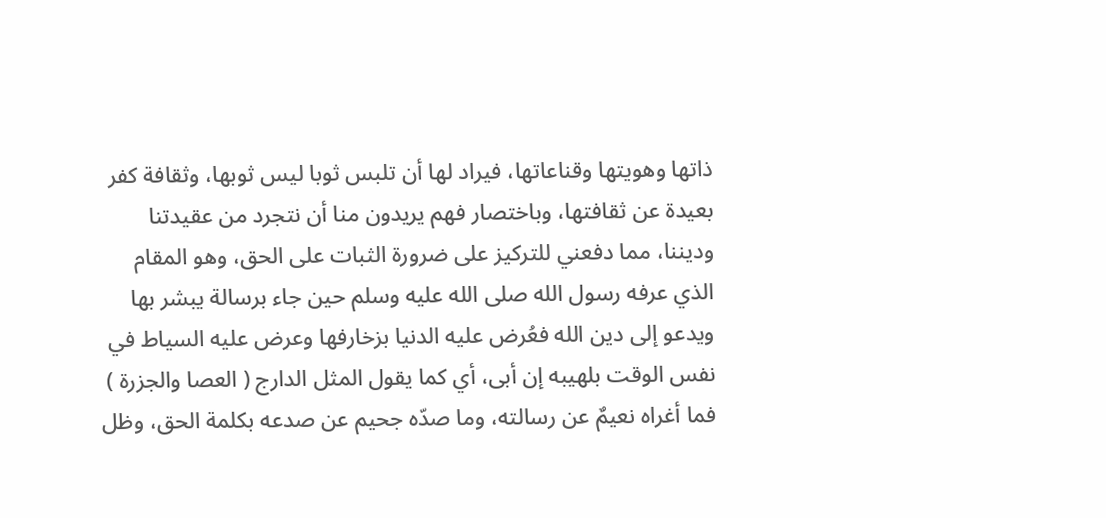ذاتها وهويتها وقناعاتها، فيراد لها أن تلبس ثوبا ليس ثوبها، وثقافة كفر بعيدة عن ثقافتها، وباختصار فهم يريدون منا أن نتجرد من عقيدتنا وديننا، مما دفعني للتركيز على ضرورة الثبات على الحق، وهو المقام الذي عرفه رسول الله صلى الله عليه وسلم حين جاء برسالة يبشر بها ويدعو إلى دين الله فعُرض عليه الدنيا بزخارفها وعرض عليه السياط في نفس الوقت بلهيبه إن أبى، أي كما يقول المثل الدارج ( العصا والجزرة ) فما أغراه نعيمٌ عن رسالته، وما صدّه جحيم عن صدعه بكلمة الحق، وظل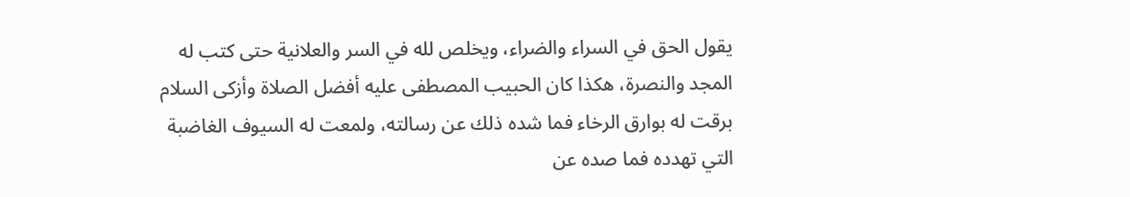يقول الحق في السراء والضراء، ويخلص لله في السر والعلانية حتى كتب له المجد والنصرة، هكذا كان الحبيب المصطفى عليه أفضل الصلاة وأزكى السلام برقت له بوارق الرخاء فما شده ذلك عن رسالته، ولمعت له السيوف الغاضبة التي تهدده فما صده عن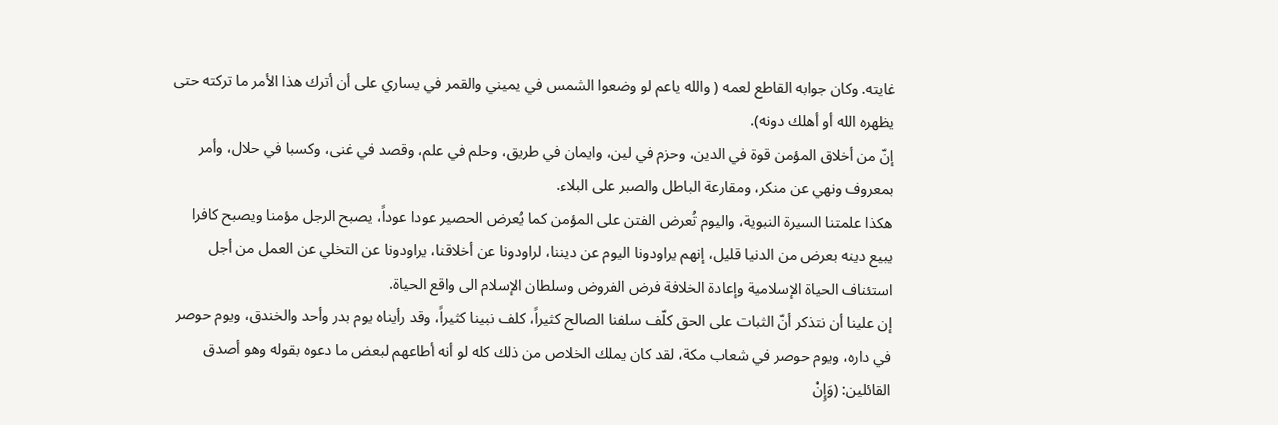غايته. وكان جوابه القاطع لعمه ( والله ياعم لو وضعوا الشمس في يميني والقمر في يساري على أن أترك هذا الأمر ما تركته حتى يظهره الله أو أهلك دونه).
إنّ من أخلاق المؤمن قوة في الدين، وحزم في لين، وايمان في طريق، وحلم في علم، وقصد في غنى، وكسبا في حلال، وأمر بمعروف ونهي عن منكر، ومقارعة الباطل والصبر على البلاء.
هكذا علمتنا السيرة النبوية، واليوم تُعرض الفتن على المؤمن كما يُعرض الحصير عودا عوداً، يصبح الرجل مؤمنا ويصبح كافرا يبيع دينه بعرض من الدنيا قليل، إنهم يراودونا اليوم عن ديننا، لراودونا عن أخلاقنا، يراودونا عن التخلي عن العمل من أجل استئناف الحياة الإسلامية وإعادة الخلافة فرض الفروض وسلطان الإسلام الى واقع الحياة.
إن علينا أن نتذكر أنّ الثبات على الحق كلّف سلفنا الصالح كثيراً، كلف نبينا كثيراً، وقد رأيناه يوم بدر وأحد والخندق، ويوم حوصر في داره، ويوم حوصر في شعاب مكة، لقد كان يملك الخلاص من ذلك كله لو أنه أطاعهم لبعض ما دعوه بقوله وهو أصدق القائلين: (وَإِنْ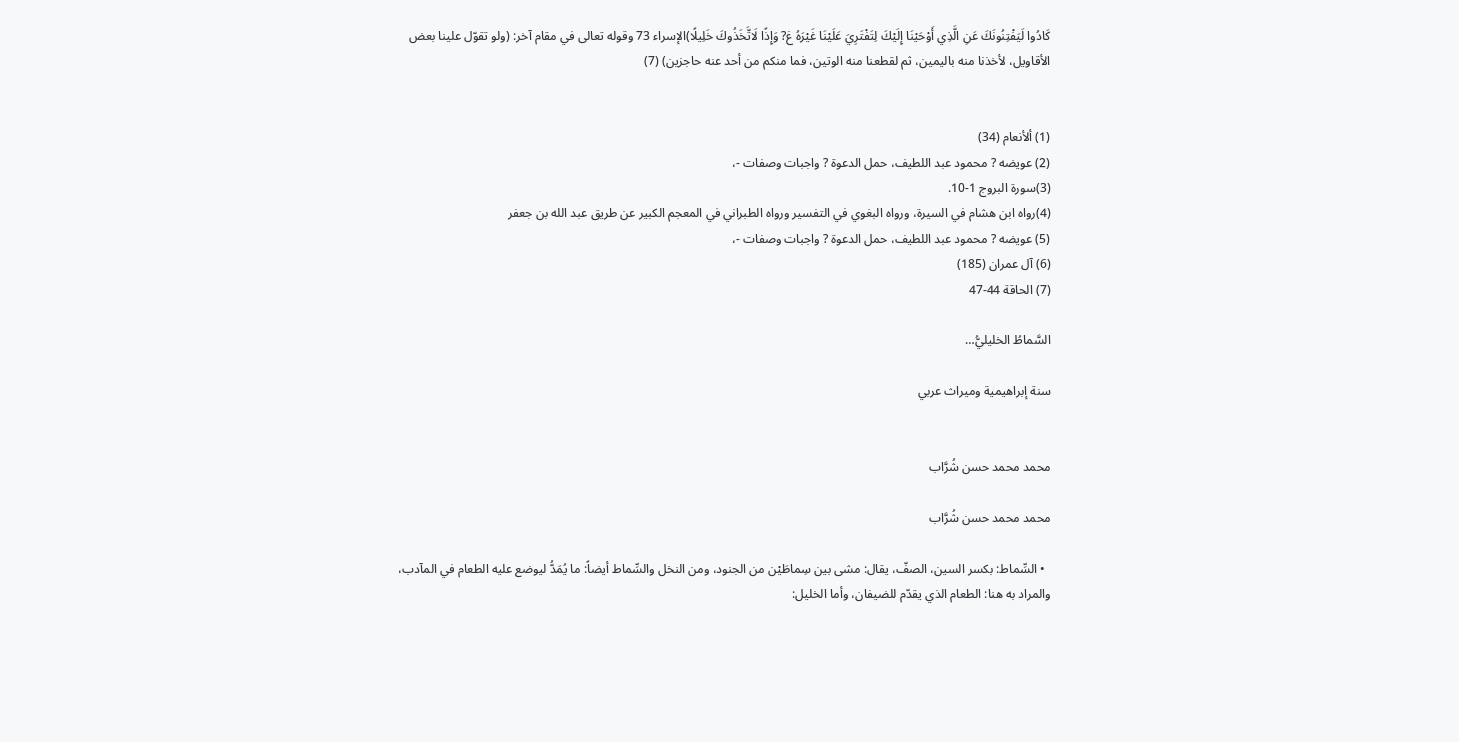كَادُوا لَيَفْتِنُونَكَ عَنِ الَّذِي أَوْحَيْنَا إِلَيْكَ لِتَفْتَرِيَ عَلَيْنَا غَيْرَهُ غ? وَإِذًا لَاتَّخَذُوكَ خَلِيلًا)الإسراء 73 وقوله تعالى في مقام آخر: (ولو تقوّل علينا بعض الأقاويل، لأخذنا منه باليمين، ثم لقطعنا منه الوتين، فما منكم من أحد عنه حاجزين) (7)


(1) ألأنعام (34)
(2) عويضه ? محمود عبد اللطيف، حمل الدعوة ? واجبات وصفات -،
(3)سورة البروج 1-10.
(4)رواه ابن هشام في السيرة، ورواه البغوي في التفسير ورواه الطبراني في المعجم الكبير عن طريق عبد الله بن جعفر
(5) عويضه ? محمود عبد اللطيف، حمل الدعوة ? واجبات وصفات -،
(6) آل عمران (185)
(7) الحاقة 44-47

السَّماطُ الخليليُّ…

سنة إبراهيمية وميراث عربي


محمد محمد حسن شُرَّاب

محمد محمد حسن شُرَّاب

  • السِّماط: بكسر السين، الصفّ، يقال: مشى بين سِماطَيْن من الجنود، ومن النخل والسِّماط أيضاً: ما يُمَدُّ ليوضع عليه الطعام في المآدب، والمراد به هنا: الطعام الذي يقدّم للضيفان، وأما الخليل: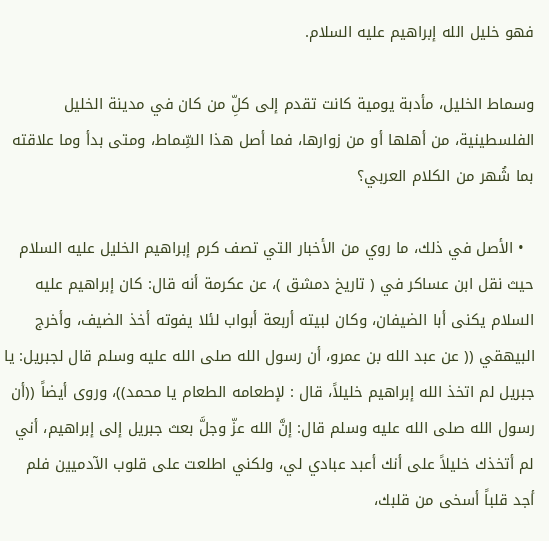فهو خليل الله إبراهيم عليه السلام.

وسماط الخليل، مأدبة يومية كانت تقدم إلى كلِّ من كان في مدينة الخليل الفلسطينية، من أهلها أو من زوارها، فما أصل هذا السِّماط، ومتى بدأ وما علاقته بما شُهر من الكلام العربي؟

  • الأصل في ذلك، ما روي من الأخبار التي تصف كرم إبراهيم الخليل عليه السلام حيث نقل ابن عساكر في ( تاريخ دمشق )، عن عكرمة أنه قال: كان إبراهيم عليه السلام يكنى أبا الضيفان، وكان لبيته أربعة أبواب لئلا يفوته أخذ الضيف، وأخرج البيهقي (( عن عبد الله بن عمرو، أن رسول الله صلى الله عليه وسلم قال لجبريل: يا جبريل لم اتخذ الله إبراهيم خليلاً، قال : لإطعامه الطعام يا محمد))، وروى أيضاً ((أن رسول الله صلى الله عليه وسلم قال: إنَّ الله عزّ وجلَّ بعث جبريل إلى إبراهيم، أني لم أتخذك خليلاً على أنك أعبد عبادي لي، ولكني اطلعت على قلوب الآدميين فلم أجد قلباً أسخى من قلبك،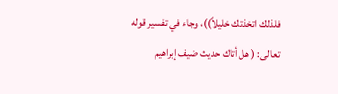فلذلك اتخذتك خليلاً))، وجاء في تفسير قوله تعالى: ( هل أتاك حديث ضيف إبراهيم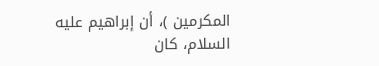المكرمين )، أن إبراهيم عليه السلام، كان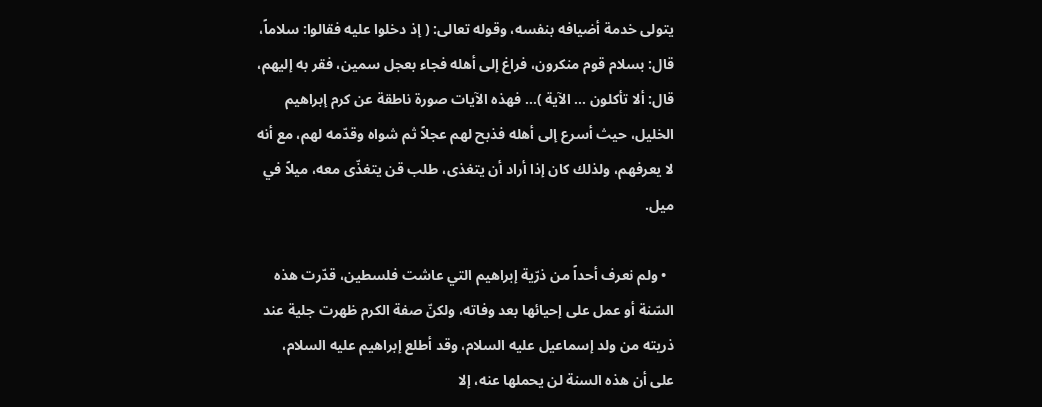يتولى خدمة أضيافه بنفسه، وقوله تعالى: ( إذ دخلوا عليه فقالوا: سلاماً، قال: بسلام قوم منكرون، فراغ إلى أهله فجاء بعجل سمين، فقر به إليهم، قال: ألا تأكلون … الآية )… فهذه الآيات صورة ناطقة عن كرم إبراهيم الخليل، حيث أسرع إلى أهله فذبح لهم عجلاً ثم شواه وقدّمه لهم، مع أنه لا يعرفهم، ولذلك كان إذا أراد أن يتغذى، طلب قن يتغذّى معه، ميلاً في ميل.

  • ولم نعرف أحداً من ذرّية إبراهيم التي عاشت فلسطين، قدّرت هذه السّنة أو عمل على إحيائها بعد وفاته، ولكنّ صفة الكرم ظهرت جلية عند ذريته من ولد إسماعيل عليه السلام، وقد أطلع إبراهيم عليه السلام، على أن هذه السنة لن يحملها عنه، إلا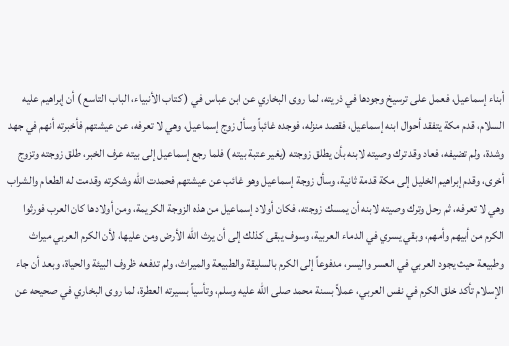أبناء إسماعيل، فعمل على ترسيخ وجودها في ذريته، لما روى البخاري عن ابن عباس في ( كتاب الأنبياء، الباب التاسع ) أن إبراهيم عليه السلام، قدم مكة يتفقد أحوال ابنه إسماعيل، فقصد منزله، فوجده غائباً وسأل زوج إسماعيل، وهي لا تعرفه، عن عيشتهم فأخبرته أنهم في جهد وشدة، ولم تضيفه، فعاد وقد ترك وصيته لابنه بأن يطلق زوجته (يغير عتبة بيته ) فلما رجع إسماعيل إلى بيته عرف الخبر، طلق زوجته وتزوج أخرى، وقدم إبراهيم الخليل إلى مكة قدمة ثانية، وسأل زوجة إسماعيل وهو غائب عن عيشتهم فحمدت الله وشكرته وقدمت له الطعام والشراب وهي لا تعرفه، ثم رحل وترك وصيته لابنه أن يمسك زوجته، فكان أولاد إسماعيل من هذه الزوجة الكريمة، ومن أولادها كان العرب فورثوا الكرم من أبيهم وأمهم، وبقي يسري في الدماء العربية، وسوف يبقى كذلك إلى أن يرث الله الأرض ومن عليها، لأن الكرم العربي ميراث وطبيعة حيث يجود العربي في العسر واليسر، مدفوعاً إلى الكرم بالسليقة والطبيعة والميراث، ولم تدفعه ظروف البيئة والحياة، وبعد أن جاء الإسلام تأكد خلق الكرم في نفس العربي، عملاً بسنة محمد صلى الله عليه وسلم، وتأسياً بسيرته العطرة، لما روى البخاري في صحيحه عن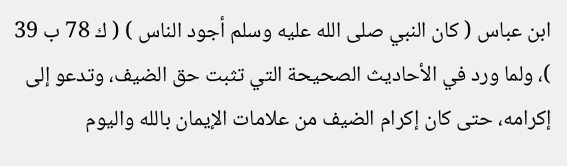ابن عباس ( كان النبي صلى الله عليه وسلم أجود الناس ) ( ك 78 ب 39 )، ولما ورد في الأحاديث الصحيحة التي تثبت حق الضيف، وتدعو إلى إكرامه، حتى كان إكرام الضيف من علامات الإيمان بالله واليوم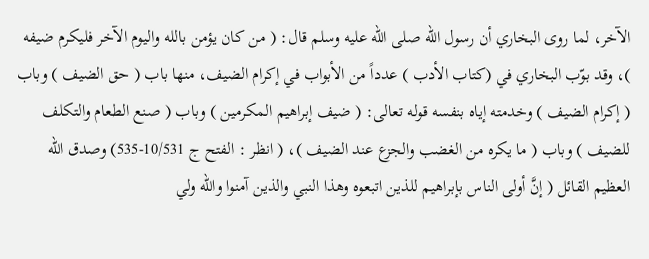الآخر، لما روى البخاري أن رسول الله صلى الله عليه وسلم قال: ( من كان يؤمن بالله واليوم الآخر فليكرم ضيفه )، وقد بوّب البخاري في (كتاب الأدب ) عدداً من الأبواب في إكرام الضيف، منها باب ( حق الضيف ) وباب ( إكرام الضيف ) وخدمته إياه بنفسه قوله تعالى: ( ضيف إبراهيم المكرمين ) وباب ( صنع الطعام والتكلف للضيف ) وباب ( ما يكره من الغضب والجزع عند الضيف )، ( انظر : الفتح ج 10/531-535) وصدق الله العظيم القائل ( إنَّ أولى الناس بإبراهيم للذين اتبعوه وهذا النبي والذين آمنوا والله ولي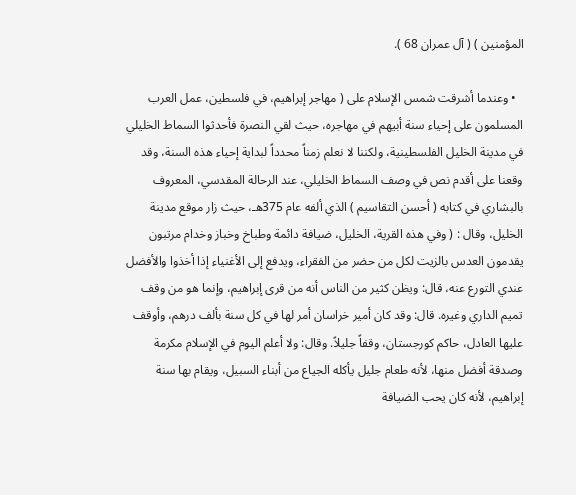المؤمنين ) ( آل عمران 68 ).

  • وعندما أشرقت شمس الإسلام على ( مهاجر إبراهيم، في فلسطين، عمل العرب المسلمون على إحياء سنة أبيهم في مهاجره، حيث لقي النصرة فأحدثوا السماط الخليلي في مدينة الخليل الفلسطينية، ولكننا لا نعلم زمناً محدداً لبداية إحياء هذه السنة، وقد وقعنا على أقدم نص في وصف السماط الخليلي، عند الرحالة المقدسي، المعروف بالبشاري في كتابه ( أحسن التقاسيم ) الذي ألفه عام 375هـ، حيث زار موقع مدينة الخليل، وقال : ( وفي هذه القرية، الخليل، ضيافة دائمة وطباخ وخباز وخدام مرتبون يقدمون العدس بالزيت لكل من حضر من الفقراء، ويدفع إلى الأغنياء إذا أخذوا والأفضل عندي التورع عنه، قال: ويظن كثير من الناس أنه من قرى إبراهيم، وإنما هو من وقف تميم الداري وغيره. قال: وقد كان أمير خراسان أمر لها في كل سنة بألف درهم، وأوقف عليها العادل، حاكم كورجستان، وقفاً جليلاً. وقال: ولا أعلم اليوم في الإسلام مكرمة وصدقة أفضل منها، لأنه طعام جليل يأكله الجياع من أبناء السبيل، ويقام بها سنة إبراهيم، لأنه كان يحب الضيافة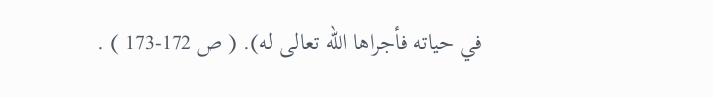في حياته فأجراها الله تعالى له). ( ص 172-173 ) .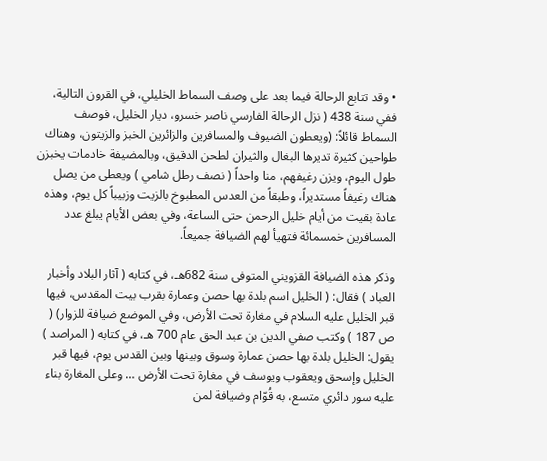• وقد تتابع الرحالة فيما بعد على وصف السماط الخليلي، في القرون التالية، ففي سنة 438 ( نزل الرحالة الفارسي ناصر خسرو، ديار الخليل، فوصف السماط قائلاً: (ويعطون الضيوف والمسافرين والزائرين الخبز والزيتون، وهناك طواحين كثيرة تديرها البغال والثيران لطحن الدقيق، وبالمضيفة خادمات يخبزن طول اليوم، ويزن رغيفهم، منا واحداً ( نصف رطل شامي ) ويعطى من يصل هناك رغيفاً مستديراً، وطبقاً من العدس المطبوخ بالزيت وزبيباً كل يوم، وهذه عادة بقيت من أيام خليل الرحمن حتى الساعة، وفي بعض الأيام يبلغ عدد المسافرين خمسمائة فتهيأ لهم الضيافة جميعاً.

وذكر هذه الضيافة القزويني المتوفى سنة 682هـ، في كتابه ( آثار البلاد وأخبار العباد ) فقال: ( الخليل اسم بلدة بها حصن وعمارة بقرب بيت المقدس، فيها قبر الخليل عليه السلام في مغارة تحت الأرض، وفي الموضع ضيافة للزوار) ( ص 187 ) وكتب صفي الدين بن عبد الحق عام 700 هـ، في كتابه ( المراصد ) يقول: الخليل بلدة بها حصن عمارة وسوق وبينها وبين القدس يوم، فيها قبر الخليل وإسحق ويعقوب ويوسف في مغارة تحت الأرض … وعلى المغارة بناء عليه سور دائري متسع، به قُوّام وضيافة لمن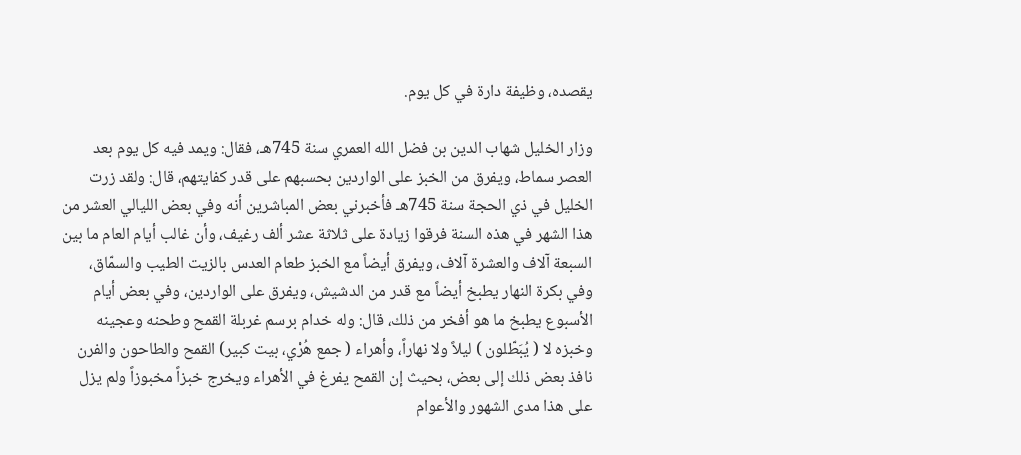يقصده، وظيفة دارة في كل يوم.

وزار الخليل شهاب الدين بن فضل الله العمري سنة 745هـ، فقال: ويمد فيه كل يوم بعد العصر سماط، ويفرق من الخبز على الواردين بحسبهم على قدر كفايتهم، قال: ولقد زرت الخليل في ذي الحجة سنة 745هـ فأخبرني بعض المباشرين أنه وفي بعض الليالي العشر من هذا الشهر في هذه السنة فرقوا زيادة على ثلاثة عشر ألف رغيف، وأن غالب أيام العام ما بين السبعة آلاف والعشرة آلاف، ويفرق أيضاً مع الخبز طعام العدس بالزيت الطيب والسمّاق، وفي بكرة النهار يطبخ أيضاً مع قدر من الدشيش، ويفرق على الواردين، وفي بعض أيام الأسبوع يطبخ ما هو أفخر من ذلك، قال: وله خدام برسم غربلة القمح وطحنه وعجينه وخبزه لا ( يُبَطّلون ) ليلاً ولا نهاراً، وأهراء ( جمع هُرْي، بيت كبير) القمح والطاحون والفرن نافذ بعض ذلك إلى بعض، بحيث إن القمح يفرغ في الأهراء ويخرج خبزاً مخبوزاً ولم يزل على هذا مدى الشهور والأعوام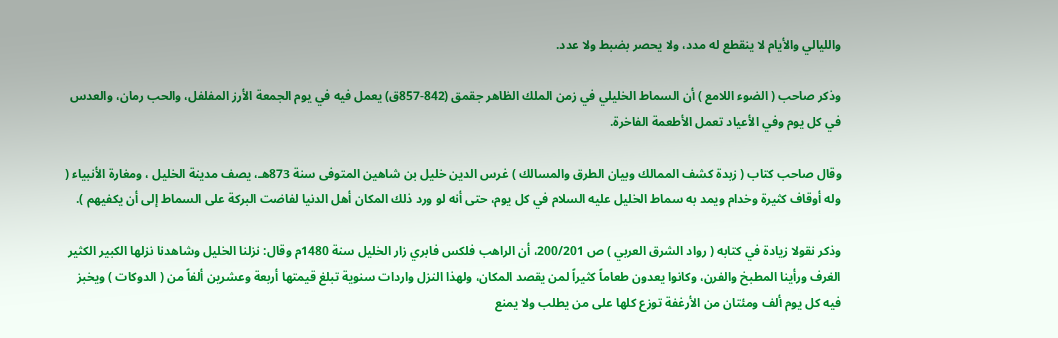والليالي والأيام لا ينقطع له مدد، ولا يحصر بضبط ولا عدد.

وذكر صاحب ( الضوء اللامع ) أن السماط الخليلي في زمن الملك الظاهر جقمق (842-857ق) يعمل فيه في يوم الجمعة الأرز المفلفل، والحب رمان، والعدس في كل يوم وفي الأعياد تعمل الأطعمة الفاخرة.

وقال صاحب كتاب ( زبدة كشف الممالك وبيان الطرق والمسالك ) غرس الدين خليل بن شاهين المتوفى سنة 873هـ، يصف مدينة الخليل ، ومغارة الأنبياء ( وله أوقاف كثيرة وخدام ويمد به سماط الخليل عليه السلام في كل يوم، حتى أنه لو ورد ذلك المكان أهل الدنيا لفاضت البركة على السماط إلى أن يكفيهم ).

وذكر نقولا زيادة في كتابه ( رواد الشرق العربي ) ص 200/201، أن الراهب فلكس فابري زار الخليل سنة 1480م وقال: نزلنا الخليل وشاهدنا نزلها الكبير الكثير الغرف ورأينا المطبخ والفرن، وكانوا يعدون طعاماً كثيراً لمن يقصد المكان، ولهذا النزل واردات سنوية تبلغ قيمتها أربعة وعشرين ألفاً من ( الدوكات ) ويخبز فيه كل يوم ألف ومئتان من الأرغفة توزع كلها على من يطلب ولا يمنع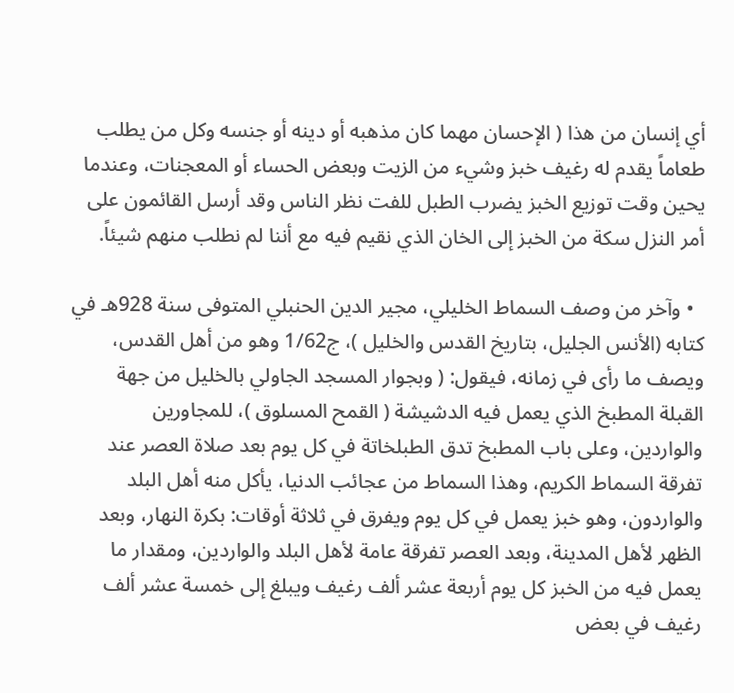أي إنسان من هذا ( الإحسان مهما كان مذهبه أو دينه أو جنسه وكل من يطلب طعاماً يقدم له رغيف خبز وشيء من الزيت وبعض الحساء أو المعجنات، وعندما يحين وقت توزيع الخبز يضرب الطبل للفت نظر الناس وقد أرسل القائمون على أمر النزل سكة من الخبز إلى الخان الذي نقيم فيه مع أننا لم نطلب منهم شيئاً.

  • وآخر من وصف السماط الخليلي، مجير الدين الحنبلي المتوفى سنة 928هـ في كتابه (الأنس الجليل، بتاريخ القدس والخليل )، ج1/62 وهو من أهل القدس، ويصف ما رأى في زمانه، فيقول: ( وبجوار المسجد الجاولي بالخليل من جهة القبلة المطبخ الذي يعمل فيه الدشيشة ( القمح المسلوق )، للمجاورين والواردين، وعلى باب المطبخ تدق الطبلخاتة في كل يوم بعد صلاة العصر عند تفرقة السماط الكريم، وهذا السماط من عجائب الدنيا، يأكل منه أهل البلد والواردون، وهو خبز يعمل في كل يوم ويفرق في ثلاثة أوقات: بكرة النهار، وبعد الظهر لأهل المدينة، وبعد العصر تفرقة عامة لأهل البلد والواردين، ومقدار ما يعمل فيه من الخبز كل يوم أربعة عشر ألف رغيف ويبلغ إلى خمسة عشر ألف رغيف في بعض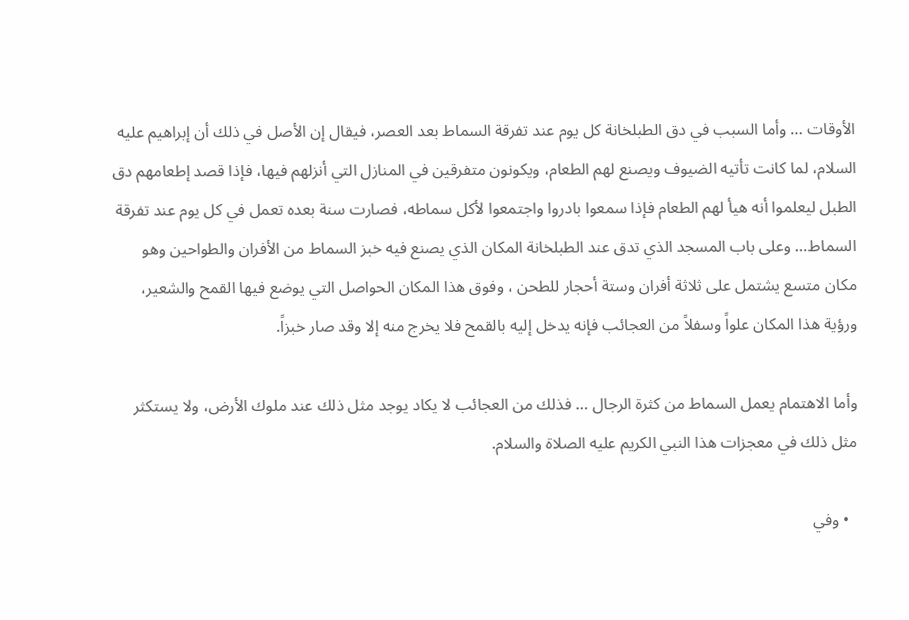الأوقات … وأما السبب في دق الطبلخانة كل يوم عند تفرقة السماط بعد العصر، فيقال إن الأصل في ذلك أن إبراهيم عليه السلام، لما كانت تأتيه الضيوف ويصنع لهم الطعام، ويكونون متفرقين في المنازل التي أنزلهم فيها، فإذا قصد إطعامهم دق الطبل ليعلموا أنه هيأ لهم الطعام فإذا سمعوا بادروا واجتمعوا لأكل سماطه، فصارت سنة بعده تعمل في كل يوم عند تفرقة السماط… وعلى باب المسجد الذي تدق عند الطبلخانة المكان الذي يصنع فيه خبز السماط من الأفران والطواحين وهو مكان متسع يشتمل على ثلاثة أفران وستة أحجار للطحن ، وفوق هذا المكان الحواصل التي يوضع فيها القمح والشعير، ورؤية هذا المكان علواً وسفلاً من العجائب فإنه يدخل إليه بالقمح فلا يخرج منه إلا وقد صار خبزاً.

وأما الاهتمام يعمل السماط من كثرة الرجال … فذلك من العجائب لا يكاد يوجد مثل ذلك عند ملوك الأرض، ولا يستكثر مثل ذلك في معجزات هذا النبي الكريم عليه الصلاة والسلام.

  • وفي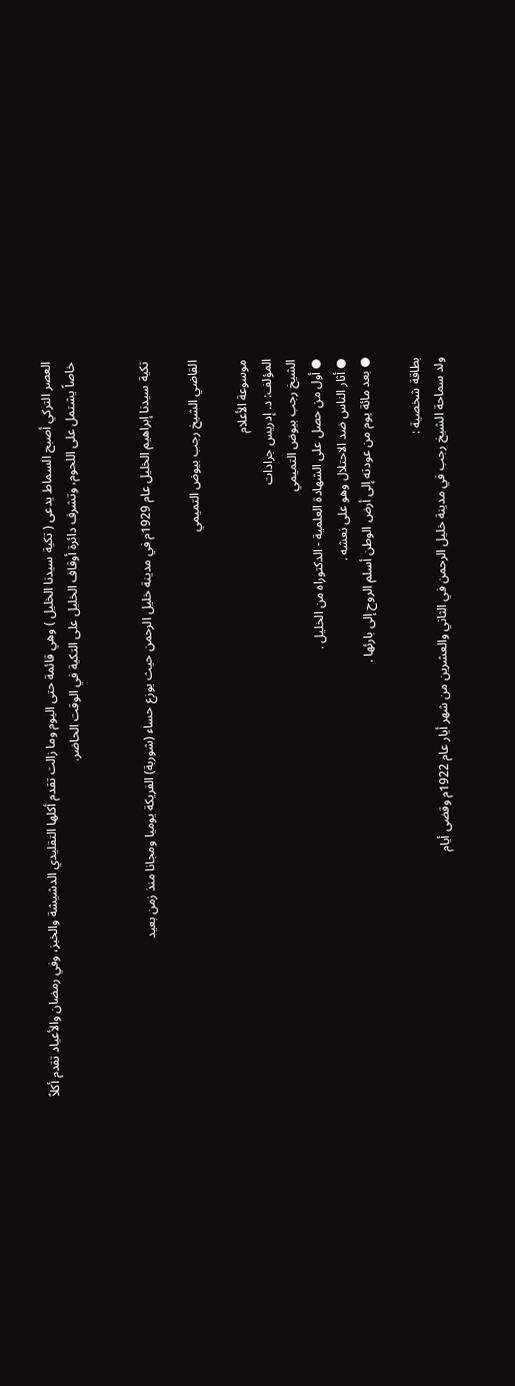العصر التركي أصبح السماط يدعى ( تكية سيدنا الخليل ) وهي قائمة حتى اليوم وما زالت تقدم أكلها التقليدي الدشيشة والخبز، وفي رمضان والأعياد تقدم أكلاً خاصاً يشتمل على اللحوم، وتشرف دائرة أوقاف الخليل على التكية في الوقت الحاضر.


تكية سيدنا إبراهيم الخليل عام 1929م في مدينة خليل الرحمن حيث يوزع حساء (شوربة) الفريكة يوميا ومجانا منذ زمن بعيد

القاضي الشيخ رجب بيوض التميمي

موسوعة الأعلام
المؤلف: د. إدريس جرادات
الشيخ رجب بيوض التميمي
● أول من حصل على الشهادة العلمية - الدكتوراه من الخليل .
● أثار الناس ضد الاحتلال وهو على نعشه .
● بعد مائة يوم من عودته إلى أرض الوطن أسلم الروح إلى بارئها .

بطاقة شخصية :
ولد سماحة الشيخ رجب في مدينة خليل الرحمن في الثاني والعشرين من شهر أيار عام 1922م وقضى أيام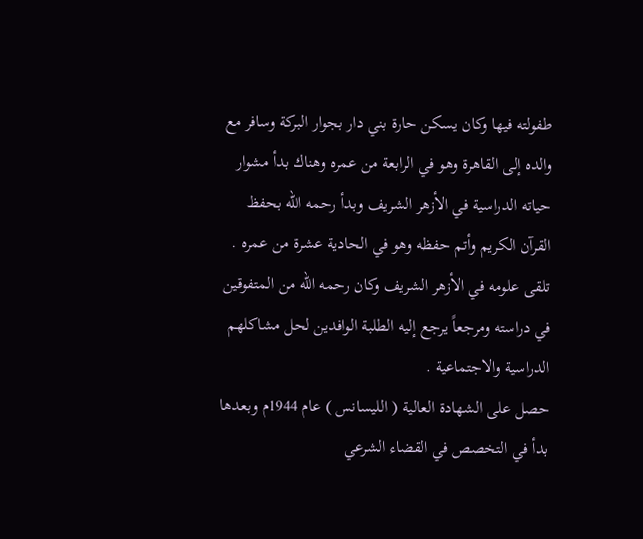طفولته فيها وكان يسكن حارة بني دار بجوار البركة وسافر مع والده إلى القاهرة وهو في الرابعة من عمره وهناك بدأ مشوار حياته الدراسية في الأزهر الشريف وبدأ رحمه الله بحفظ القرآن الكريم وأتم حفظه وهو في الحادية عشرة من عمره .
تلقى علومه في الأزهر الشريف وكان رحمه الله من المتفوقين في دراسته ومرجعاً يرجع إليه الطلبة الوافدين لحل مشاكلهم الدراسية والاجتماعية .
حصل على الشهادة العالية ( الليسانس ) عام 1944م وبعدها بدأ في التخصص في القضاء الشرعي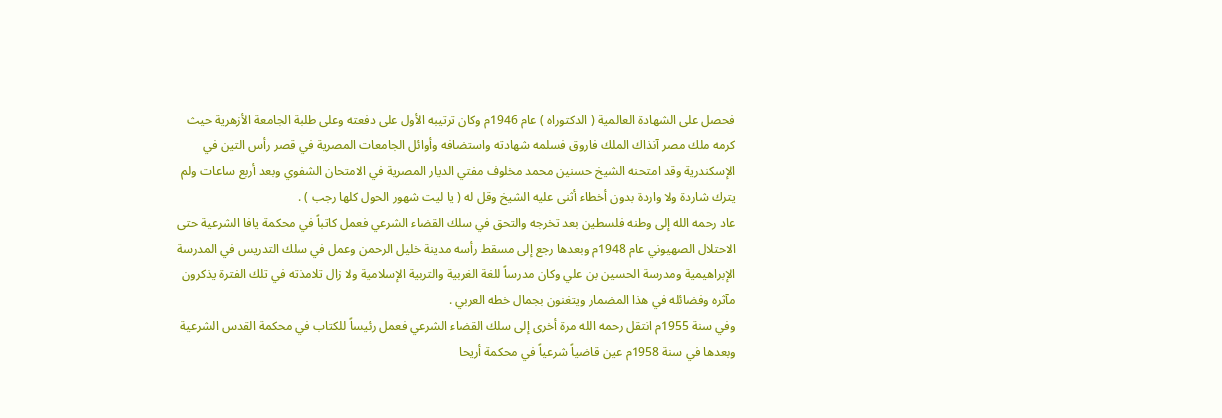فحصل على الشهادة العالمية ( الدكتوراه ) عام 1946م وكان ترتيبه الأول على دفعته وعلى طلبة الجامعة الأزهرية حيث كرمه ملك مصر آنذاك الملك فاروق فسلمه شهادته واستضافه وأوائل الجامعات المصرية في قصر رأس التين في الإسكندرية وقد امتحنه الشيخ حسنين محمد مخلوف مفتي الديار المصرية في الامتحان الشفوي وبعد أربع ساعات ولم يترك شاردة ولا واردة بدون أخطاء أثنى عليه الشيخ وقل له ( يا ليت شهور الحول كلها رجب ) .
عاد رحمه الله إلى وطنه فلسطين بعد تخرجه والتحق في سلك القضاء الشرعي فعمل كاتباً في محكمة يافا الشرعية حتى الاحتلال الصهيوني عام 1948م وبعدها رجع إلى مسقط رأسه مدينة خليل الرحمن وعمل في سلك التدريس في المدرسة الإبراهيمية ومدرسة الحسين بن علي وكان مدرساً للغة الغربية والتربية الإسلامية ولا زال تلامذته في تلك الفترة يذكرون مآثره وفضائله في هذا المضمار ويتغنون بجمال خطه العربي .
وفي سنة 1955م انتقل رحمه الله مرة أخرى إلى سلك القضاء الشرعي فعمل رئيساً للكتاب في محكمة القدس الشرعية وبعدها في سنة 1958م عين قاضياً شرعياً في محكمة أريحا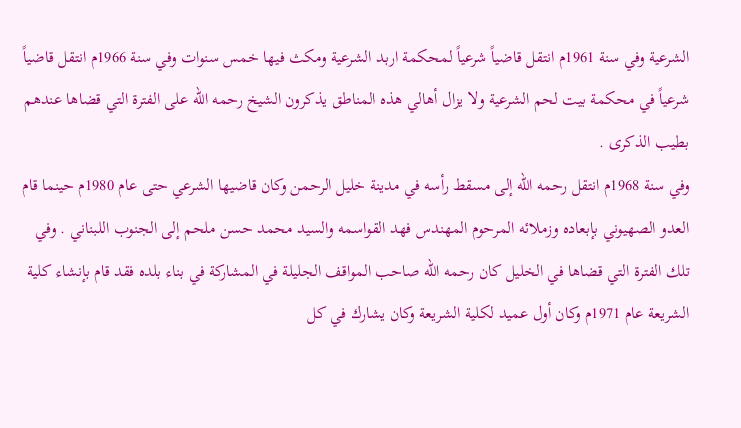الشرعية وفي سنة 1961م انتقل قاضياً شرعياً لمحكمة اربد الشرعية ومكث فيها خمس سنوات وفي سنة 1966م انتقل قاضياً شرعياً في محكمة بيت لحم الشرعية ولا يزال أهالي هذه المناطق يذكرون الشيخ رحمه الله على الفترة التي قضاها عندهم بطيب الذكرى .
وفي سنة 1968م انتقل رحمه الله إلى مسقط رأسه في مدينة خليل الرحمن وكان قاضيها الشرعي حتى عام 1980م حينما قام العدو الصهيوني بإبعاده وزملائه المرحوم المهندس فهد القواسمه والسيد محمد حسن ملحم إلى الجنوب اللبناني . وفي تلك الفترة التي قضاها في الخليل كان رحمه الله صاحب المواقف الجليلة في المشاركة في بناء بلده فقد قام بإنشاء كلية الشريعة عام 1971م وكان أول عميد لكلية الشريعة وكان يشارك في كل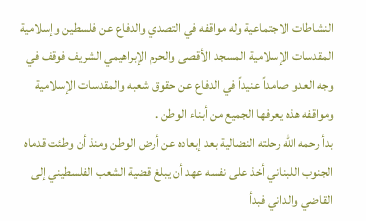النشاطات الاجتماعية وله مواقفه في التصدي والدفاع عن فلسطين وإسلامية المقدسات الإسلامية المسجد الأقصى والحرم الإبراهيمي الشريف فوقف في وجه العدو صامداً عنيداً في الدفاع عن حقوق شعبه والمقدسات الإسلامية ومواقفه هذه يعرفها الجميع من أبناء الوطن .
بدأ رحمه الله رحلته النضالية بعد إبعاده عن أرض الوطن ومنذ أن وطئت قدماه الجنوب اللبناني أخذ على نفسه عهد أن يبلغ قضية الشعب الفلسطيني إلى القاضي والداني فبدأ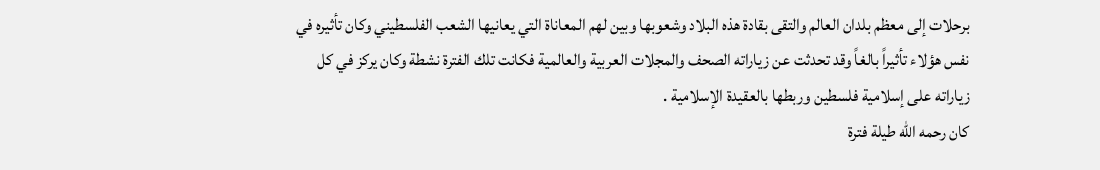برحلات إلى معظم بلدان العالم والتقى بقادة هذه البلاد وشعوبها وبين لهم المعاناة التي يعانيها الشعب الفلسطيني وكان تأثيره في نفس هؤلاء تأثيراً بالغاً وقد تحدثت عن زياراته الصحف والمجلات العربية والعالمية فكانت تلك الفترة نشطة وكان يركز في كل زياراته على إسلامية فلسطين وربطها بالعقيدة الإسلامية .
كان رحمه الله طيلة فترة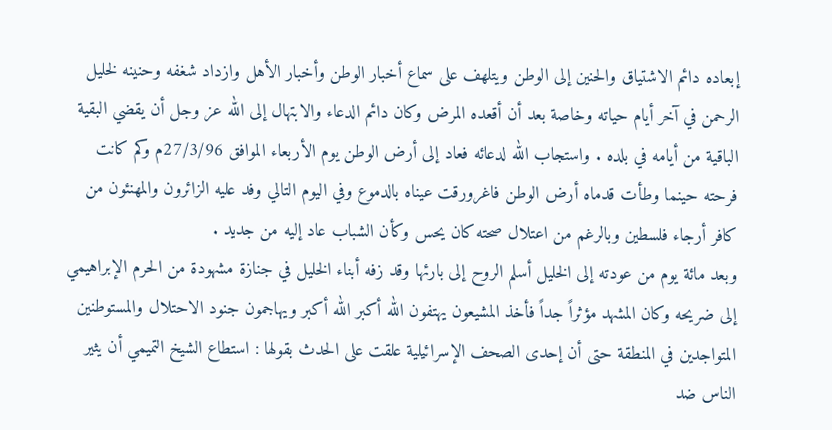إبعاده دائم الاشتياق والحنين إلى الوطن ويتلهف على سماع أخبار الوطن وأخبار الأهل وازداد شغفه وحنينه لخليل الرحمن في آخر أيام حياته وخاصة بعد أن أقعده المرض وكان دائم الدعاء والابتهال إلى الله عز وجل أن يقضي البقية الباقية من أيامه في بلده . واستجاب الله لدعائه فعاد إلى أرض الوطن يوم الأربعاء الموافق 27/3/96م وكم كانت فرحته حينما وطأت قدماه أرض الوطن فاغرورقت عيناه بالدموع وفي اليوم التالي وفد عليه الزائرون والمهنئون من كافر أرجاء فلسطين وبالرغم من اعتلال صحته كان يحس وكأن الشباب عاد إليه من جديد .
وبعد مائة يوم من عودته إلى الخليل أسلم الروح إلى بارئها وقد زفه أبناء الخليل في جنازة مشهودة من الحرم الإبراهيمي إلى ضريحه وكان المشهد مؤثراً جداً فأخذ المشيعون يهتفون الله أكبر الله أكبر ويهاجمون جنود الاحتلال والمستوطنين المتواجدين في المنطقة حتى أن إحدى الصحف الإسرائيلية علقت على الحدث بقولها : استطاع الشيخ التميمي أن يثير الناس ضد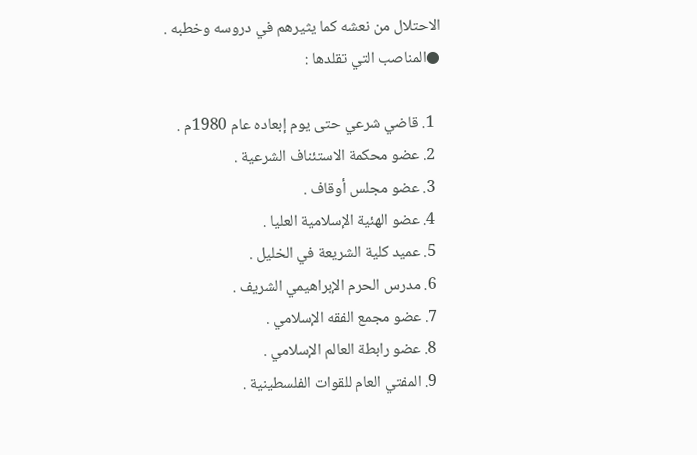الاحتلال من نعشه كما يثيرهم في دروسه وخطبه .
●المناصب التي تقلدها :

  1. قاضي شرعي حتى يوم إبعاده عام 1980م .
  2. عضو محكمة الاستئناف الشرعية .
  3. عضو مجلس أوقاف .
  4. عضو الهئية الإسلامية العليا .
  5. عميد كلية الشريعة في الخليل .
  6. مدرس الحرم الإبراهيمي الشريف .
  7. عضو مجمع الفقه الإسلامي .
  8. عضو رابطة العالم الإسلامي .
  9. المفتي العام للقوات الفلسطينية .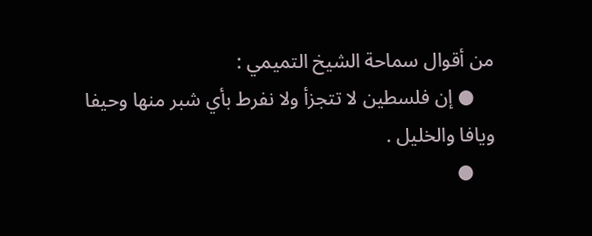من أقوال سماحة الشيخ التميمي :
    ● إن فلسطين لا تتجزأ ولا نفرط بأي شبر منها وحيفا ويافا والخليل .
    ●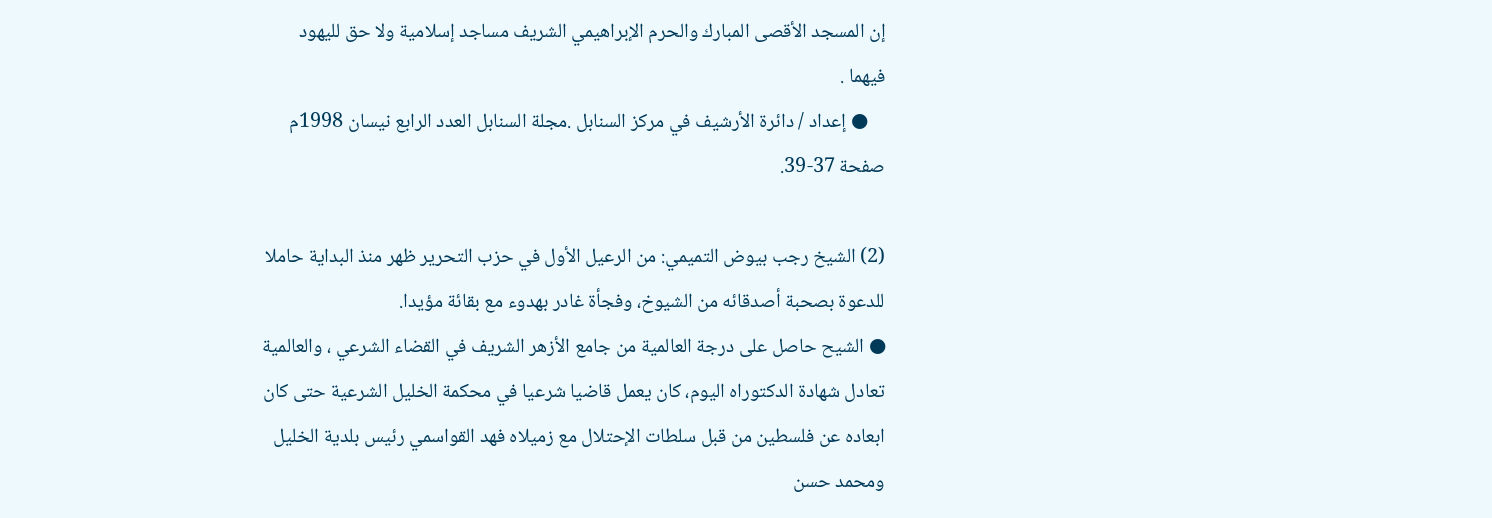إن المسجد الأقصى المبارك والحرم الإبراهيمي الشريف مساجد إسلامية ولا حق لليهود فيهما .
    ● إعداد / دائرة الأرشيف في مركز السنابل .مجلة السنابل العدد الرابع نيسان 1998م صفحة 37-39.

(2) الشيخ رجب بيوض التميمي: من الرعيل الأول في حزب التحرير ظهر منذ البداية حاملا للدعوة بصحبة أصدقائه من الشيوخ، وفجأة غادر بهدوء مع بقائة مؤيدا.
● الشيح حاصل على درجة العالمية من جامع الأزهر الشريف في القضاء الشرعي ، والعالمية تعادل شهادة الدكتوراه اليوم، كان يعمل قاضيا شرعيا في محكمة الخليل الشرعية حتى كان ابعاده عن فلسطين من قبل سلطات الإحتلال مع زميلاه فهد القواسمي رئيس بلدية الخليل ومحمد حسن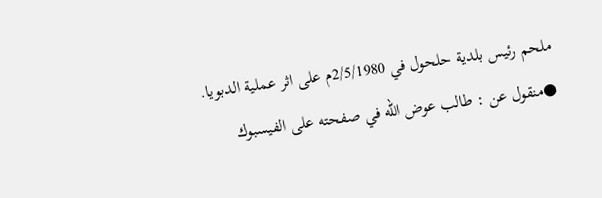ملحم رئيس بلدية حلحول في 2/5/1980م على اثر عملية الدبويا.
●منقول عن : طالب عوض الله في صفحته على الفيسبوك